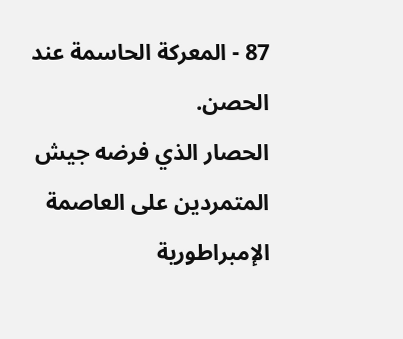87 - المعركة الحاسمة عند الحصن.
الحصار الذي فرضه جيش المتمردين على العاصمة الإمبراطورية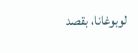لوبوغانا، بقصد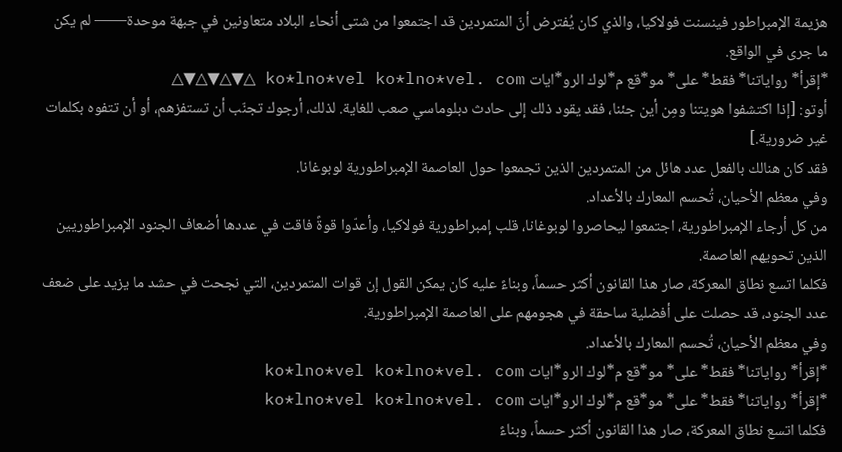هزيمة الإمبراطور فينسنت فولاكيا، والذي كان يُفترض أنّ المتمردين قد اجتمعوا من شتى أنحاء البلاد متعاونين في جبهة موحدة―― لم يكن ما جرى في الواقع.
*إقرأ* رواياتنا* فقط* على* مو*قع م*لوك الرو*ايات ko*lno*vel ko*lno*vel. com △▼△▼△▼△
أوتو: [إذا اكتشفوا هويتنا ومِن أين جئنا، فقد يقود ذلك إلى حادث دبلوماسي صعب للغاية. لذلك، أرجوك تجنّب أن تستفزهم، أو أن تتفوه بكلمات غير ضرورية.]
فقد كان هنالك بالفعل عدد هائل من المتمردين الذين تجمعوا حول العاصمة الإمبراطورية لوبوغانا.
وفي معظم الأحيان، تُحسم المعارك بالأعداد.
من كل أرجاء الإمبراطورية، اجتمعوا ليحاصروا لوبوغانا، قلب إمبراطورية فولاكيا، وأعدّوا قوةً فاقت في عددها أضعاف الجنود الإمبراطوريين الذين تحويهم العاصمة.
فكلما اتسع نطاق المعركة، صار هذا القانون أكثر حسماً، وبناءً عليه كان يمكن القول إن قوات المتمردين، التي نجحت في حشد ما يزيد على ضعف عدد الجنود، قد حصلت على أفضلية ساحقة في هجومهم على العاصمة الإمبراطورية.
وفي معظم الأحيان، تُحسم المعارك بالأعداد.
*إقرأ* رواياتنا* فقط* على* مو*قع م*لوك الرو*ايات ko*lno*vel ko*lno*vel. com
*إقرأ* رواياتنا* فقط* على* مو*قع م*لوك الرو*ايات ko*lno*vel ko*lno*vel. com
فكلما اتسع نطاق المعركة، صار هذا القانون أكثر حسماً، وبناءً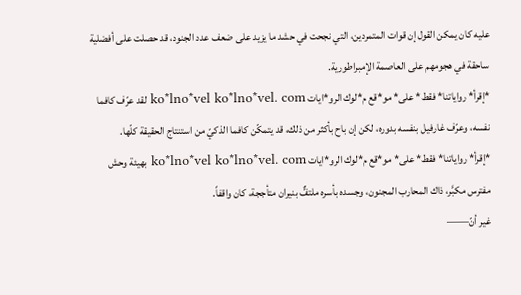عليه كان يمكن القول إن قوات المتمردين، التي نجحت في حشد ما يزيد على ضعف عدد الجنود، قد حصلت على أفضلية ساحقة في هجومهم على العاصمة الإمبراطورية.
*إقرأ* رواياتنا* فقط* على* مو*قع م*لوك الرو*ايات ko*lno*vel ko*lno*vel. com لقد عرّف كافما نفسه، وعرّف غارفيل بنفسه بدوره، لكن إن باح بأكثر من ذلك، قد يتمكّن كافما الذكيّ من استنتاج الحقيقة كلّها.
*إقرأ* رواياتنا* فقط* على* مو*قع م*لوك الرو*ايات ko*lno*vel ko*lno*vel. com بهيئة وحش مفترس مكبَّر، ذاك المحارب المجنون، وجسده بأسره ملتفٌّ بنيران متأججة، كان واقفاً.
غير أنّ――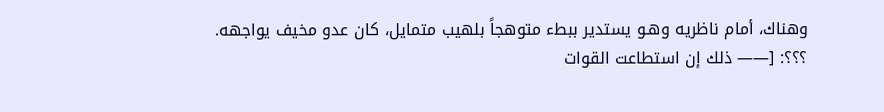وهناك، أمام ناظريه وهـو يستدير ببطء متوهجاً بلهيب متمايل، كان عدو مخيف يواجهه.
؟؟؟: [―― ذلك إن استطاعت القوات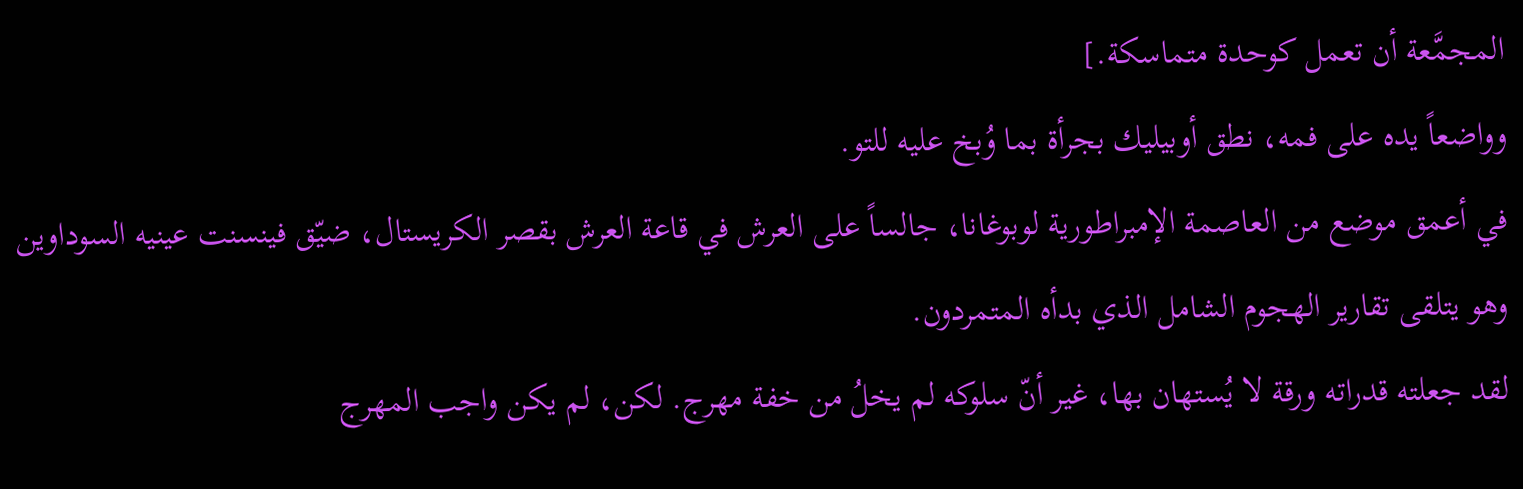المجمَّعة أن تعمل كوحدة متماسكة.]
وواضعاً يده على فمه، نطق أوبيليك بجرأة بما وُبخ عليه للتو.
في أعمق موضع من العاصمة الإمبراطورية لوبوغانا، جالساً على العرش في قاعة العرش بقصر الكريستال، ضيّق فينسنت عينيه السوداوين وهو يتلقى تقارير الهجوم الشامل الذي بدأه المتمردون.
لقد جعلته قدراته ورقة لا يُستهان بها، غير أنّ سلوكه لم يخلُ من خفة مهرج. لكن، لم يكن واجب المهرج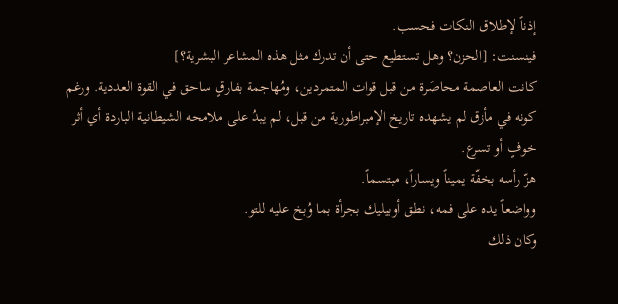إذناً لإطلاق النكات فحسب.
فينسنت: [الحزن؟ وهل تستطيع حتى أن تدرك مثل هذه المشاعر البشرية؟]
كانت العاصمة محاصَرة من قبل قوات المتمردين، ومُهاجمة بفارقٍ ساحق في القوة العددية. ورغم كونه في مأزق لم يشهده تاريخ الإمبراطورية من قبل، لم يبدُ على ملامحه الشيطانية الباردة أي أثر خوفٍ أو تسرع.
هزّ رأسه بخفّة يميناً ويساراً، مبتسماً.
وواضعاً يده على فمه، نطق أوبيليك بجرأة بما وُبخ عليه للتو.
وكان ذلك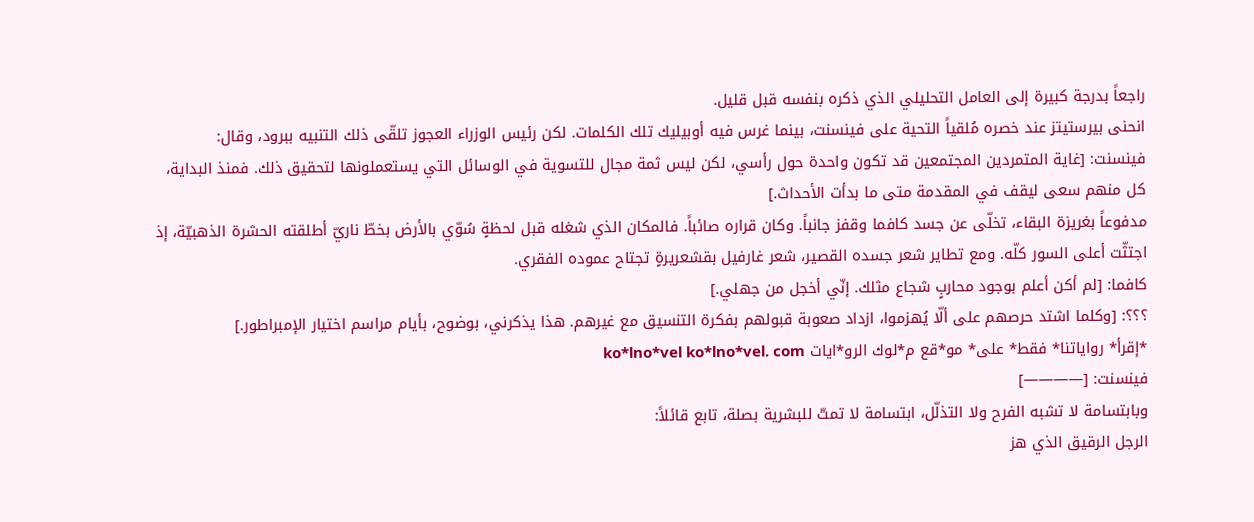راجعاً بدرجة كبيرة إلى العامل التحليلي الذي ذكره بنفسه قبل قليل.
انحنى بيرستيتز عند خصره مُلقياً التحية على فينسنت، بينما غرس فيه أوبيليك تلك الكلمات. لكن رئيس الوزراء العجوز تلقّى ذلك التنبيه ببرود، وقال:
فينسنت: [غاية المتمردين المجتمعين قد تكون واحدة حول رأسي، لكن ليس ثمة مجال للتسوية في الوسائل التي يستعملونها لتحقيق ذلك. فمنذ البداية، كل منهم سعى ليقف في المقدمة متى ما بدأت الأحداث.]
مدفوعاً بغريزة البقاء، تخلّى عن جسد كافما وقفز جانباً. وكان قراره صائباً. فالمكان الذي شغله قبل لحظةٍ سُوّي بالأرض بخطّ ناريّ أطلقته الحشرة الذهبيّة، إذ اجتثّت أعلى السور كلّه. ومع تطاير شعر جسده القصير، شعر غارفيل بقشعريرةٍ تجتاح عموده الفقري.
كافما: [لم أكن أعلم بوجود محاربٍ شجاع مثلك. إنّي أخجل من جهلي.]
؟؟؟: [وكلما اشتد حرصهم على ألّا يُهزموا، ازداد صعوبة قبولهم بفكرة التنسيق مع غيرهم. هذا يذكرني، بوضوح، بأيام مراسم اختيار الإمبراطور.]
*إقرأ* رواياتنا* فقط* على* مو*قع م*لوك الرو*ايات ko*lno*vel ko*lno*vel. com
فينسنت: [――――]
وبابتسامة لا تشبه الفرح ولا التذلّل، ابتسامة لا تمتّ للبشرية بصلة، تابع قائلاً:
الرجل الرقيق الذي هز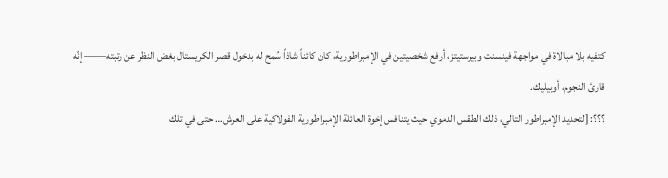كتفيه بلا مبالاة في مواجهة فينسنت وبيرستيتز، أرفع شخصيتين في الإمبراطورية، كان كائناً شاذاً سُمح له بدخول قصر الكريستال بغض النظر عن رتبته―― إنّه قارئ النجوم، أوبيليك.
؟؟؟: [لتحديد الإمبراطور التالي، ذلك الطقس الدموي حيث يتنافس إخوة العائلة الإمبراطورية الفولاكية على العرش… حتى في تلك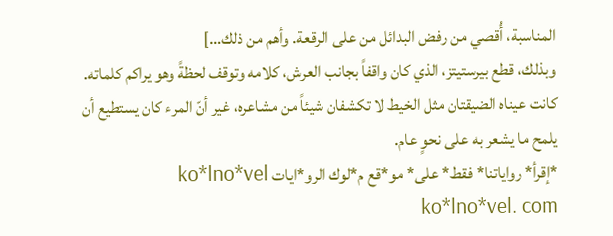المناسبة، أُقصي من رفض البدائل من على الرقعة. وأهم من ذلك…]
وبذلك، قطع بيرستيتز، الذي كان واقفاً بجانب العرش، كلامه وتوقف لحظةً وهو يراكم كلماته. كانت عيناه الضيقتان مثل الخيط لا تكشفان شيئاً من مشاعره، غير أنّ المرء كان يستطيع أن يلمح ما يشعر به على نحوٍ عام.
*إقرأ* رواياتنا* فقط* على* مو*قع م*لوك الرو*ايات ko*lno*vel ko*lno*vel. com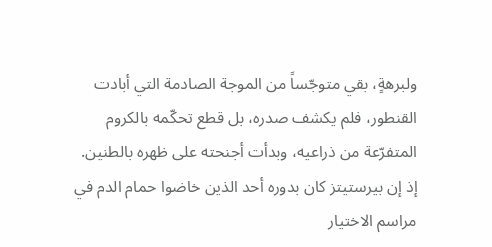ولبرهةٍ، بقي متوجّساً من الموجة الصادمة التي أبادت القنطور، فلم يكشف صدره، بل قطع تحكّمه بالكروم المتفرّعة من ذراعيه، وبدأت أجنحته على ظهره بالطنين.
إذ إن بيرستيتز كان بدوره أحد الذين خاضوا حمام الدم في مراسم الاختيار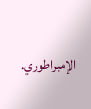الإمبراطوري.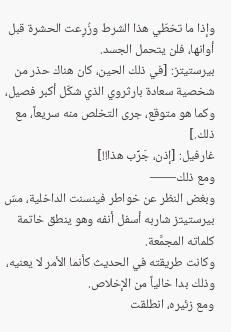وإذا ما تخطّي هذا الشرط وزُرِعت الحشرة قبل أوانها، فلن يتحمل الجسد.
بيرستيتز: [في ذلك الحين، كان هناك حذر من شخصية سعادة بارثروي الذي شكّل أكبر فصيل، وكما هو متوقع، جرى التخلص منه سريعاً، مع ذلك.]
غارفيل: [إذن، جَرِّب هذا!!]
ومع ذلك――
وبغض النظر عن خواطر فينسنت الداخلية، مسّ بيرستيتز شاربه أسفل أنفه وهو ينطق خاتمة كلماته المجمَّعة.
وكانت طريقته في الحديث كأنما الأمر لا يعنيه، وذلك بدا خالياً من الإخلاص.
ومع زئيره، انطلقت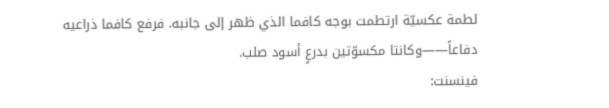لطمة عكسيّة ارتطمت بوجه كافما الذي ظهر إلى جانبه. فرفع كافما ذراعيه دفاعاً――وكانتا مكسوّتين بدرعٍ أسود صلب.
فينسنت: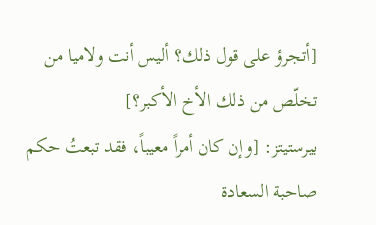[أتجرؤ على قول ذلك؟ أليس أنت ولاميا من تخلّص من ذلك الأخ الأكبر؟]
بيرستيتز: [وإن كان أمراً معيباً، فقد تبعتُ حكم صاحبة السعادة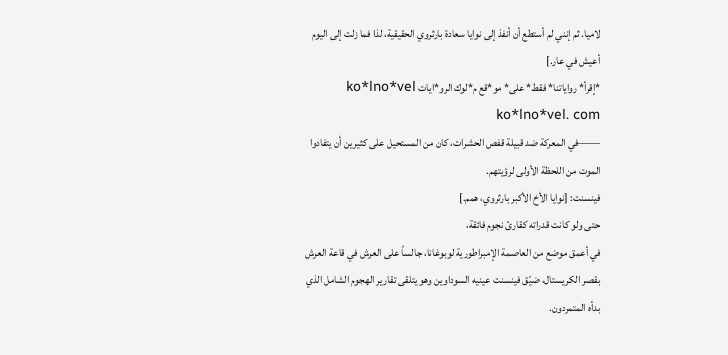لاميا. ثم إنني لم أستطع أن أنفذ إلى نوايا سعادة بارثروي الحقيقية، لذا فما زلت إلى اليوم أعيش في عار.]
*إقرأ* رواياتنا* فقط* على* مو*قع م*لوك الرو*ايات ko*lno*vel ko*lno*vel. com
――في المعركة ضد قبيلة قفص الحشرات، كان من المستحيل على كثيرين أن يتفادوا الموت من اللحظة الأولى لرؤيتهم.
فينسنت: [نوايا الأخ الأكبر بارثروي، همم.]
حتى ولو كانت قدراته كقارئ نجوم فائقة،
في أعمق موضع من العاصمة الإمبراطورية لوبوغانا، جالساً على العرش في قاعة العرش بقصر الكريستال، ضيّق فينسنت عينيه السوداوين وهو يتلقى تقارير الهجوم الشامل الذي بدأه المتمردون.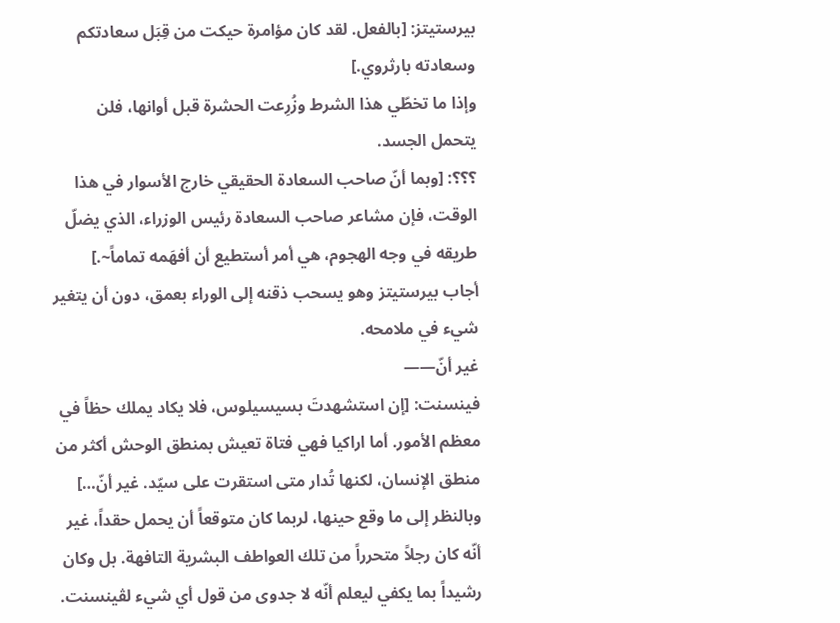بيرستيتز: [بالفعل. لقد كان مؤامرة حيكت من قِبَل سعادتكم وسعادته بارثروي.]
وإذا ما تخطّي هذا الشرط وزُرِعت الحشرة قبل أوانها، فلن يتحمل الجسد.
؟؟؟: [وبما أنّ صاحب السعادة الحقيقي خارج الأسوار في هذا الوقت، فإن مشاعر صاحب السعادة رئيس الوزراء، الذي يضلّ طريقه في وجه الهجوم، هي أمر أستطيع أن أفهَمه تماماً~.]
أجاب بيرستيتز وهو يسحب ذقنه إلى الوراء بعمق، دون أن يتغير شيء في ملامحه.
غير أنّ――
فينسنت: [إن استشهدتَ بسيسيلوس، فلا يكاد يملك حظاً في معظم الأمور. أما اراكيا فهي فتاة تعيش بمنطق الوحش أكثر من منطق الإنسان، لكنها تُدار متى استقرت على سيّد. غير أنّ…]
وبالنظر إلى ما وقع حينها، لربما كان متوقعاً أن يحمل حقداً، غير أنّه كان رجلاً متحرراً من تلك العواطف البشرية التافهة. بل وكان رشيداً بما يكفي ليعلم أنّه لا جدوى من قول أي شيء لڤينسنت.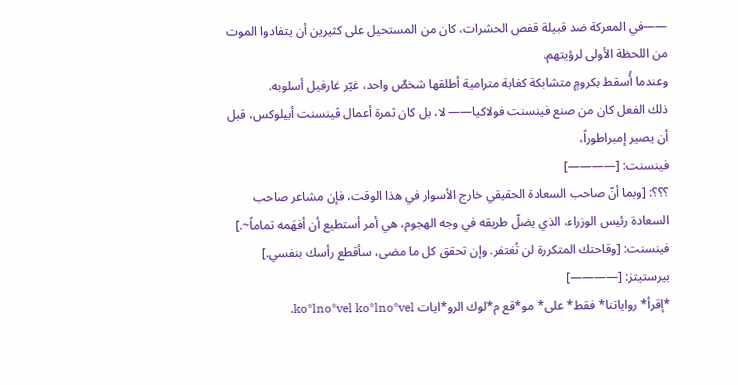――في المعركة ضد قبيلة قفص الحشرات، كان من المستحيل على كثيرين أن يتفادوا الموت من اللحظة الأولى لرؤيتهم.
وعندما أُسقط بكرومٍ متشابكة كغابة مترامية أطلقها شخصٌ واحد، غيّر غارفيل أسلوبه.
ذلك الفعل كان من صنع فينسنت فولاكيا―― لا، بل كان ثمرة أعمال ڤينسنت أبيلوكس، قبل أن يصير إمبراطوراً،
فينسنت: [――――]
؟؟؟: [وبما أنّ صاحب السعادة الحقيقي خارج الأسوار في هذا الوقت، فإن مشاعر صاحب السعادة رئيس الوزراء، الذي يضلّ طريقه في وجه الهجوم، هي أمر أستطيع أن أفهَمه تماماً~.]
فينسنت: [وقاحتك المتكررة لن تُغتفر. وإن تحقق كل ما مضى، سأقطع رأسك بنفسي.]
بيرستيتز: [――――]
*إقرأ* رواياتنا* فقط* على* مو*قع م*لوك الرو*ايات ko*lno*vel ko*lno*vel.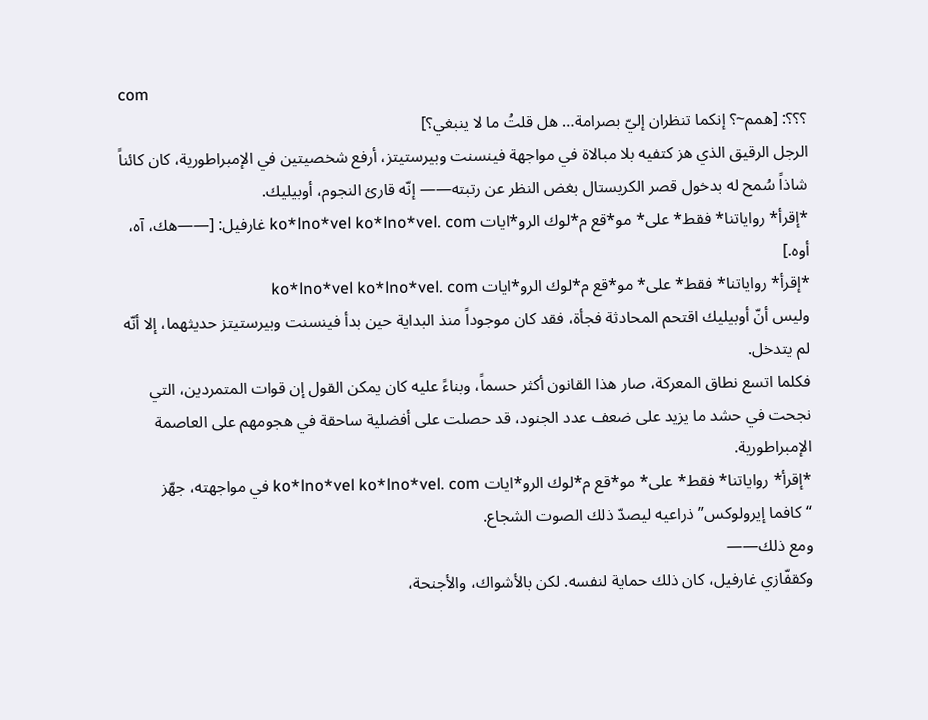com
؟؟؟: [همم~؟ إنكما تنظران إليّ بصرامة… هل قلتُ ما لا ينبغي؟]
الرجل الرقيق الذي هز كتفيه بلا مبالاة في مواجهة فينسنت وبيرستيتز، أرفع شخصيتين في الإمبراطورية، كان كائناً شاذاً سُمح له بدخول قصر الكريستال بغض النظر عن رتبته―― إنّه قارئ النجوم، أوبيليك.
*إقرأ* رواياتنا* فقط* على* مو*قع م*لوك الرو*ايات ko*lno*vel ko*lno*vel. com غارفيل: [――هك، آه، أوه.]
*إقرأ* رواياتنا* فقط* على* مو*قع م*لوك الرو*ايات ko*lno*vel ko*lno*vel. com
وليس أنّ أوبيليك اقتحم المحادثة فجأة، فقد كان موجوداً منذ البداية حين بدأ فينسنت وبيرستيتز حديثهما، إلا أنّه لم يتدخل.
فكلما اتسع نطاق المعركة، صار هذا القانون أكثر حسماً، وبناءً عليه كان يمكن القول إن قوات المتمردين، التي نجحت في حشد ما يزيد على ضعف عدد الجنود، قد حصلت على أفضلية ساحقة في هجومهم على العاصمة الإمبراطورية.
*إقرأ* رواياتنا* فقط* على* مو*قع م*لوك الرو*ايات ko*lno*vel ko*lno*vel. com في مواجهته، جهّز “كافما إيرولوكس” ذراعيه ليصدّ ذلك الصوت الشجاع.
ومع ذلك――
وكقفّازي غارفيل، كان ذلك حماية لنفسه. لكن بالأشواك، والأجنحة،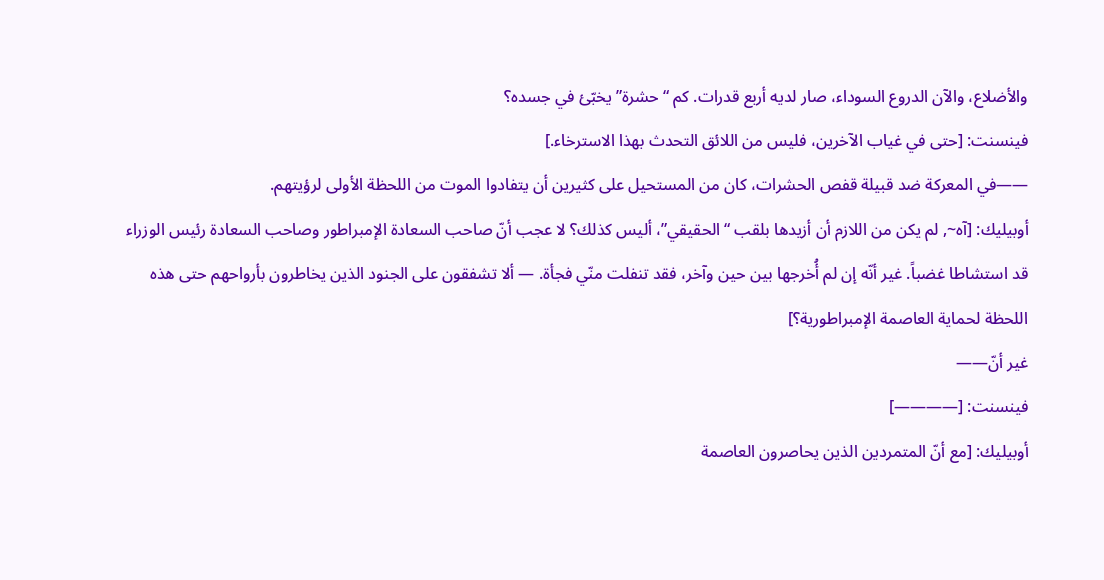والأضلاع، والآن الدروع السوداء، صار لديه أربع قدرات. كم “حشرة” يخبّئ في جسده؟
فينسنت: [حتى في غياب الآخرين، فليس من اللائق التحدث بهذا الاسترخاء.]
――في المعركة ضد قبيلة قفص الحشرات، كان من المستحيل على كثيرين أن يتفادوا الموت من اللحظة الأولى لرؤيتهم.
أوبيليك: [آه~, لم يكن من اللازم أن أزيدها بلقب “الحقيقي”، أليس كذلك؟ لا عجب أنّ صاحب السعادة الإمبراطور وصاحب السعادة رئيس الوزراء قد استشاطا غضباً. غير أنّه إن لم أُخرجها بين حين وآخر، فقد تنفلت منّي فجأة. ― ألا تشفقون على الجنود الذين يخاطرون بأرواحهم حتى هذه اللحظة لحماية العاصمة الإمبراطورية؟]
غير أنّ――
فينسنت: [――――]
أوبيليك: [مع أنّ المتمردين الذين يحاصرون العاصمة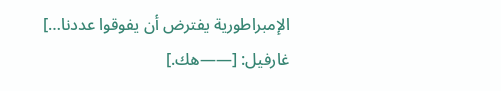الإمبراطورية يفترض أن يفوقوا عددنا…]
غارفيل: [――هك.]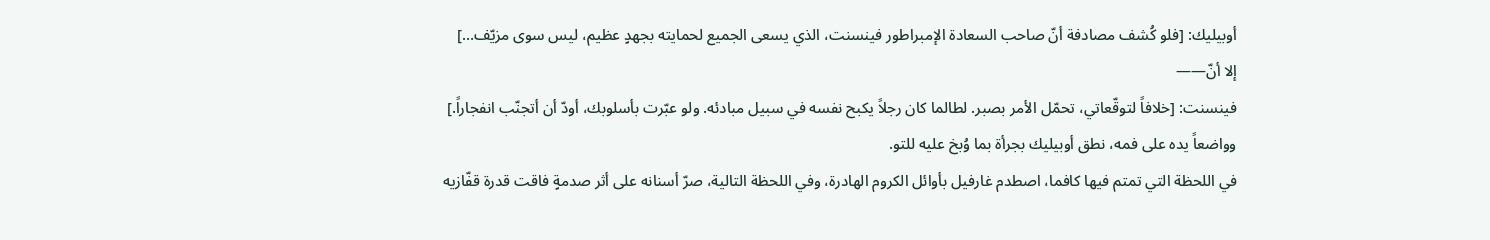أوبيليك: [فلو كُشف مصادفة أنّ صاحب السعادة الإمبراطور فينسنت، الذي يسعى الجميع لحمايته بجهدٍ عظيم، ليس سوى مزيّف…]
إلا أنّ――
فينسنت: [خلافاً لتوقّعاتي، تحمّل الأمر بصبر. لطالما كان رجلاً يكبح نفسه في سبيل مبادئه. ولو عبّرت بأسلوبك، أودّ أن أتجنّب انفجاراً.]
وواضعاً يده على فمه، نطق أوبيليك بجرأة بما وُبخ عليه للتو.
في اللحظة التي تمتم فيها كافما، اصطدم غارفيل بأوائل الكروم الهادرة، وفي اللحظة التالية، صرّ أسنانه على أثر صدمةٍ فاقت قدرة قفّازيه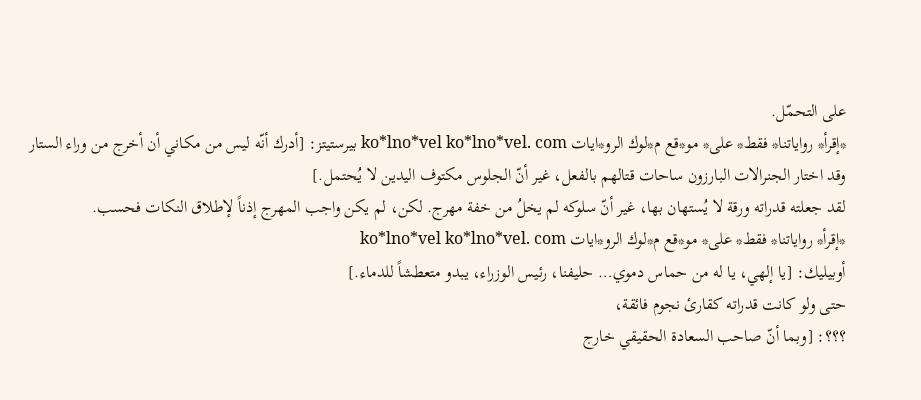على التحمّل.
*إقرأ* رواياتنا* فقط* على* مو*قع م*لوك الرو*ايات ko*lno*vel ko*lno*vel. com بيرستيتز: [أدرك أنّه ليس من مكاني أن أخرج من وراء الستار وقد اختار الجنرالات البارزون ساحات قتالهم بالفعل، غير أنّ الجلوس مكتوف اليدين لا يُحتمل.]
لقد جعلته قدراته ورقة لا يُستهان بها، غير أنّ سلوكه لم يخلُ من خفة مهرج. لكن، لم يكن واجب المهرج إذناً لإطلاق النكات فحسب.
*إقرأ* رواياتنا* فقط* على* مو*قع م*لوك الرو*ايات ko*lno*vel ko*lno*vel. com
أوبيليك: [يا إلهي، يا له من حماس دموي… حليفنا، رئيس الوزراء، يبدو متعطشاً للدماء.]
حتى ولو كانت قدراته كقارئ نجوم فائقة،
؟؟؟: [وبما أنّ صاحب السعادة الحقيقي خارج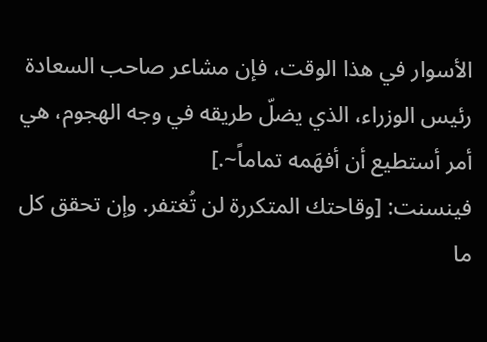الأسوار في هذا الوقت، فإن مشاعر صاحب السعادة رئيس الوزراء، الذي يضلّ طريقه في وجه الهجوم، هي أمر أستطيع أن أفهَمه تماماً~.]
فينسنت: [وقاحتك المتكررة لن تُغتفر. وإن تحقق كل ما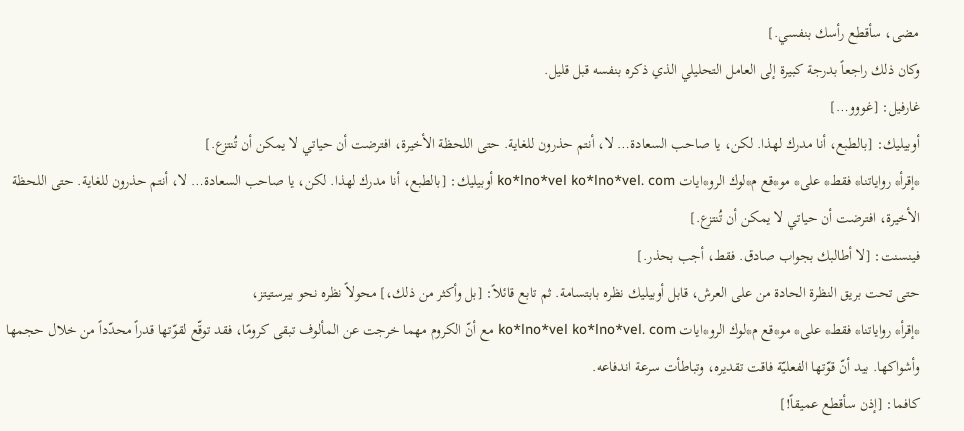مضى، سأقطع رأسك بنفسي.]
وكان ذلك راجعاً بدرجة كبيرة إلى العامل التحليلي الذي ذكره بنفسه قبل قليل.
غارفيل: [غووو…]
أوبيليك: [بالطبع، أنا مدرك لهذا. لكن، يا صاحب السعادة… لا، أنتم حذرون للغاية. حتى اللحظة الأخيرة، افترضت أن حياتي لا يمكن أن تُنتزع.]
*إقرأ* رواياتنا* فقط* على* مو*قع م*لوك الرو*ايات ko*lno*vel ko*lno*vel. com أوبيليك: [بالطبع، أنا مدرك لهذا. لكن، يا صاحب السعادة… لا، أنتم حذرون للغاية. حتى اللحظة الأخيرة، افترضت أن حياتي لا يمكن أن تُنتزع.]
فينسنت: [لا أطالبك بجواب صادق. فقط، أجب بحذر.]
حتى تحت بريق النظرة الحادة من على العرش، قابل أوبيليك نظره بابتسامة. ثم تابع قائلاً: [بل وأكثر من ذلك،] محولاً نظره نحو بيرستيتز،
*إقرأ* رواياتنا* فقط* على* مو*قع م*لوك الرو*ايات ko*lno*vel ko*lno*vel. com مع أنّ الكروم مهما خرجت عن المألوف تبقى كرومًا، فقد توقّع لقوّتها قدراً محدّداً من خلال حجمها وأشواكها. بيد أنّ قوّتها الفعليّة فاقت تقديره، وتباطأت سرعة اندفاعه.
كافما: [إذن سأقطع عميقاً!]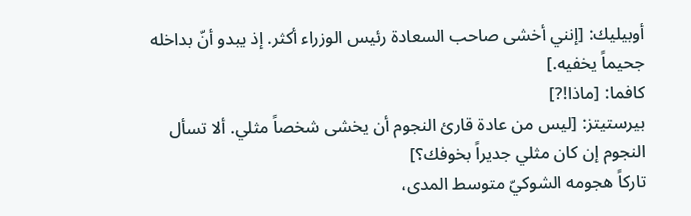أوبيليك: [إنني أخشى صاحب السعادة رئيس الوزراء أكثر. إذ يبدو أنّ بداخله جحيماً يخفيه.]
كافما: [ماذا!?]
بيرستيتز: [ليس من عادة قارئ النجوم أن يخشى شخصاً مثلي. ألا تسأل النجوم إن كان مثلي جديراً بخوفك؟]
تاركاً هجومه الشوكيّ متوسط المدى،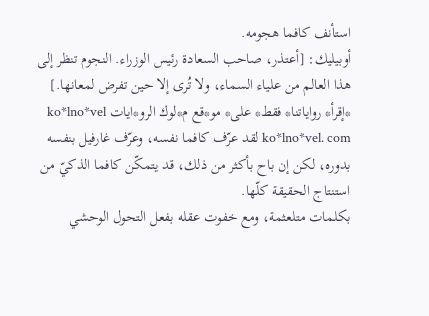استأنف كافما هجومه.
أوبيليك: [أعتذر، صاحب السعادة رئيس الوزراء. النجوم تنظر إلى هذا العالم من علياء السماء، ولا تُرى إلا حين تفرض لمعانها.]
*إقرأ* رواياتنا* فقط* على* مو*قع م*لوك الرو*ايات ko*lno*vel ko*lno*vel. com لقد عرّف كافما نفسه، وعرّف غارفيل بنفسه بدوره، لكن إن باح بأكثر من ذلك، قد يتمكّن كافما الذكيّ من استنتاج الحقيقة كلّها.
بكلمات متلعثمة، ومع خفوت عقله بفعل التحول الوحشي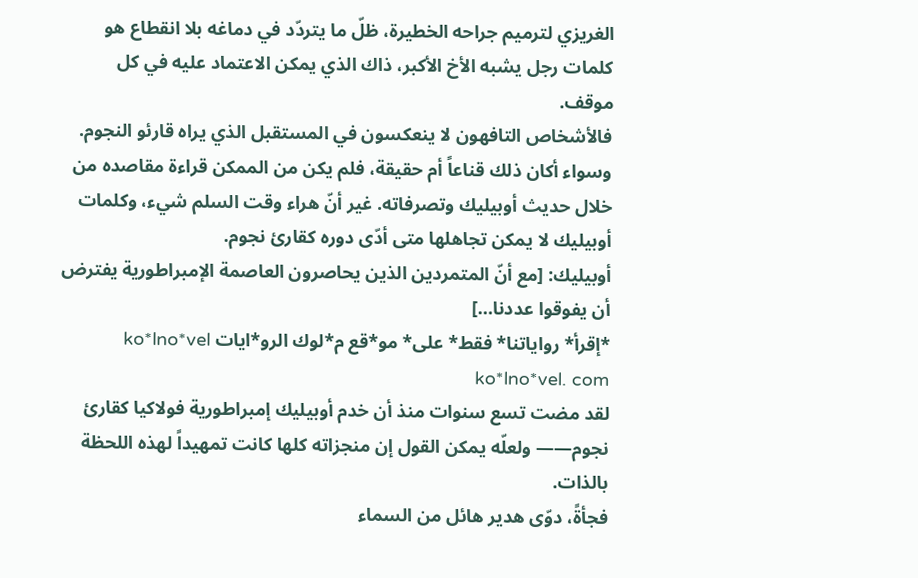الغريزي لترميم جراحه الخطيرة، ظلّ ما يتردّد في دماغه بلا انقطاع هو كلمات رجل يشبه الأخ الأكبر، ذاك الذي يمكن الاعتماد عليه في كل موقف.
فالأشخاص التافهون لا ينعكسون في المستقبل الذي يراه قارئو النجوم.
وسواء أكان ذلك قناعاً أم حقيقة، فلم يكن من الممكن قراءة مقاصده من خلال حديث أوبيليك وتصرفاته. غير أنّ هراء وقت السلم شيء، وكلمات أوبيليك لا يمكن تجاهلها متى أدّى دوره كقارئ نجوم.
أوبيليك: [مع أنّ المتمردين الذين يحاصرون العاصمة الإمبراطورية يفترض أن يفوقوا عددنا…]
*إقرأ* رواياتنا* فقط* على* مو*قع م*لوك الرو*ايات ko*lno*vel ko*lno*vel. com
لقد مضت تسع سنوات منذ أن خدم أوبيليك إمبراطورية فولاكيا كقارئ نجوم―― ولعلّه يمكن القول إن منجزاته كلها كانت تمهيداً لهذه اللحظة بالذات.
فجأةً، دوّى هدير هائل من السماء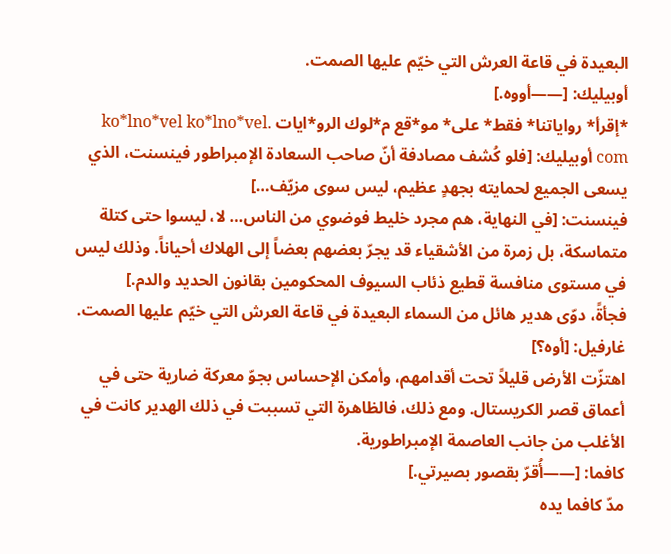البعيدة في قاعة العرش التي خيّم عليها الصمت.
أوبيليك: [――أووه.]
*إقرأ* رواياتنا* فقط* على* مو*قع م*لوك الرو*ايات ko*lno*vel ko*lno*vel. com أوبيليك: [فلو كُشف مصادفة أنّ صاحب السعادة الإمبراطور فينسنت، الذي يسعى الجميع لحمايته بجهدٍ عظيم، ليس سوى مزيّف…]
فينسنت: [في النهاية، هم مجرد خليط فوضوي من الناس… لا، ليسوا حتى كتلة متماسكة، بل زمرة من الأشقياء قد يجرّ بعضهم بعضاً إلى الهلاك أحياناً. وذلك ليس في مستوى منافسة قطيع ذئاب السيوف المحكومين بقانون الحديد والدم.]
فجأةً، دوّى هدير هائل من السماء البعيدة في قاعة العرش التي خيّم عليها الصمت.
غارفيل: [أوه؟]
اهتزّت الأرض قليلاً تحت أقدامهم، وأمكن الإحساس بجوّ معركة ضارية حتى في أعماق قصر الكريستال. ومع ذلك، فالظاهرة التي تسببت في ذلك الهدير كانت في الأغلب من جانب العاصمة الإمبراطورية.
كافما: [――أُقرّ بقصور بصيرتي.]
مدّ كافما يده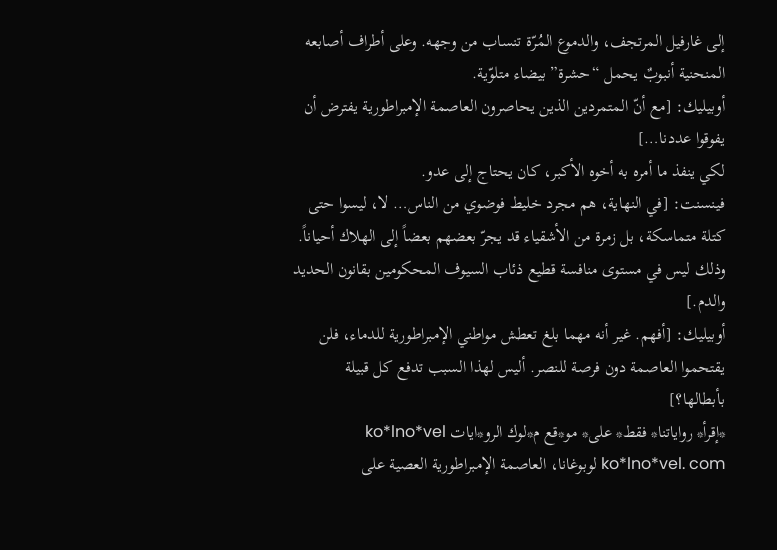إلى غارفيل المرتجف، والدموع المُرّة تنساب من وجهه. وعلى أطراف أصابعه المنحنية أنبوبٌ يحمل “حشرة” بيضاء متلوّية.
أوبيليك: [مع أنّ المتمردين الذين يحاصرون العاصمة الإمبراطورية يفترض أن يفوقوا عددنا…]
لكي ينفذ ما أمره به أخوه الأكبر، كان يحتاج إلى عدو.
فينسنت: [في النهاية، هم مجرد خليط فوضوي من الناس… لا، ليسوا حتى كتلة متماسكة، بل زمرة من الأشقياء قد يجرّ بعضهم بعضاً إلى الهلاك أحياناً. وذلك ليس في مستوى منافسة قطيع ذئاب السيوف المحكومين بقانون الحديد والدم.]
أوبيليك: [أفهم. غير أنه مهما بلغ تعطش مواطني الإمبراطورية للدماء، فلن يقتحموا العاصمة دون فرصة للنصر. أليس لهذا السبب تدفع كل قبيلة بأبطالها؟]
*إقرأ* رواياتنا* فقط* على* مو*قع م*لوك الرو*ايات ko*lno*vel ko*lno*vel. com لوبوغانا، العاصمة الإمبراطورية العصية على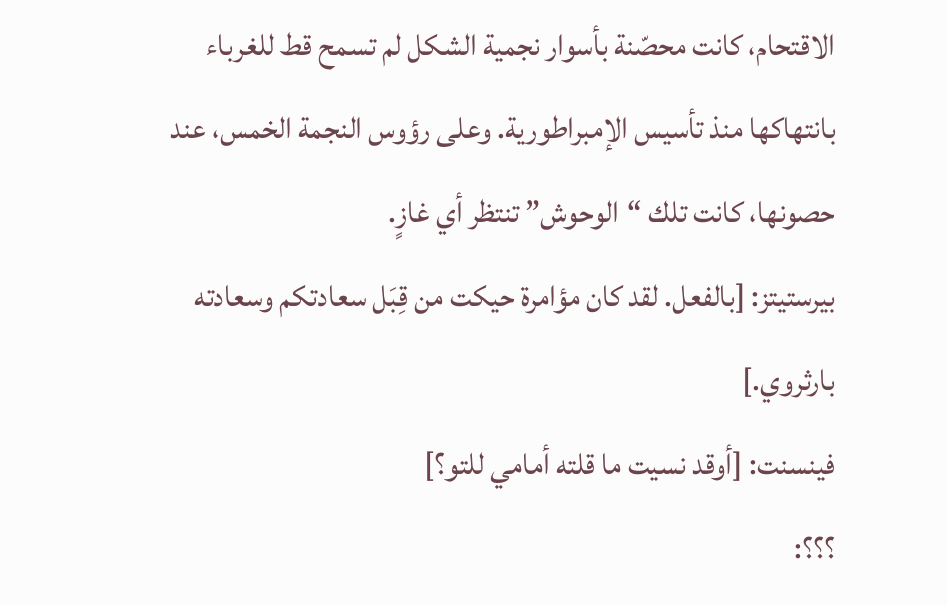الاقتحام، كانت محصّنة بأسوار نجمية الشكل لم تسمح قط للغرباء بانتهاكها منذ تأسيس الإمبراطورية. وعلى رؤوس النجمة الخمس، عند حصونها، كانت تلك “الوحوش” تنتظر أي غازٍ.
بيرستيتز: [بالفعل. لقد كان مؤامرة حيكت من قِبَل سعادتكم وسعادته بارثروي.]
فينسنت: [أوقد نسيت ما قلته أمامي للتو؟]
؟؟؟: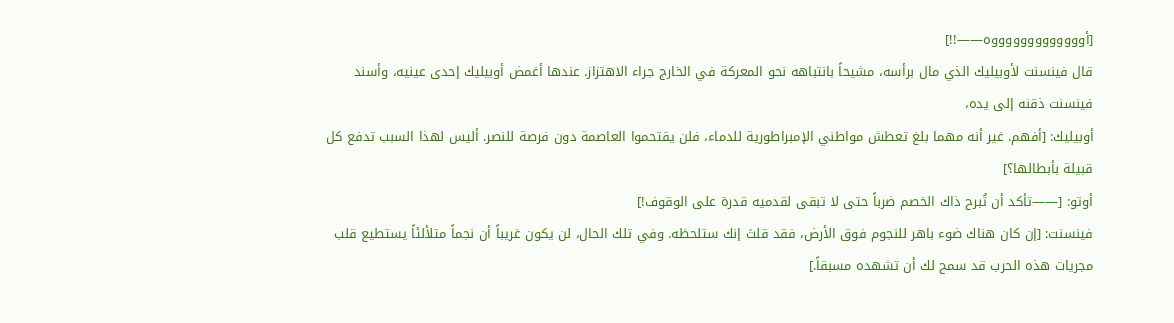[أوووووووووووووه――!!]
قال فينسنت لأوبيليك الذي مال برأسه، مشيحاً بانتباهه نحو المعركة في الخارج جراء الاهتزاز. عندها أغمض أوبيليك إحدى عينيه، وأسند فينسنت ذقنه إلى يده،
أوبيليك: [أفهم. غير أنه مهما بلغ تعطش مواطني الإمبراطورية للدماء، فلن يقتحموا العاصمة دون فرصة للنصر. أليس لهذا السبب تدفع كل قبيلة بأبطالها؟]
أوتو: [――تأكد أن تُبرح ذاك الخصم ضرباً حتى لا تبقى لقدميه قدرة على الوقوف!]
فينسنت: [إن كان هناك ضوء باهر للنجوم فوق الأرض، فقد قلتَ إنك ستلحظه. وفي تلك الحال، لن يكون غريباً أن نجماً متلألئاً يستطيع قلب مجريات هذه الحرب قد سمح لك أن تشهده مسبقاً.]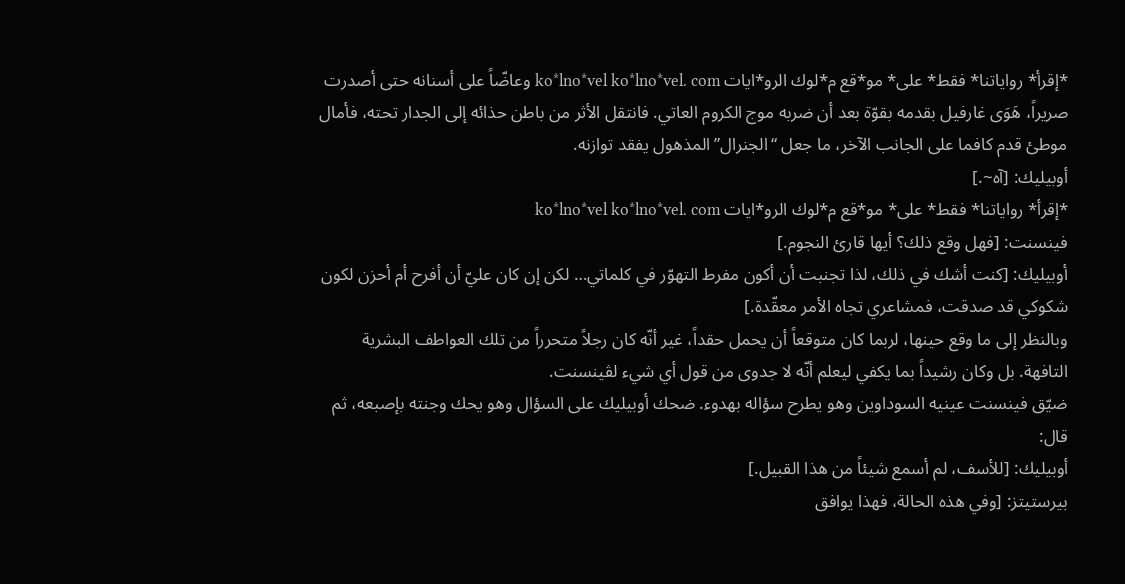*إقرأ* رواياتنا* فقط* على* مو*قع م*لوك الرو*ايات ko*lno*vel ko*lno*vel. com وعاضّاً على أسنانه حتى أصدرت صريراً، هَوَى غارفيل بقدمه بقوّة بعد أن ضربه موج الكروم العاتي. فانتقل الأثر من باطن حذائه إلى الجدار تحته، فأمال موطئ قدم كافما على الجانب الآخر، ما جعل “الجنرال” المذهول يفقد توازنه.
أوبيليك: [آه~.]
*إقرأ* رواياتنا* فقط* على* مو*قع م*لوك الرو*ايات ko*lno*vel ko*lno*vel. com
فينسنت: [فهل وقع ذلك؟ أيها قارئ النجوم.]
أوبيليك: [كنت أشك في ذلك، لذا تجنبت أن أكون مفرط التهوّر في كلماتي… لكن إن كان عليّ أن أفرح أم أحزن لكون شكوكي قد صدقت، فمشاعري تجاه الأمر معقّدة.]
وبالنظر إلى ما وقع حينها، لربما كان متوقعاً أن يحمل حقداً، غير أنّه كان رجلاً متحرراً من تلك العواطف البشرية التافهة. بل وكان رشيداً بما يكفي ليعلم أنّه لا جدوى من قول أي شيء لڤينسنت.
ضيّق فينسنت عينيه السوداوين وهو يطرح سؤاله بهدوء. ضحك أوبيليك على السؤال وهو يحك وجنته بإصبعه، ثم قال:
أوبيليك: [للأسف، لم أسمع شيئاً من هذا القبيل.]
بيرستيتز: [وفي هذه الحالة، فهذا يوافق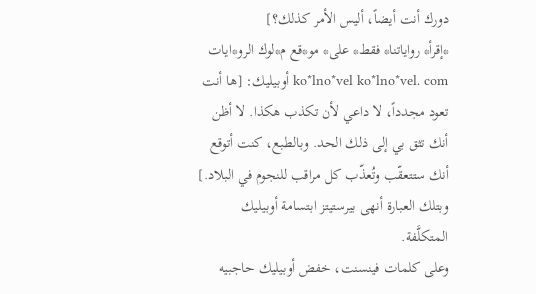دورك أنت أيضاً، أليس الأمر كذلك؟]
*إقرأ* رواياتنا* فقط* على* مو*قع م*لوك الرو*ايات ko*lno*vel ko*lno*vel. com أوبيليك: [ها أنت تعود مجدداً، لا داعي لأن تكذب هكذا. لا أظن أنك تثق بي إلى ذلك الحد. وبالطبع، كنت أتوقع أنك ستتعقّب وتُعذّب كل مراقب للنجوم في البلاد.]
وبتلك العبارة أنهى بيرستيتز ابتسامة أوبيليك المتكلَّفة.
وعلى كلمات فينسنت، خفض أوبيليك حاجبيه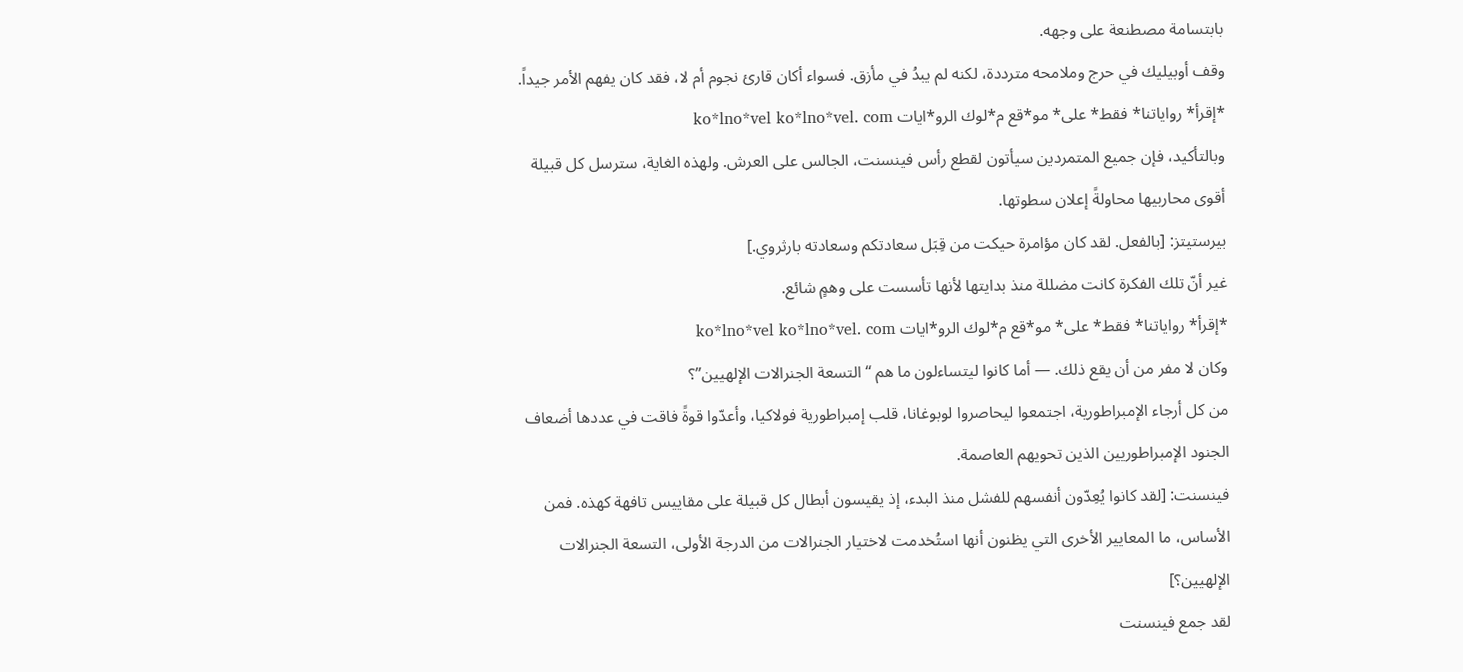بابتسامة مصطنعة على وجهه.
وقف أوبيليك في حرج وملامحه مترددة، لكنه لم يبدُ في مأزق. فسواء أكان قارئ نجوم أم لا، فقد كان يفهم الأمر جيداً.
*إقرأ* رواياتنا* فقط* على* مو*قع م*لوك الرو*ايات ko*lno*vel ko*lno*vel. com
وبالتأكيد، فإن جميع المتمردين سيأتون لقطع رأس فينسنت، الجالس على العرش. ولهذه الغاية، سترسل كل قبيلة أقوى محاربيها محاولةً إعلان سطوتها.
بيرستيتز: [بالفعل. لقد كان مؤامرة حيكت من قِبَل سعادتكم وسعادته بارثروي.]
غير أنّ تلك الفكرة كانت مضللة منذ بدايتها لأنها تأسست على وهمٍ شائع.
*إقرأ* رواياتنا* فقط* على* مو*قع م*لوك الرو*ايات ko*lno*vel ko*lno*vel. com
وكان لا مفر من أن يقع ذلك. ― أما كانوا ليتساءلون ما هم “التسعة الجنرالات الإلهيين”؟
من كل أرجاء الإمبراطورية، اجتمعوا ليحاصروا لوبوغانا، قلب إمبراطورية فولاكيا، وأعدّوا قوةً فاقت في عددها أضعاف الجنود الإمبراطوريين الذين تحويهم العاصمة.
فينسنت: [لقد كانوا يُعِدّون أنفسهم للفشل منذ البدء، إذ يقيسون أبطال كل قبيلة على مقاييس تافهة كهذه. فمن الأساس، ما المعايير الأخرى التي يظنون أنها استُخدمت لاختيار الجنرالات من الدرجة الأولى، التسعة الجنرالات الإلهيين؟]
لقد جمع فينسنت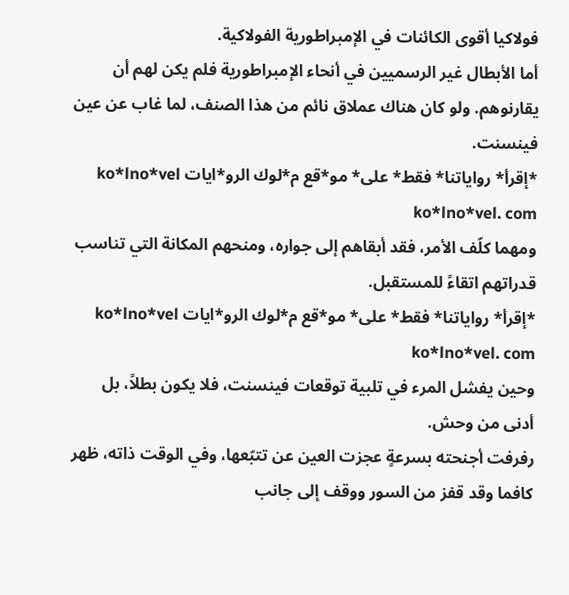فولاكيا أقوى الكائنات في الإمبراطورية الفولاكية.
أما الأبطال غير الرسميين في أنحاء الإمبراطورية فلم يكن لهم أن يقارنوهم. ولو كان هناك عملاق نائم من هذا الصنف، لما غاب عن عين فينسنت.
*إقرأ* رواياتنا* فقط* على* مو*قع م*لوك الرو*ايات ko*lno*vel ko*lno*vel. com
ومهما كلّف الأمر، فقد أبقاهم إلى جواره، ومنحهم المكانة التي تناسب قدراتهم اتقاءً للمستقبل.
*إقرأ* رواياتنا* فقط* على* مو*قع م*لوك الرو*ايات ko*lno*vel ko*lno*vel. com
وحين يفشل المرء في تلبية توقعات فينسنت، فلا يكون بطلاً، بل أدنى من وحش.
رفرفت أجنحته بسرعةٍ عجزت العين عن تتبّعها، وفي الوقت ذاته، ظهر كافما وقد قفز من السور ووقف إلى جانب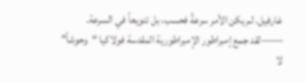غارفيل. لم يكن الأمر سرعةً فحسب، بل تنويعاً في السرعة.
――لقد جمع إمبراطور الإمبراطورية المقدسة فولاكيا “وحوشاً” لا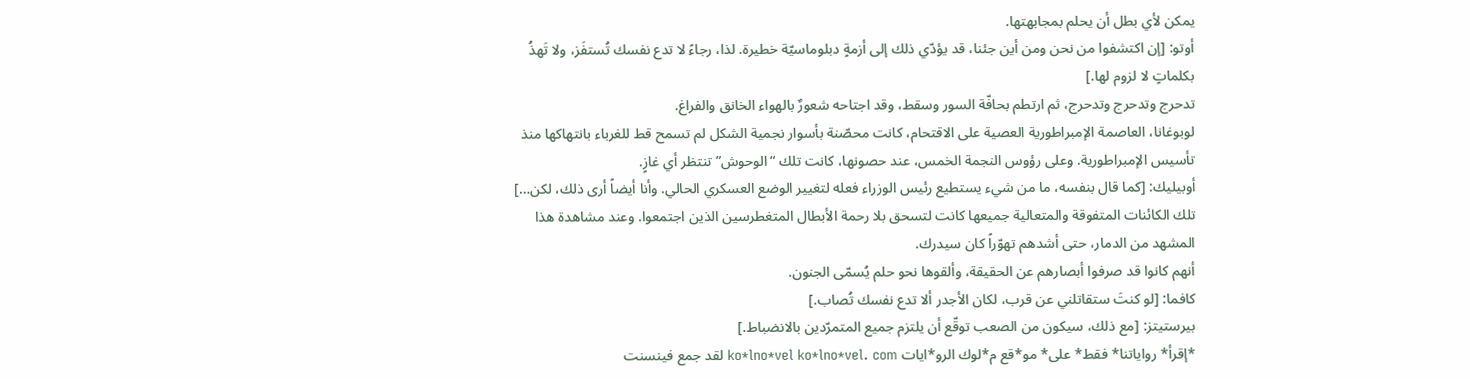يمكن لأي بطل أن يحلم بمجابهتها.
أوتو: [إن اكتشفوا من نحن ومن أين جئنا، قد يؤدّي ذلك إلى أزمةٍ دبلوماسيّة خطيرة. لذا، رجاءً لا تدع نفسك تُستفَز، ولا تَهذُ بكلماتٍ لا لزوم لها.]
تدحرج وتدحرج وتدحرج، ثم ارتطم بحافّة السور وسقط، وقد اجتاحه شعورٌ بالهواء الخانق والفراغ.
لوبوغانا، العاصمة الإمبراطورية العصية على الاقتحام، كانت محصّنة بأسوار نجمية الشكل لم تسمح قط للغرباء بانتهاكها منذ تأسيس الإمبراطورية. وعلى رؤوس النجمة الخمس، عند حصونها، كانت تلك “الوحوش” تنتظر أي غازٍ.
أوبيليك: [كما قال بنفسه، ما من شيء يستطيع رئيس الوزراء فعله لتغيير الوضع العسكري الحالي. وأنا أيضاً أرى ذلك، لكن…]
تلك الكائنات المتفوقة والمتعالية جميعها كانت لتسحق بلا رحمة الأبطال المتغطرسين الذين اجتمعوا. وعند مشاهدة هذا المشهد من الدمار، حتى أشدهم تهوّراً كان سيدرك.
أنهم كانوا قد صرفوا أبصارهم عن الحقيقة، وألقوها نحو حلم يُسمّى الجنون.
كافما: [لو كنتَ ستقاتلني عن قرب، لكان الأجدر ألا تدع نفسك تُصاب.]
بيرستيتز: [مع ذلك، سيكون من الصعب توقّع أن يلتزم جميع المتمرّدين بالانضباط.]
*إقرأ* رواياتنا* فقط* على* مو*قع م*لوك الرو*ايات ko*lno*vel ko*lno*vel. com لقد جمع فينسنت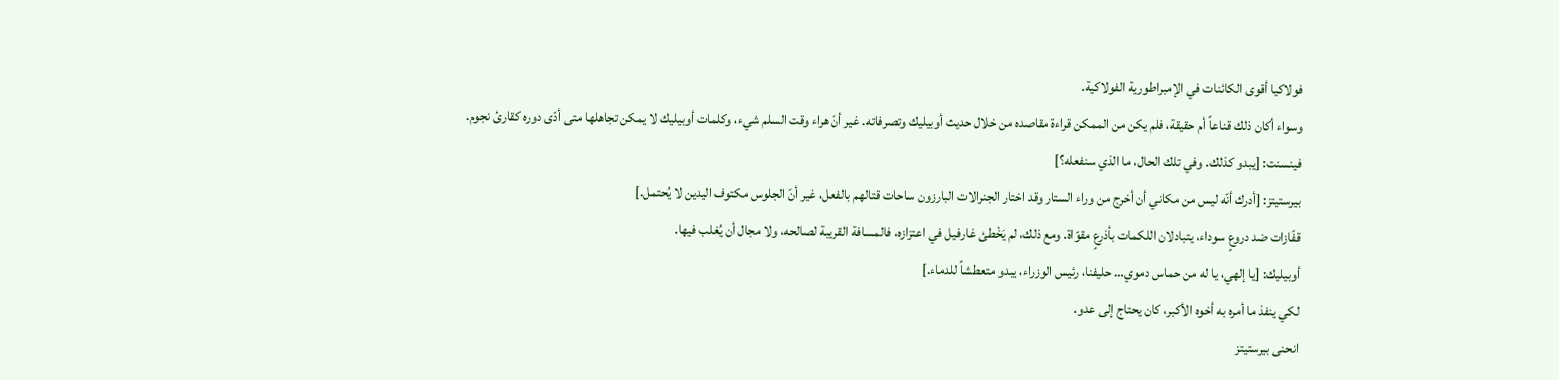فولاكيا أقوى الكائنات في الإمبراطورية الفولاكية.
وسواء أكان ذلك قناعاً أم حقيقة، فلم يكن من الممكن قراءة مقاصده من خلال حديث أوبيليك وتصرفاته. غير أنّ هراء وقت السلم شيء، وكلمات أوبيليك لا يمكن تجاهلها متى أدّى دوره كقارئ نجوم.
فينسنت: [يبدو كذلك. وفي تلك الحال، ما الذي سنفعله؟]
بيرستيتز: [أدرك أنّه ليس من مكاني أن أخرج من وراء الستار وقد اختار الجنرالات البارزون ساحات قتالهم بالفعل، غير أنّ الجلوس مكتوف اليدين لا يُحتمل.]
قفّازات ضد دروعٍ سوداء، يتبادلان اللكمات بأذرعٍ مقوّاة. ومع ذلك، لم يَخْطئ غارفيل في اعتزازه، فالمسافة القريبة لصالحه، ولا مجال أن يُغلب فيها.
أوبيليك: [يا إلهي، يا له من حماس دموي… حليفنا، رئيس الوزراء، يبدو متعطشاً للدماء.]
لكي ينفذ ما أمره به أخوه الأكبر، كان يحتاج إلى عدو.
انحنى بيرستيتز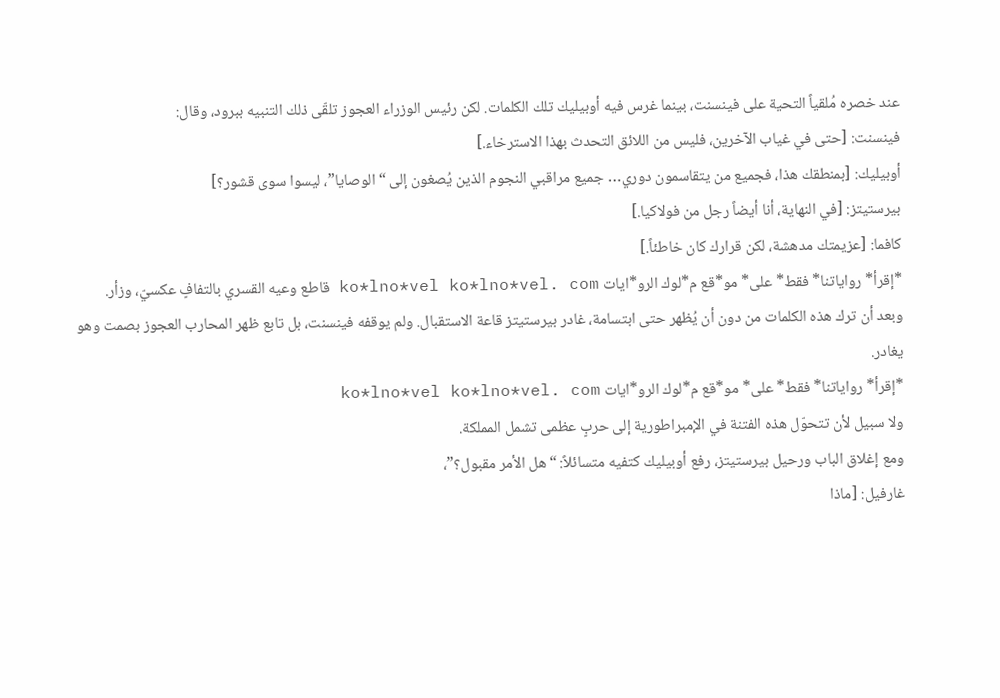عند خصره مُلقياً التحية على فينسنت، بينما غرس فيه أوبيليك تلك الكلمات. لكن رئيس الوزراء العجوز تلقّى ذلك التنبيه ببرود، وقال:
فينسنت: [حتى في غياب الآخرين، فليس من اللائق التحدث بهذا الاسترخاء.]
أوبيليك: [بمنطقك هذا، فجميع من يتقاسمون دوري… جميع مراقبي النجوم الذين يُصغون إلى “الوصايا”، ليسوا سوى قشور؟]
بيرستيتز: [في النهاية، أنا أيضاً رجل من فولاكيا.]
كافما: [عزيمتك مدهشة، لكن قرارك كان خاطئاً.]
*إقرأ* رواياتنا* فقط* على* مو*قع م*لوك الرو*ايات ko*lno*vel ko*lno*vel. com قاطع وعيه القسري بالتفافٍ عكسيّ، وزأر.
وبعد أن ترك هذه الكلمات من دون أن يُظهر حتى ابتسامة، غادر بيرستيتز قاعة الاستقبال. ولم يوقفه فينسنت، بل تابع ظهر المحارب العجوز بصمت وهو يغادر.
*إقرأ* رواياتنا* فقط* على* مو*قع م*لوك الرو*ايات ko*lno*vel ko*lno*vel. com
ولا سبيل لأن تتحوّل هذه الفتنة في الإمبراطورية إلى حربٍ عظمى تشمل المملكة.
ومع إغلاق الباب ورحيل بيرستيتز، رفع أوبيليك كتفيه متسائلاً: “هل الأمر مقبول؟”،
غارفيل: [ماذا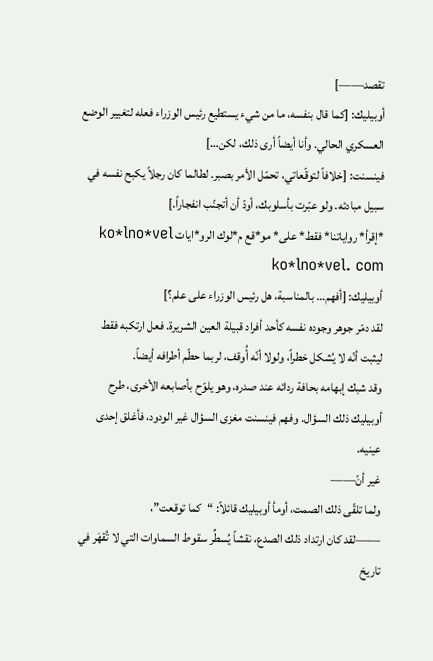تقصد――]
أوبيليك: [كما قال بنفسه، ما من شيء يستطيع رئيس الوزراء فعله لتغيير الوضع العسكري الحالي. وأنا أيضاً أرى ذلك، لكن…]
فينسنت: [خلافاً لتوقّعاتي، تحمّل الأمر بصبر. لطالما كان رجلاً يكبح نفسه في سبيل مبادئه. ولو عبّرت بأسلوبك، أودّ أن أتجنّب انفجاراً.]
*إقرأ* رواياتنا* فقط* على* مو*قع م*لوك الرو*ايات ko*lno*vel ko*lno*vel. com
أوبيليك: [أفهم… بالمناسبة، هل رئيس الوزراء على علم؟]
لقد دمّر جوهر وجوده نفسه كأحد أفراد قبيلة العين الشريرة. فعل ارتكبه فقط ليثبت أنّه لا يُشكل خطراً، ولولا أنّه أُوقف، لربما حطّم أطرافه أيضاً.
وقد شبك إبهامه بحافة ردائه عند صدره، وهو يلوّح بأصابعه الأخرى، طرح أوبيليك ذلك السؤال. وفهم فينسنت مغزى السؤال غير الودود، فأغلق إحدى عينيه.
غير أنّ――
ولما تلقّى ذلك الصمت، أومأ أوبيليك قائلاً: “كما توقعت”،
――لقد كان ارتداد ذلك الصدع، نقشاً يُسطِّر سقوط السماوات التي لا تُقهَر في تاريخ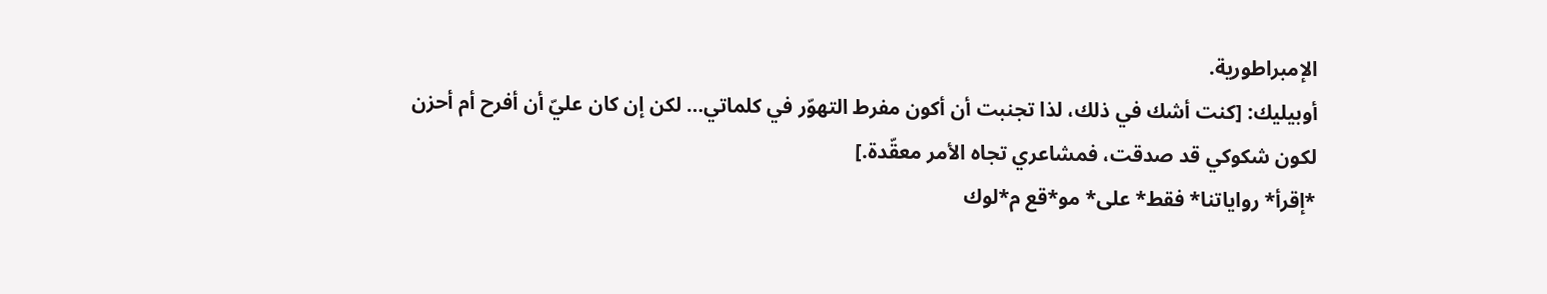الإمبراطورية.
أوبيليك: [كنت أشك في ذلك، لذا تجنبت أن أكون مفرط التهوّر في كلماتي… لكن إن كان عليّ أن أفرح أم أحزن لكون شكوكي قد صدقت، فمشاعري تجاه الأمر معقّدة.]
*إقرأ* رواياتنا* فقط* على* مو*قع م*لوك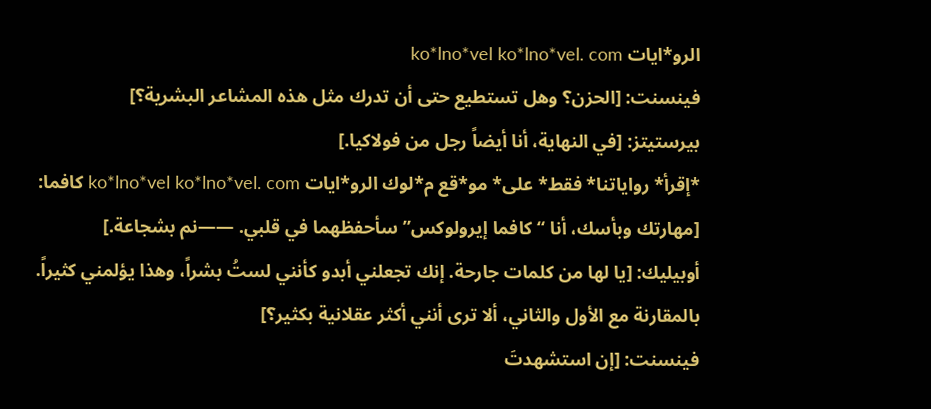الرو*ايات ko*lno*vel ko*lno*vel. com
فينسنت: [الحزن؟ وهل تستطيع حتى أن تدرك مثل هذه المشاعر البشرية؟]
بيرستيتز: [في النهاية، أنا أيضاً رجل من فولاكيا.]
*إقرأ* رواياتنا* فقط* على* مو*قع م*لوك الرو*ايات ko*lno*vel ko*lno*vel. com كافما: [مهارتك وبأسك، أنا “كافما إيرولوكس” سأحفظهما في قلبي. ――نم بشجاعة.]
أوبيليك: [يا لها من كلمات جارحة. إنك تجعلني أبدو كأنني لستُ بشراً، وهذا يؤلمني كثيراً. بالمقارنة مع الأول والثاني، ألا ترى أنني أكثر عقلانية بكثير؟]
فينسنت: [إن استشهدتَ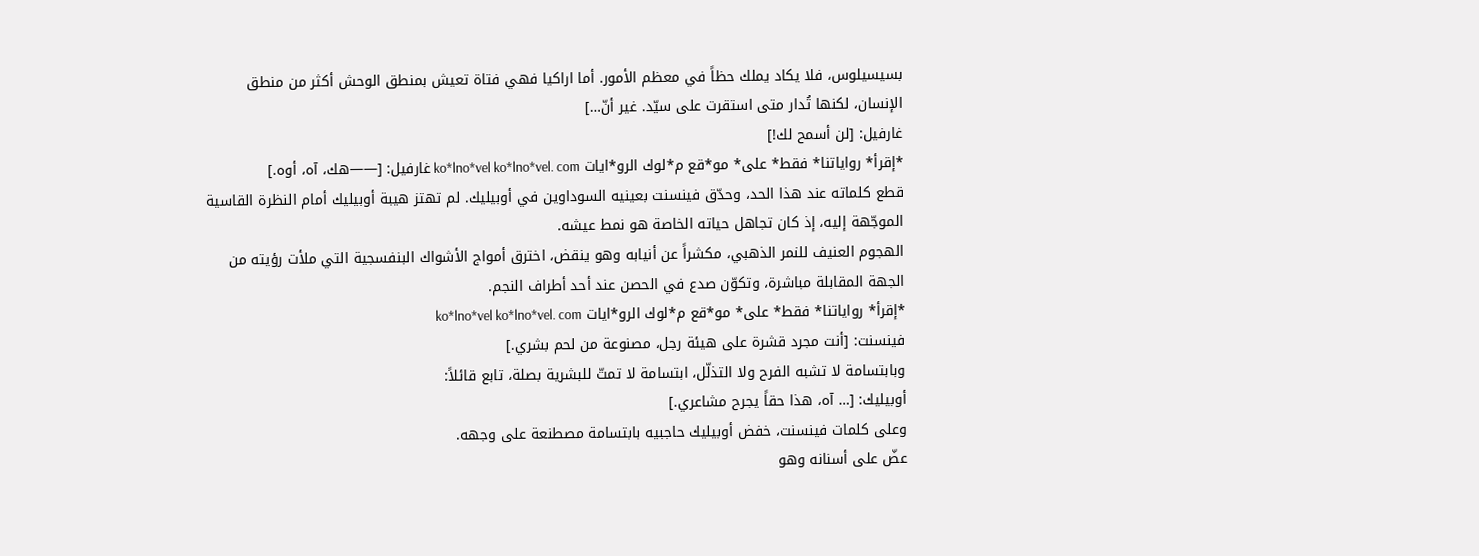بسيسيلوس، فلا يكاد يملك حظاً في معظم الأمور. أما اراكيا فهي فتاة تعيش بمنطق الوحش أكثر من منطق الإنسان، لكنها تُدار متى استقرت على سيّد. غير أنّ…]
غارفيل: [لن أسمح لك!]
*إقرأ* رواياتنا* فقط* على* مو*قع م*لوك الرو*ايات ko*lno*vel ko*lno*vel. com غارفيل: [――هك، آه، أوه.]
قطع كلماته عند هذا الحد، وحدّق فينسنت بعينيه السوداوين في أوبيليك. لم تهتز هيبة أوبيليك أمام النظرة القاسية الموجّهة إليه، إذ كان تجاهل حياته الخاصة هو نمط عيشه.
الهجوم العنيف للنمر الذهبي، مكشراً عن أنيابه وهو ينقض، اخترق أمواج الأشواك البنفسجية التي ملأت رؤيته من الجهة المقابلة مباشرة، وتكوّن صدع في الحصن عند أحد أطراف النجم.
*إقرأ* رواياتنا* فقط* على* مو*قع م*لوك الرو*ايات ko*lno*vel ko*lno*vel. com
فينسنت: [أنت مجرد قشرة على هيئة رجل، مصنوعة من لحم بشري.]
وبابتسامة لا تشبه الفرح ولا التذلّل، ابتسامة لا تمتّ للبشرية بصلة، تابع قائلاً:
أوبيليك: [… آه، هذا حقاً يجرح مشاعري.]
وعلى كلمات فينسنت، خفض أوبيليك حاجبيه بابتسامة مصطنعة على وجهه.
عضّ على أسنانه وهو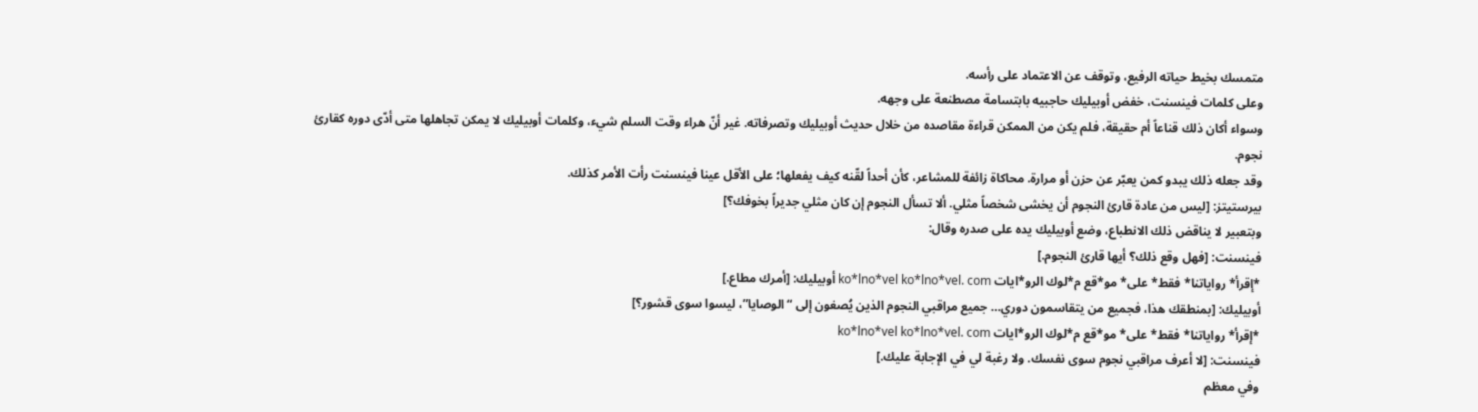متمسك بخيط حياته الرفيع، وتوقف عن الاعتماد على رأسه.
وعلى كلمات فينسنت، خفض أوبيليك حاجبيه بابتسامة مصطنعة على وجهه.
وسواء أكان ذلك قناعاً أم حقيقة، فلم يكن من الممكن قراءة مقاصده من خلال حديث أوبيليك وتصرفاته. غير أنّ هراء وقت السلم شيء، وكلمات أوبيليك لا يمكن تجاهلها متى أدّى دوره كقارئ نجوم.
وقد جعله ذلك يبدو كمن يعبّر عن حزن أو مرارة. محاكاة زائفة للمشاعر، كأن أحداً لقّنه كيف يفعلها؛ على الأقل عينا فينسنت رأت الأمر كذلك.
بيرستيتز: [ليس من عادة قارئ النجوم أن يخشى شخصاً مثلي. ألا تسأل النجوم إن كان مثلي جديراً بخوفك؟]
وبتعبير لا يناقض ذلك الانطباع، وضع أوبيليك يده على صدره وقال:
فينسنت: [فهل وقع ذلك؟ أيها قارئ النجوم.]
*إقرأ* رواياتنا* فقط* على* مو*قع م*لوك الرو*ايات ko*lno*vel ko*lno*vel. com أوبيليك: [أمرك مطاع.]
أوبيليك: [بمنطقك هذا، فجميع من يتقاسمون دوري… جميع مراقبي النجوم الذين يُصغون إلى “الوصايا”، ليسوا سوى قشور؟]
*إقرأ* رواياتنا* فقط* على* مو*قع م*لوك الرو*ايات ko*lno*vel ko*lno*vel. com
فينسنت: [لا أعرف مراقبي نجوم سوى نفسك. ولا رغبة لي في الإجابة عليك.]
وفي معظم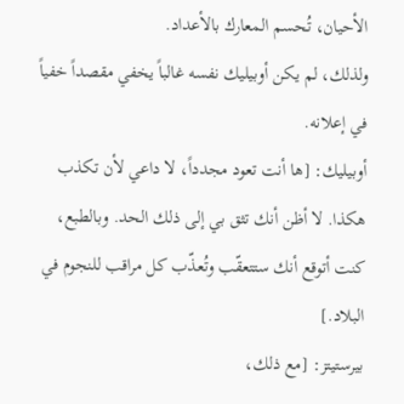الأحيان، تُحسم المعارك بالأعداد.
ولذلك، لم يكن أوبيليك نفسه غالباً يخفي مقصداً خفياً في إعلانه.
أوبيليك: [ها أنت تعود مجدداً، لا داعي لأن تكذب هكذا. لا أظن أنك تثق بي إلى ذلك الحد. وبالطبع، كنت أتوقع أنك ستتعقّب وتُعذّب كل مراقب للنجوم في البلاد.]
بيرستيتز: [مع ذلك،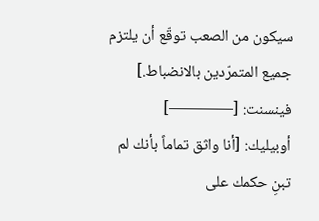سيكون من الصعب توقّع أن يلتزم جميع المتمرّدين بالانضباط.]
فينسنت: [――――]
أوبيليك: [أنا واثق تماماً بأنك لم تبنِ حكمك على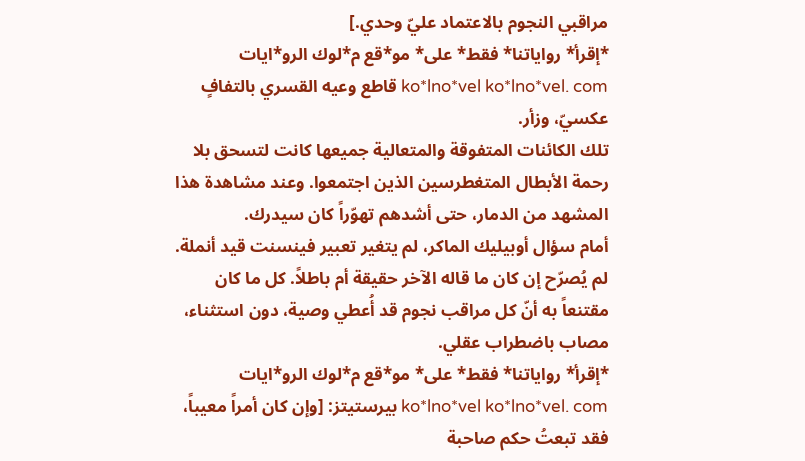مراقبي النجوم بالاعتماد عليّ وحدي.]
*إقرأ* رواياتنا* فقط* على* مو*قع م*لوك الرو*ايات ko*lno*vel ko*lno*vel. com قاطع وعيه القسري بالتفافٍ عكسيّ، وزأر.
تلك الكائنات المتفوقة والمتعالية جميعها كانت لتسحق بلا رحمة الأبطال المتغطرسين الذين اجتمعوا. وعند مشاهدة هذا المشهد من الدمار، حتى أشدهم تهوّراً كان سيدرك.
أمام سؤال أوبيليك الماكر، لم يتغير تعبير فينسنت قيد أنملة.
لم يُصرّح إن كان ما قاله الآخر حقيقة أم باطلاً. كل ما كان مقتنعاً به أنّ كل مراقب نجوم قد أُعطي وصية، دون استثناء، مصاب باضطراب عقلي.
*إقرأ* رواياتنا* فقط* على* مو*قع م*لوك الرو*ايات ko*lno*vel ko*lno*vel. com بيرستيتز: [وإن كان أمراً معيباً، فقد تبعتُ حكم صاحبة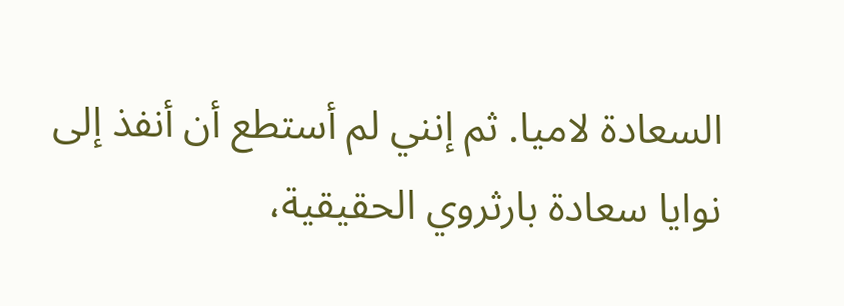السعادة لاميا. ثم إنني لم أستطع أن أنفذ إلى نوايا سعادة بارثروي الحقيقية،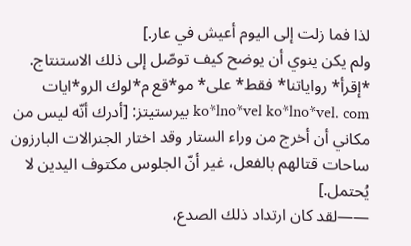لذا فما زلت إلى اليوم أعيش في عار.]
ولم يكن ينوي أن يوضح كيف توصّل إلى ذلك الاستنتاج.
*إقرأ* رواياتنا* فقط* على* مو*قع م*لوك الرو*ايات ko*lno*vel ko*lno*vel. com بيرستيتز: [أدرك أنّه ليس من مكاني أن أخرج من وراء الستار وقد اختار الجنرالات البارزون ساحات قتالهم بالفعل، غير أنّ الجلوس مكتوف اليدين لا يُحتمل.]
――لقد كان ارتداد ذلك الصدع،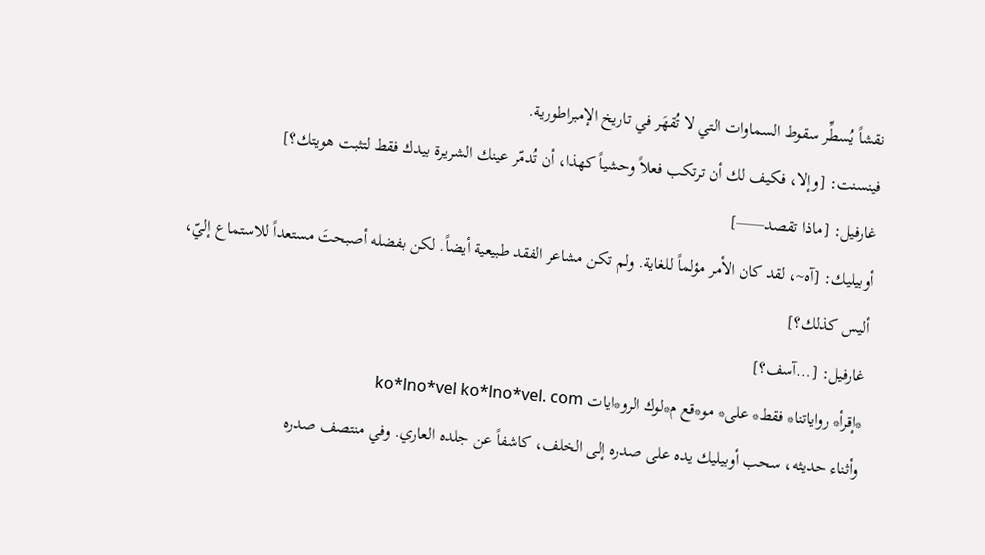نقشاً يُسطِّر سقوط السماوات التي لا تُقهَر في تاريخ الإمبراطورية.
فينسنت: [وإلا، فكيف لك أن ترتكب فعلاً وحشياً كهذا، أن تُدمّر عينك الشريرة بيدك فقط لتثبت هويتك؟]
غارفيل: [ماذا تقصد――]
أوبيليك: [آه~، لقد كان الأمر مؤلماً للغاية. ولم تكن مشاعر الفقد طبيعية أيضاً. لكن بفضله أصبحتَ مستعداً للاستماع إليّ، أليس كذلك؟]
غارفيل: […آسف؟]
*إقرأ* رواياتنا* فقط* على* مو*قع م*لوك الرو*ايات ko*lno*vel ko*lno*vel. com
وأثناء حديثه، سحب أوبيليك يده على صدره إلى الخلف، كاشفاً عن جلده العاري. وفي منتصف صدره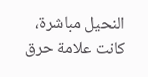النحيل مباشرة، كانت علامة حرق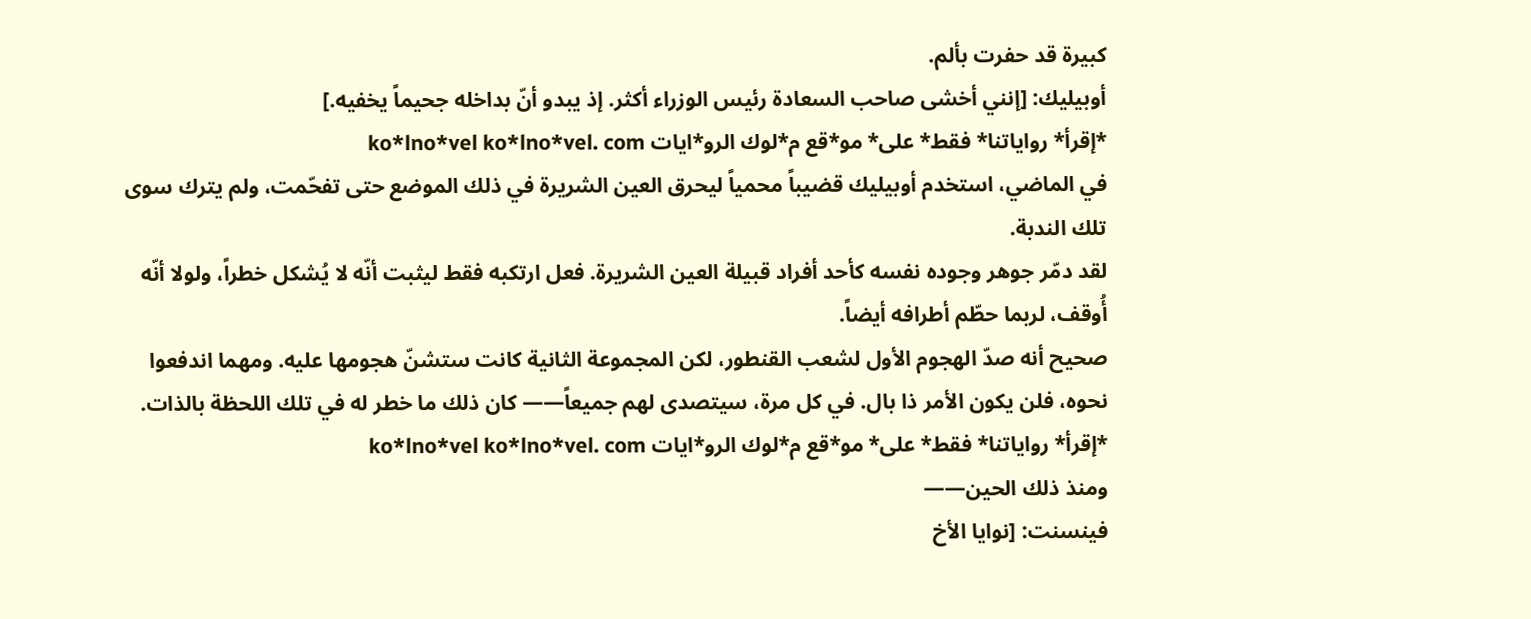كبيرة قد حفرت بألم.
أوبيليك: [إنني أخشى صاحب السعادة رئيس الوزراء أكثر. إذ يبدو أنّ بداخله جحيماً يخفيه.]
*إقرأ* رواياتنا* فقط* على* مو*قع م*لوك الرو*ايات ko*lno*vel ko*lno*vel. com
في الماضي، استخدم أوبيليك قضيباً محمياً ليحرق العين الشريرة في ذلك الموضع حتى تفحّمت، ولم يترك سوى تلك الندبة.
لقد دمّر جوهر وجوده نفسه كأحد أفراد قبيلة العين الشريرة. فعل ارتكبه فقط ليثبت أنّه لا يُشكل خطراً، ولولا أنّه أُوقف، لربما حطّم أطرافه أيضاً.
صحيح أنه صدّ الهجوم الأول لشعب القنطور، لكن المجموعة الثانية كانت ستشنّ هجومها عليه. ومهما اندفعوا نحوه، فلن يكون الأمر ذا بال. في كل مرة، سيتصدى لهم جميعاً―― كان ذلك ما خطر له في تلك اللحظة بالذات.
*إقرأ* رواياتنا* فقط* على* مو*قع م*لوك الرو*ايات ko*lno*vel ko*lno*vel. com
ومنذ ذلك الحين――
فينسنت: [نوايا الأخ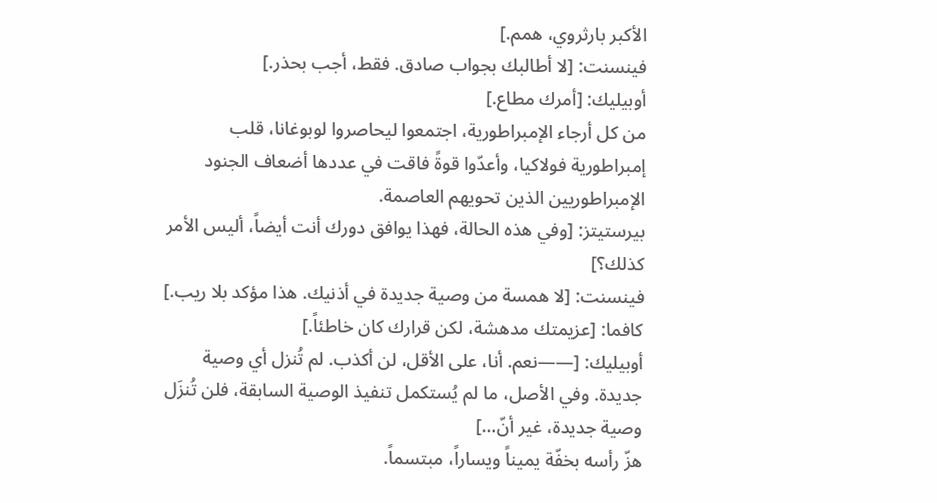الأكبر بارثروي، همم.]
فينسنت: [لا أطالبك بجواب صادق. فقط، أجب بحذر.]
أوبيليك: [أمرك مطاع.]
من كل أرجاء الإمبراطورية، اجتمعوا ليحاصروا لوبوغانا، قلب إمبراطورية فولاكيا، وأعدّوا قوةً فاقت في عددها أضعاف الجنود الإمبراطوريين الذين تحويهم العاصمة.
بيرستيتز: [وفي هذه الحالة، فهذا يوافق دورك أنت أيضاً، أليس الأمر كذلك؟]
فينسنت: [لا همسة من وصية جديدة في أذنيك. هذا مؤكد بلا ريب.]
كافما: [عزيمتك مدهشة، لكن قرارك كان خاطئاً.]
أوبيليك: [――نعم. أنا، على الأقل، لن أكذب. لم تُنزل أي وصية جديدة. وفي الأصل، ما لم يُستكمل تنفيذ الوصية السابقة، فلن تُنزَل وصية جديدة، غير أنّ…]
هزّ رأسه بخفّة يميناً ويساراً، مبتسماً.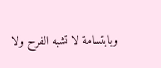وبابتسامة لا تشبه الفرح ولا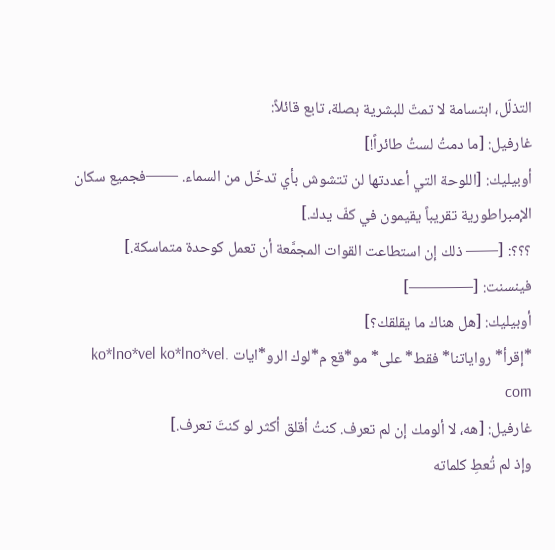التذلّل، ابتسامة لا تمتّ للبشرية بصلة، تابع قائلاً:
غارفيل: [ما دمتُ لستُ طائراً!]
أوبيليك: [اللوحة التي أعددتها لن تتشوش بأي تدخّل من السماء. ――فجميع سكان الإمبراطورية تقريباً يقيمون في كفّ يدك.]
؟؟؟: [―― ذلك إن استطاعت القوات المجمَّعة أن تعمل كوحدة متماسكة.]
فينسنت: [――――]
أوبيليك: [هل هناك ما يقلقك؟]
*إقرأ* رواياتنا* فقط* على* مو*قع م*لوك الرو*ايات ko*lno*vel ko*lno*vel. com
غارفيل: [هه، لا ألومك إن لم تعرف. كنتُ أقلق أكثر لو كنتَ تعرف.]
وإذ لم تُعطِ كلماته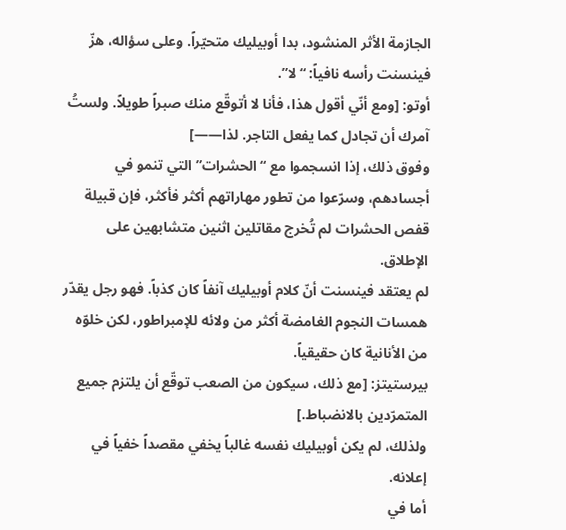الجازمة الأثر المنشود، بدا أوبيليك متحيّراً. وعلى سؤاله، هزّ فينسنت رأسه نافياً: “لا”.
أوتو: [ومع أنّي أقول هذا، فأنا لا أتوقّع منك صبراً طويلاً. ولستُ آمرك أن تجادل كما يفعل التاجر. لذا――]
وفوق ذلك، إذا انسجموا مع “الحشرات” التي تنمو في أجسادهم، وسرّعوا من تطور مهاراتهم أكثر فأكثر، فإن قبيلة قفص الحشرات لم تُخرج مقاتلين اثنين متشابهين على الإطلاق.
لم يعتقد فينسنت أنّ كلام أوبيليك آنفاً كان كذباً. فهو رجل يقدّر همسات النجوم الغامضة أكثر من ولائه للإمبراطور، لكن خلوّه من الأنانية كان حقيقياً.
بيرستيتز: [مع ذلك، سيكون من الصعب توقّع أن يلتزم جميع المتمرّدين بالانضباط.]
ولذلك، لم يكن أوبيليك نفسه غالباً يخفي مقصداً خفياً في إعلانه.
أما في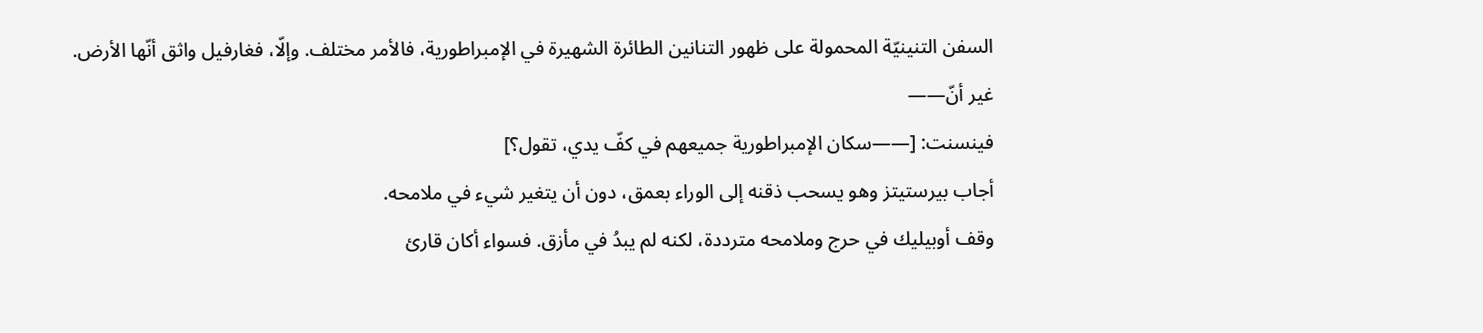السفن التنينيّة المحمولة على ظهور التنانين الطائرة الشهيرة في الإمبراطورية، فالأمر مختلف. وإلّا، فغارفيل واثق أنّها الأرض.
غير أنّ――
فينسنت: [――سكان الإمبراطورية جميعهم في كفّ يدي، تقول؟]
أجاب بيرستيتز وهو يسحب ذقنه إلى الوراء بعمق، دون أن يتغير شيء في ملامحه.
وقف أوبيليك في حرج وملامحه مترددة، لكنه لم يبدُ في مأزق. فسواء أكان قارئ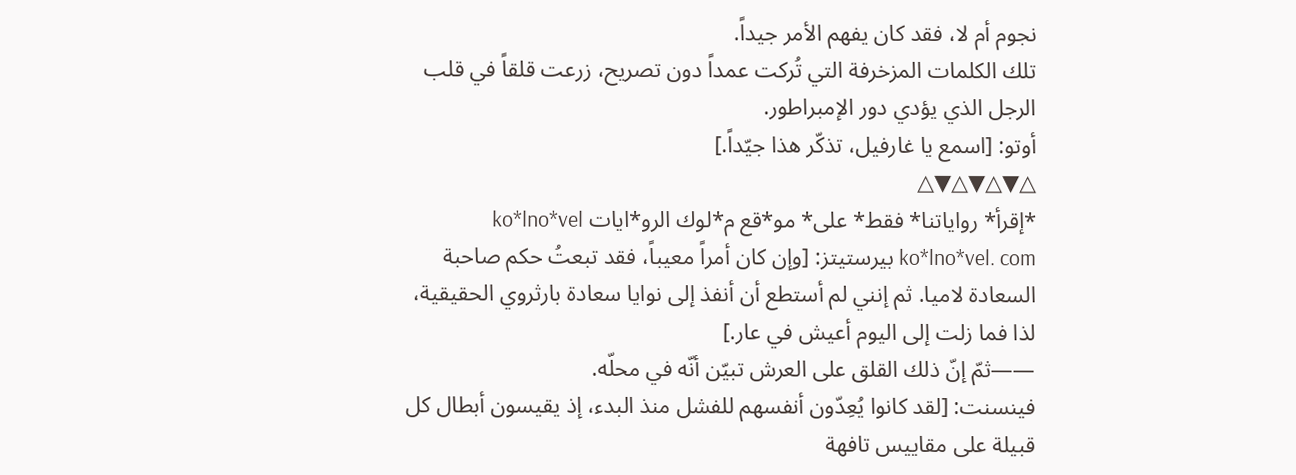نجوم أم لا، فقد كان يفهم الأمر جيداً.
تلك الكلمات المزخرفة التي تُركت عمداً دون تصريح، زرعت قلقاً في قلب الرجل الذي يؤدي دور الإمبراطور.
أوتو: [اسمع يا غارفيل، تذكّر هذا جيّداً.]
△▼△▼△▼△
*إقرأ* رواياتنا* فقط* على* مو*قع م*لوك الرو*ايات ko*lno*vel ko*lno*vel. com بيرستيتز: [وإن كان أمراً معيباً، فقد تبعتُ حكم صاحبة السعادة لاميا. ثم إنني لم أستطع أن أنفذ إلى نوايا سعادة بارثروي الحقيقية، لذا فما زلت إلى اليوم أعيش في عار.]
――ثمّ إنّ ذلك القلق على العرش تبيّن أنّه في محلّه.
فينسنت: [لقد كانوا يُعِدّون أنفسهم للفشل منذ البدء، إذ يقيسون أبطال كل قبيلة على مقاييس تافهة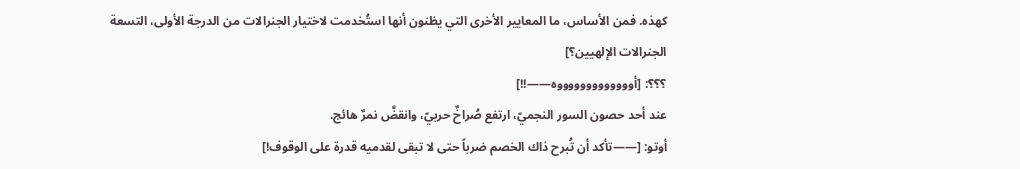كهذه. فمن الأساس، ما المعايير الأخرى التي يظنون أنها استُخدمت لاختيار الجنرالات من الدرجة الأولى، التسعة الجنرالات الإلهيين؟]
؟؟؟: [أوووووووووووووه――!!]
عند أحد حصون السور النجميّ، ارتفع صُراخٌ حربيّ، وانقضَّ نمرٌ هائج.
أوتو: [――تأكد أن تُبرح ذاك الخصم ضرباً حتى لا تبقى لقدميه قدرة على الوقوف!]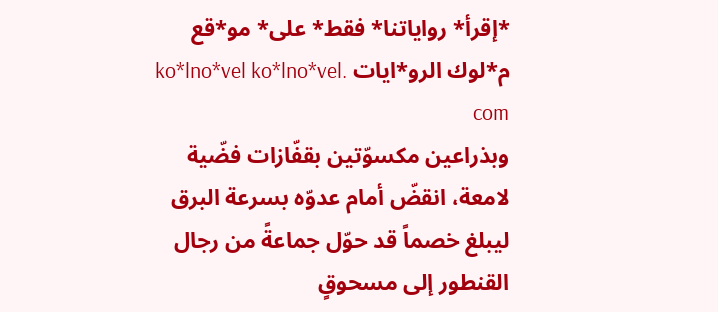*إقرأ* رواياتنا* فقط* على* مو*قع م*لوك الرو*ايات ko*lno*vel ko*lno*vel. com
وبذراعين مكسوّتين بقفّازات فضّية لامعة، انقضّ أمام عدوّه بسرعة البرق ليبلغ خصماً قد حوّل جماعةً من رجال القنطور إلى مسحوقٍ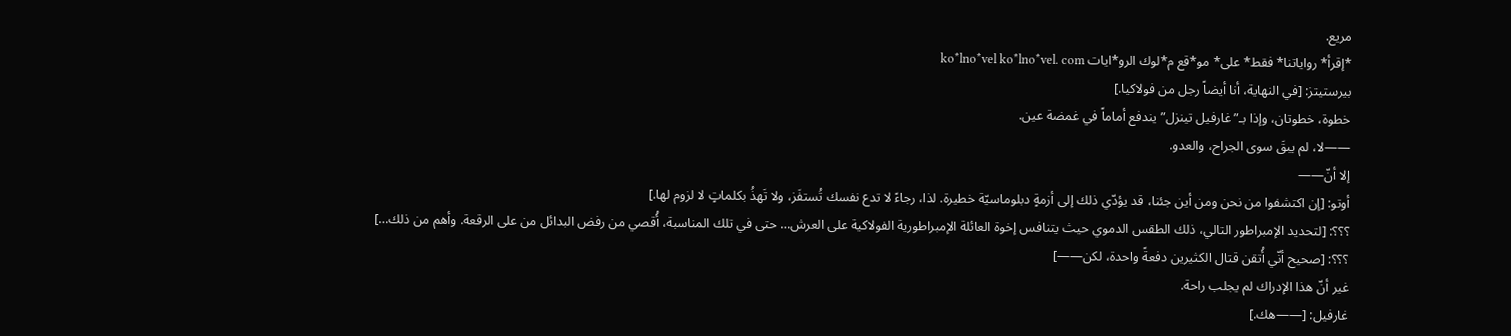مريع.
*إقرأ* رواياتنا* فقط* على* مو*قع م*لوك الرو*ايات ko*lno*vel ko*lno*vel. com
بيرستيتز: [في النهاية، أنا أيضاً رجل من فولاكيا.]
خطوة، خطوتان، وإذا بـ”غارفيل تينزل” يندفع أماماً في غمضة عين.
――لا، لم يبقَ سوى الجراح، والعدو.
إلا أنّ――
أوتو: [إن اكتشفوا من نحن ومن أين جئنا، قد يؤدّي ذلك إلى أزمةٍ دبلوماسيّة خطيرة. لذا، رجاءً لا تدع نفسك تُستفَز، ولا تَهذُ بكلماتٍ لا لزوم لها.]
؟؟؟: [لتحديد الإمبراطور التالي، ذلك الطقس الدموي حيث يتنافس إخوة العائلة الإمبراطورية الفولاكية على العرش… حتى في تلك المناسبة، أُقصي من رفض البدائل من على الرقعة. وأهم من ذلك…]
؟؟؟: [صحيح أنّي أُتقن قتال الكثيرين دفعةً واحدة، لكن――]
غير أنّ هذا الإدراك لم يجلب راحة.
غارفيل: [――هك.]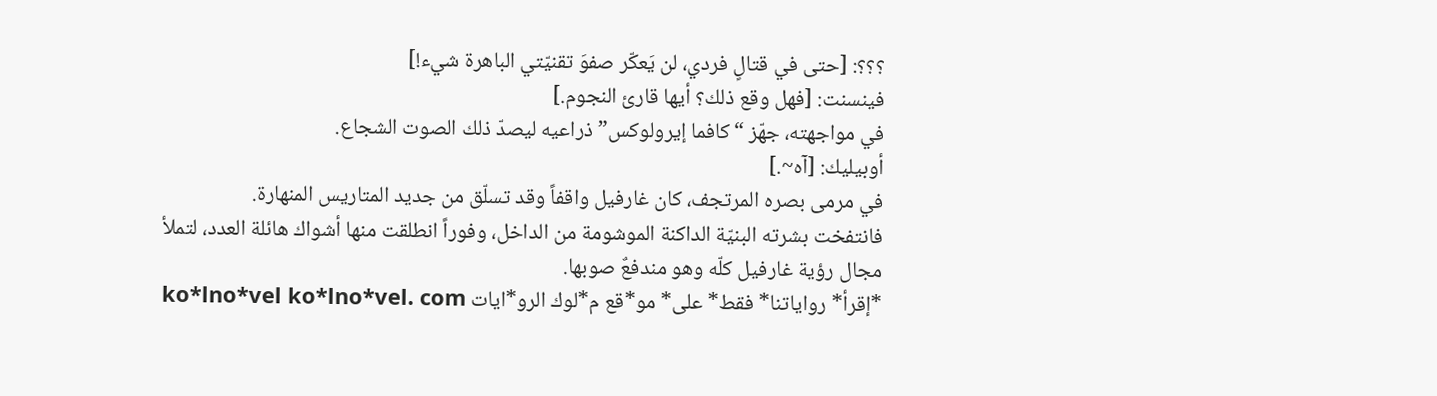؟؟؟: [حتى في قتالٍ فردي، لن يَعكّر صفوَ تقنيّتي الباهرة شيء!]
فينسنت: [فهل وقع ذلك؟ أيها قارئ النجوم.]
في مواجهته، جهّز “كافما إيرولوكس” ذراعيه ليصدّ ذلك الصوت الشجاع.
أوبيليك: [آه~.]
في مرمى بصره المرتجف، كان غارفيل واقفاً وقد تسلّق من جديد المتاريس المنهارة.
فانتفخت بشرته البنيّة الداكنة الموشومة من الداخل، وفوراً انطلقت منها أشواك هائلة العدد، لتملأ مجال رؤية غارفيل كلّه وهو مندفعٌ صوبها.
*إقرأ* رواياتنا* فقط* على* مو*قع م*لوك الرو*ايات ko*lno*vel ko*lno*vel. com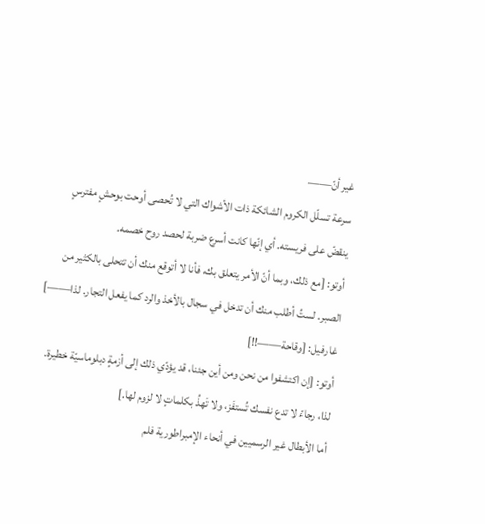غير أنّ――
سرعة تسلّل الكروم الشائكة ذات الأشواك التي لا تُحصى أوحت بوحشٍ مفترسٍ ينقضّ على فريسته. أي إنّها كانت أسرع ضربة لحصد روح خصمه.
أوتو: [مع ذلك، وبما أنّ الأمر يتعلق بك، فأنا لا أتوقع منك أن تتحلى بالكثير من الصبر. لستُ أطلب منك أن تدخل في سجال بالأخذ والرد كما يفعل التجار. لذا――]
غارفيل: [وقاحة――!!]
أوتو: [إن اكتشفوا من نحن ومن أين جئنا، قد يؤدّي ذلك إلى أزمةٍ دبلوماسيّة خطيرة. لذا، رجاءً لا تدع نفسك تُستفَز، ولا تَهذُ بكلماتٍ لا لزوم لها.]
أما الأبطال غير الرسميين في أنحاء الإمبراطورية فلم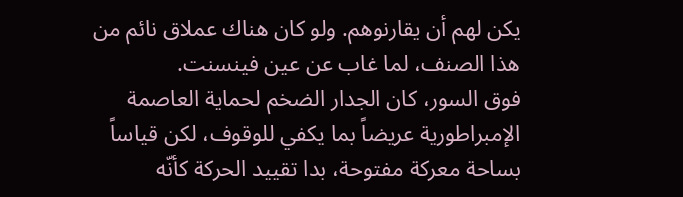يكن لهم أن يقارنوهم. ولو كان هناك عملاق نائم من هذا الصنف، لما غاب عن عين فينسنت.
فوق السور، كان الجدار الضخم لحماية العاصمة الإمبراطورية عريضاً بما يكفي للوقوف، لكن قياساً بساحة معركة مفتوحة، بدا تقييد الحركة كأنّه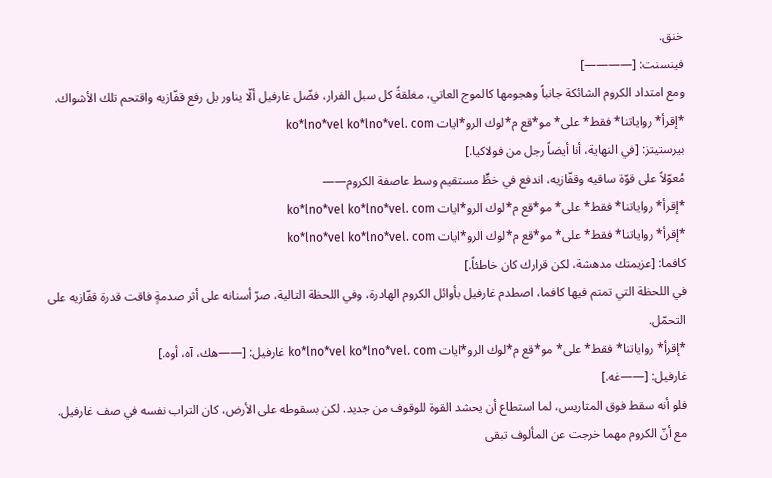خنق.
فينسنت: [――――]
ومع امتداد الكروم الشائكة جانباً وهجومها كالموج العاتي، مغلقةً كل سبل الفرار، فضّل غارفيل ألّا يناور بل رفع قفّازيه واقتحم تلك الأشواك.
*إقرأ* رواياتنا* فقط* على* مو*قع م*لوك الرو*ايات ko*lno*vel ko*lno*vel. com
بيرستيتز: [في النهاية، أنا أيضاً رجل من فولاكيا.]
مُعوّلاً على قوّة ساقيه وقفّازيه، اندفع في خطٍّ مستقيم وسط عاصفة الكروم――
*إقرأ* رواياتنا* فقط* على* مو*قع م*لوك الرو*ايات ko*lno*vel ko*lno*vel. com
*إقرأ* رواياتنا* فقط* على* مو*قع م*لوك الرو*ايات ko*lno*vel ko*lno*vel. com
كافما: [عزيمتك مدهشة، لكن قرارك كان خاطئاً.]
في اللحظة التي تمتم فيها كافما، اصطدم غارفيل بأوائل الكروم الهادرة، وفي اللحظة التالية، صرّ أسنانه على أثر صدمةٍ فاقت قدرة قفّازيه على التحمّل.
*إقرأ* رواياتنا* فقط* على* مو*قع م*لوك الرو*ايات ko*lno*vel ko*lno*vel. com غارفيل: [――هك، آه، أوه.]
غارفيل: [――غه.]
فلو أنه سقط فوق المتاريس، لما استطاع أن يحشد القوة للوقوف من جديد. لكن بسقوطه على الأرض، كان التراب نفسه في صف غارفيل.
مع أنّ الكروم مهما خرجت عن المألوف تبقى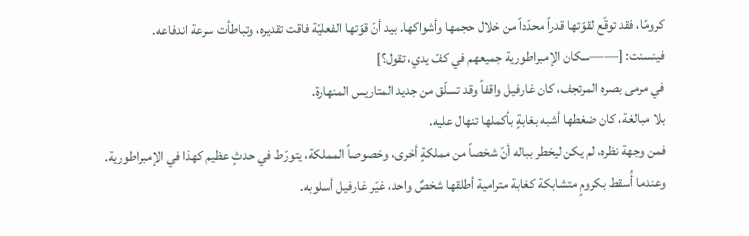كرومًا، فقد توقّع لقوّتها قدراً محدّداً من خلال حجمها وأشواكها. بيد أنّ قوّتها الفعليّة فاقت تقديره، وتباطأت سرعة اندفاعه.
فينسنت: [――سكان الإمبراطورية جميعهم في كفّ يدي، تقول؟]
في مرمى بصره المرتجف، كان غارفيل واقفاً وقد تسلّق من جديد المتاريس المنهارة.
بلا مبالغة، كان ضغطها أشبه بغابةٍ بأكملها تنهال عليه.
فمن وجهة نظره، لم يكن ليخطر بباله أنّ شخصاً من مملكةٍ أخرى، وخصوصاً المملكة، يتورّط في حدثٍ عظيم كهذا في الإمبراطورية.
وعندما أُسقط بكرومٍ متشابكة كغابة مترامية أطلقها شخصٌ واحد، غيّر غارفيل أسلوبه.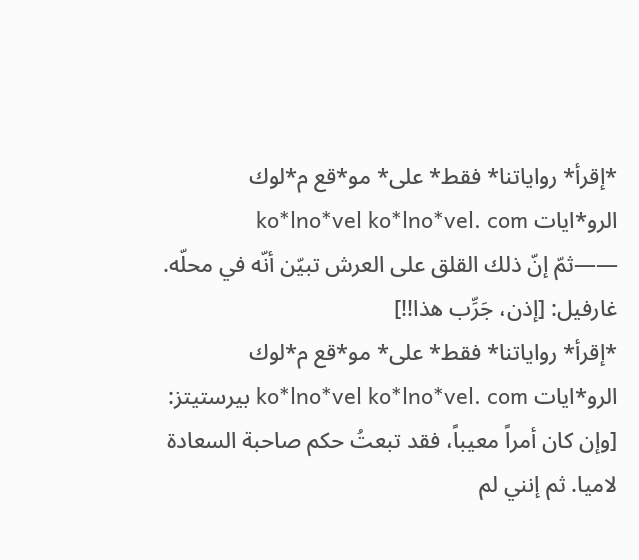*إقرأ* رواياتنا* فقط* على* مو*قع م*لوك الرو*ايات ko*lno*vel ko*lno*vel. com
――ثمّ إنّ ذلك القلق على العرش تبيّن أنّه في محلّه.
غارفيل: [إذن، جَرِّب هذا!!]
*إقرأ* رواياتنا* فقط* على* مو*قع م*لوك الرو*ايات ko*lno*vel ko*lno*vel. com بيرستيتز: [وإن كان أمراً معيباً، فقد تبعتُ حكم صاحبة السعادة لاميا. ثم إنني لم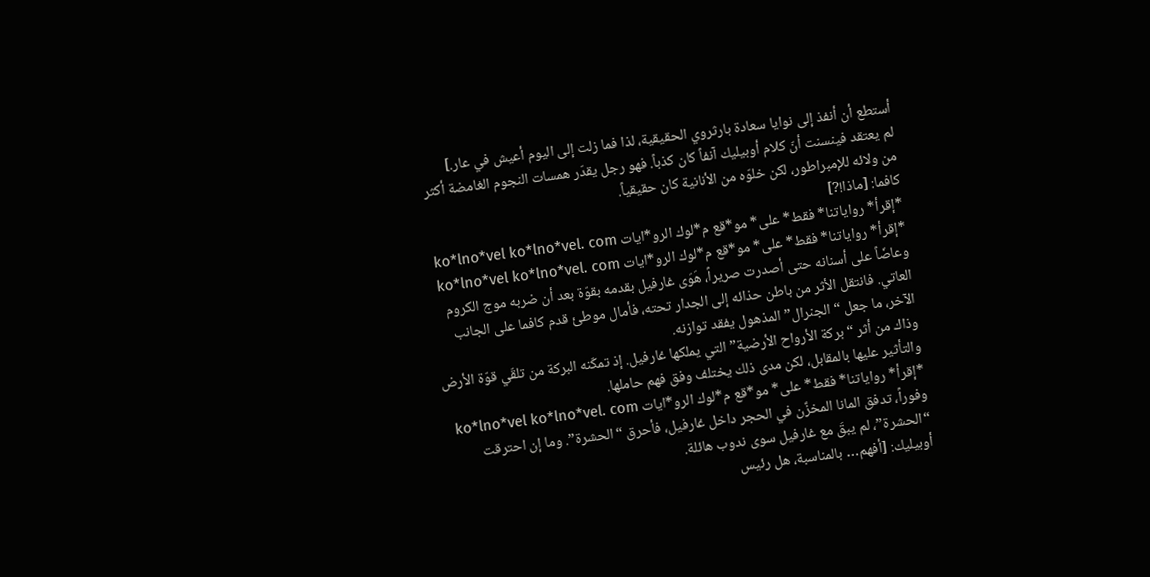أستطع أن أنفذ إلى نوايا سعادة بارثروي الحقيقية، لذا فما زلت إلى اليوم أعيش في عار.]
لم يعتقد فينسنت أنّ كلام أوبيليك آنفاً كان كذباً. فهو رجل يقدّر همسات النجوم الغامضة أكثر من ولائه للإمبراطور، لكن خلوّه من الأنانية كان حقيقياً.
كافما: [ماذا!?]
*إقرأ* رواياتنا* فقط* على* مو*قع م*لوك الرو*ايات ko*lno*vel ko*lno*vel. com
*إقرأ* رواياتنا* فقط* على* مو*قع م*لوك الرو*ايات ko*lno*vel ko*lno*vel. com
وعاضّاً على أسنانه حتى أصدرت صريراً، هَوَى غارفيل بقدمه بقوّة بعد أن ضربه موج الكروم العاتي. فانتقل الأثر من باطن حذائه إلى الجدار تحته، فأمال موطئ قدم كافما على الجانب الآخر، ما جعل “الجنرال” المذهول يفقد توازنه.
وذاك من أثر “بركة الأرواح الأرضية” التي يملكها غارفيل. إذ تمكّنه البركة من تلقّي قوّة الأرض والتأثير عليها بالمقابل، لكن مدى ذلك يختلف وفق فهم حاملها.
*إقرأ* رواياتنا* فقط* على* مو*قع م*لوك الرو*ايات ko*lno*vel ko*lno*vel. com وفوراً، تدفق المانا المخزَّن في الحجر داخل غارفيل، فأحرق “الحشرة”. وما إن احترقت “الحشرة”، لم يبقَ مع غارفيل سوى ندوب هائلة.
أوبيليك: [أفهم… بالمناسبة، هل رئيس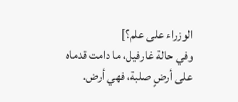الوزراء على علم؟]
وفي حالة غارفيل، ما دامت قدماه على أرضٍ صلبة، فهي أرض.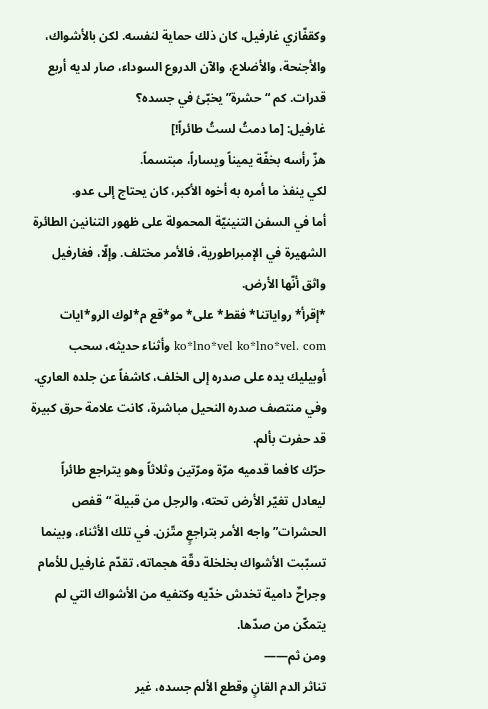وكقفّازي غارفيل، كان ذلك حماية لنفسه. لكن بالأشواك، والأجنحة، والأضلاع، والآن الدروع السوداء، صار لديه أربع قدرات. كم “حشرة” يخبّئ في جسده؟
غارفيل: [ما دمتُ لستُ طائراً!]
هزّ رأسه بخفّة يميناً ويساراً، مبتسماً.
لكي ينفذ ما أمره به أخوه الأكبر، كان يحتاج إلى عدو.
أما في السفن التنينيّة المحمولة على ظهور التنانين الطائرة الشهيرة في الإمبراطورية، فالأمر مختلف. وإلّا، فغارفيل واثق أنّها الأرض.
*إقرأ* رواياتنا* فقط* على* مو*قع م*لوك الرو*ايات ko*lno*vel ko*lno*vel. com وأثناء حديثه، سحب أوبيليك يده على صدره إلى الخلف، كاشفاً عن جلده العاري. وفي منتصف صدره النحيل مباشرة، كانت علامة حرق كبيرة قد حفرت بألم.
حرّك كافما قدميه مرّة ومرّتين وثلاثاً وهو يتراجع طائراً ليعادل تغيّر الأرض تحته، والرجل من قبيلة “قفص الحشرات” واجه الأمر بتراجعٍ متّزن. في تلك الأثناء، وبينما تسبّبت الأشواك بخلخلة دقّة هجماته، تقدّم غارفيل للأمام وجراحٌ دامية تخدش خدّيه وكتفيه من الأشواك التي لم يتمكّن من صدّها.
ومن ثم――
تناثر الدم القانٍ وقطع الألم جسده، غير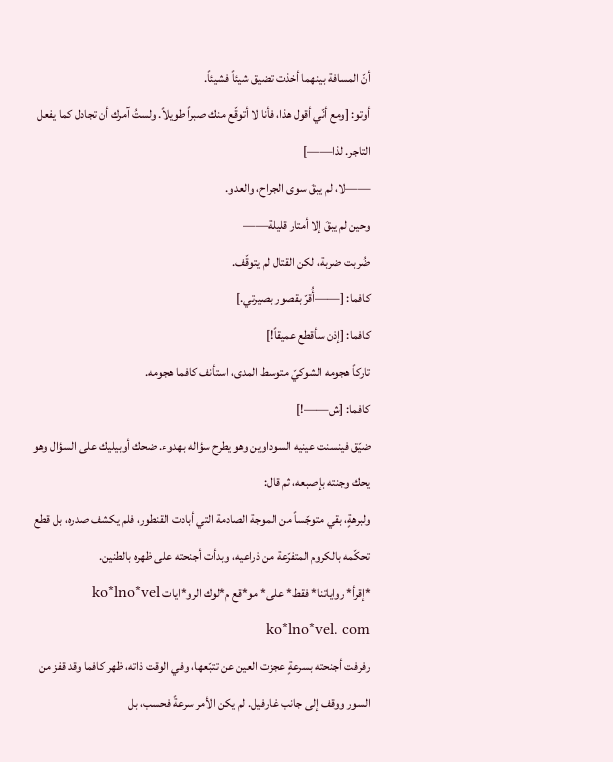أنّ المسافة بينهما أخذت تضيق شيئاً فشيئاً.
أوتو: [ومع أنّي أقول هذا، فأنا لا أتوقّع منك صبراً طويلاً. ولستُ آمرك أن تجادل كما يفعل التاجر. لذا――]
――لا، لم يبقَ سوى الجراح، والعدو.
وحين لم يبقَ إلا أمتار قليلة――
ضُربت ضربة، لكن القتال لم يتوقّف.
كافما: [――أُقرّ بقصور بصيرتي.]
كافما: [إذن سأقطع عميقاً!]
تاركاً هجومه الشوكيّ متوسط المدى، استأنف كافما هجومه.
كافما: [ش――!]
ضيّق فينسنت عينيه السوداوين وهو يطرح سؤاله بهدوء. ضحك أوبيليك على السؤال وهو يحك وجنته بإصبعه، ثم قال:
ولبرهةٍ، بقي متوجّساً من الموجة الصادمة التي أبادت القنطور، فلم يكشف صدره، بل قطع تحكّمه بالكروم المتفرّعة من ذراعيه، وبدأت أجنحته على ظهره بالطنين.
*إقرأ* رواياتنا* فقط* على* مو*قع م*لوك الرو*ايات ko*lno*vel ko*lno*vel. com
رفرفت أجنحته بسرعةٍ عجزت العين عن تتبّعها، وفي الوقت ذاته، ظهر كافما وقد قفز من السور ووقف إلى جانب غارفيل. لم يكن الأمر سرعةً فحسب، بل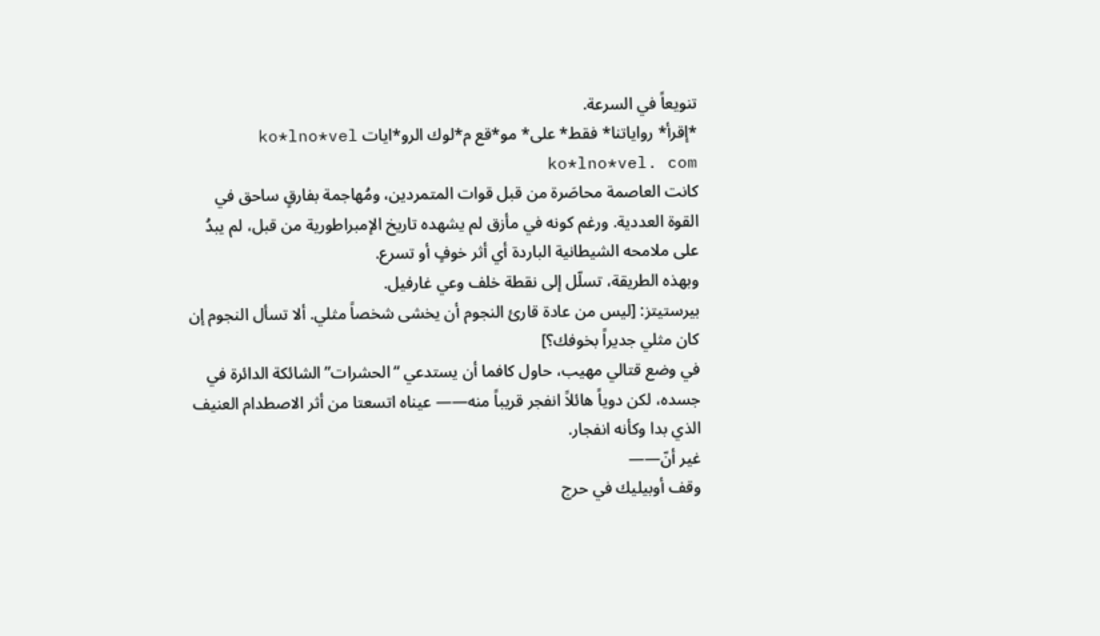تنويعاً في السرعة.
*إقرأ* رواياتنا* فقط* على* مو*قع م*لوك الرو*ايات ko*lno*vel ko*lno*vel. com
كانت العاصمة محاصَرة من قبل قوات المتمردين، ومُهاجمة بفارقٍ ساحق في القوة العددية. ورغم كونه في مأزق لم يشهده تاريخ الإمبراطورية من قبل، لم يبدُ على ملامحه الشيطانية الباردة أي أثر خوفٍ أو تسرع.
وبهذه الطريقة، تسلّل إلى نقطة خلف وعي غارفيل.
بيرستيتز: [ليس من عادة قارئ النجوم أن يخشى شخصاً مثلي. ألا تسأل النجوم إن كان مثلي جديراً بخوفك؟]
في وضع قتالي مهيب، حاول كافما أن يستدعي “الحشرات” الشائكة الدائرة في جسده، لكن دوياً هائلاً انفجر قريباً منه―― عيناه اتسعتا من أثر الاصطدام العنيف الذي بدا وكأنه انفجار.
غير أنّ――
وقف أوبيليك في حرج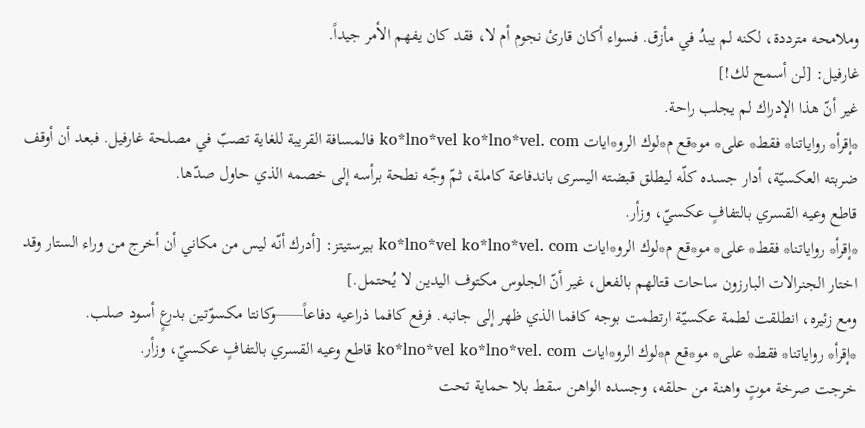وملامحه مترددة، لكنه لم يبدُ في مأزق. فسواء أكان قارئ نجوم أم لا، فقد كان يفهم الأمر جيداً.
غارفيل: [لن أسمح لك!]
غير أنّ هذا الإدراك لم يجلب راحة.
*إقرأ* رواياتنا* فقط* على* مو*قع م*لوك الرو*ايات ko*lno*vel ko*lno*vel. com فالمسافة القريبة للغاية تصبّ في مصلحة غارفيل. فبعد أن أوقف ضربته العكسيّة، أدار جسده كلّه ليطلق قبضته اليسرى باندفاعة كاملة، ثمّ وجّه نطحة برأسه إلى خصمه الذي حاول صدّها.
قاطع وعيه القسري بالتفافٍ عكسيّ، وزأر.
*إقرأ* رواياتنا* فقط* على* مو*قع م*لوك الرو*ايات ko*lno*vel ko*lno*vel. com بيرستيتز: [أدرك أنّه ليس من مكاني أن أخرج من وراء الستار وقد اختار الجنرالات البارزون ساحات قتالهم بالفعل، غير أنّ الجلوس مكتوف اليدين لا يُحتمل.]
ومع زئيره، انطلقت لطمة عكسيّة ارتطمت بوجه كافما الذي ظهر إلى جانبه. فرفع كافما ذراعيه دفاعاً――وكانتا مكسوّتين بدرعٍ أسود صلب.
*إقرأ* رواياتنا* فقط* على* مو*قع م*لوك الرو*ايات ko*lno*vel ko*lno*vel. com قاطع وعيه القسري بالتفافٍ عكسيّ، وزأر.
خرجت صرخة موتٍ واهنة من حلقه، وجسده الواهن سقط بلا حماية تحت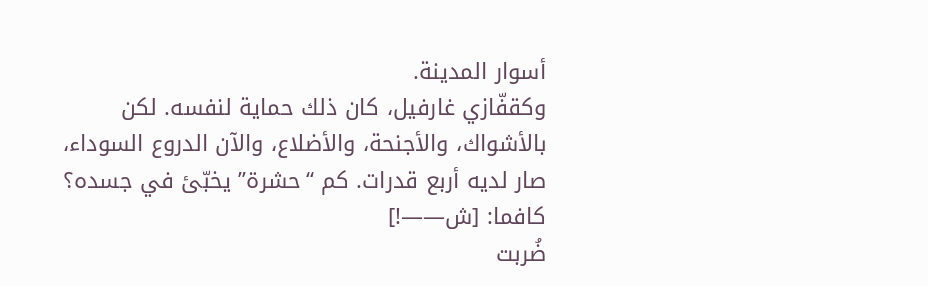أسوار المدينة.
وكقفّازي غارفيل، كان ذلك حماية لنفسه. لكن بالأشواك، والأجنحة، والأضلاع، والآن الدروع السوداء، صار لديه أربع قدرات. كم “حشرة” يخبّئ في جسده؟
كافما: [ش――!]
ضُربت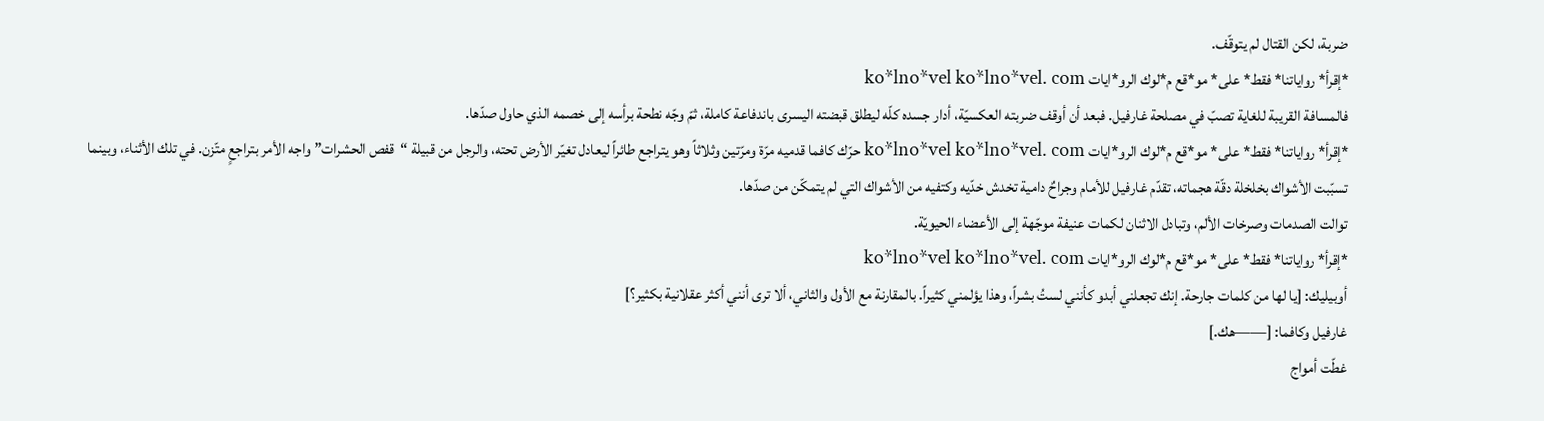ضربة، لكن القتال لم يتوقّف.
*إقرأ* رواياتنا* فقط* على* مو*قع م*لوك الرو*ايات ko*lno*vel ko*lno*vel. com
فالمسافة القريبة للغاية تصبّ في مصلحة غارفيل. فبعد أن أوقف ضربته العكسيّة، أدار جسده كلّه ليطلق قبضته اليسرى باندفاعة كاملة، ثمّ وجّه نطحة برأسه إلى خصمه الذي حاول صدّها.
*إقرأ* رواياتنا* فقط* على* مو*قع م*لوك الرو*ايات ko*lno*vel ko*lno*vel. com حرّك كافما قدميه مرّة ومرّتين وثلاثاً وهو يتراجع طائراً ليعادل تغيّر الأرض تحته، والرجل من قبيلة “قفص الحشرات” واجه الأمر بتراجعٍ متّزن. في تلك الأثناء، وبينما تسبّبت الأشواك بخلخلة دقّة هجماته، تقدّم غارفيل للأمام وجراحٌ دامية تخدش خدّيه وكتفيه من الأشواك التي لم يتمكّن من صدّها.
توالت الصدمات وصرخات الألم، وتبادل الاثنان لكمات عنيفة موجّهة إلى الأعضاء الحيويّة.
*إقرأ* رواياتنا* فقط* على* مو*قع م*لوك الرو*ايات ko*lno*vel ko*lno*vel. com
أوبيليك: [يا لها من كلمات جارحة. إنك تجعلني أبدو كأنني لستُ بشراً، وهذا يؤلمني كثيراً. بالمقارنة مع الأول والثاني، ألا ترى أنني أكثر عقلانية بكثير؟]
غارفيل وكافما: [――هك.]
غطّت أمواج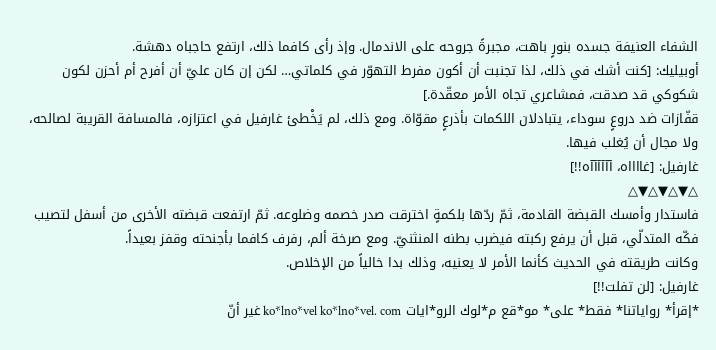الشفاء العنيفة جسده بنورٍ باهت، مجبرةً جروحه على الاندمال. وإذ رأى كافما ذلك، ارتفع حاجباه دهشة.
أوبيليك: [كنت أشك في ذلك، لذا تجنبت أن أكون مفرط التهوّر في كلماتي… لكن إن كان عليّ أن أفرح أم أحزن لكون شكوكي قد صدقت، فمشاعري تجاه الأمر معقّدة.]
قفّازات ضد دروعٍ سوداء، يتبادلان اللكمات بأذرعٍ مقوّاة. ومع ذلك، لم يَخْطئ غارفيل في اعتزازه، فالمسافة القريبة لصالحه، ولا مجال أن يُغلب فيها.
غارفيل: [غااااه، آآآآآآه!!]
△▼△▼△▼△
فاستدار وأمسك القبضة القادمة، ثمّ ردّها بلكمةٍ اخترقت صدر خصمه وضلوعه. ثمّ ارتفعت قبضته الأخرى من أسفل لتصيب فكّه المتدلّي، قبل أن يرفع ركبته فيضرب بطنه المنثنيّ. ومع صرخة ألم، رفرف كافما بأجنحته وقفز بعيداً.
وكانت طريقته في الحديث كأنما الأمر لا يعنيه، وذلك بدا خالياً من الإخلاص.
غارفيل: [لن تفلت!!]
*إقرأ* رواياتنا* فقط* على* مو*قع م*لوك الرو*ايات ko*lno*vel ko*lno*vel. com غير أنّ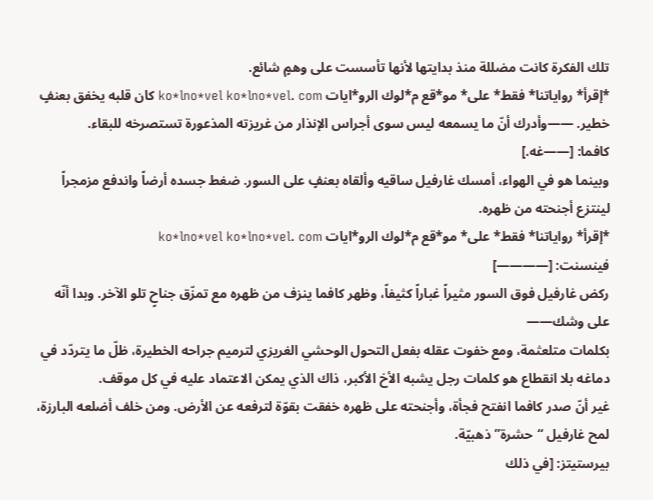تلك الفكرة كانت مضللة منذ بدايتها لأنها تأسست على وهمٍ شائع.
*إقرأ* رواياتنا* فقط* على* مو*قع م*لوك الرو*ايات ko*lno*vel ko*lno*vel. com كان قلبه يخفق بعنفٍ خطير. ――وأدرك أنّ ما يسمعه ليس سوى أجراس الإنذار من غريزته المذعورة تستصرخه للبقاء.
كافما: [――غه.]
وبينما هو في الهواء، أمسك غارفيل ساقيه وألقاه بعنفٍ على السور. ضغط جسده أرضاً واندفع مزمجراً لينتزع أجنحته من ظهره.
*إقرأ* رواياتنا* فقط* على* مو*قع م*لوك الرو*ايات ko*lno*vel ko*lno*vel. com
فينسنت: [――――]
ركض غارفيل فوق السور مثيراً غباراً كثيفاً، وظهر كافما ينزف من ظهره مع تمزّق جناحٍ تلو الآخر. وبدا أنّه على وشك――
بكلمات متلعثمة، ومع خفوت عقله بفعل التحول الوحشي الغريزي لترميم جراحه الخطيرة، ظلّ ما يتردّد في دماغه بلا انقطاع هو كلمات رجل يشبه الأخ الأكبر، ذاك الذي يمكن الاعتماد عليه في كل موقف.
غير أنّ صدر كافما انفتح فجأة، وأجنحته على ظهره خفقت بقوّة لترفعه عن الأرض. ومن خلف أضلعه البارزة، لمح غارفيل “حشرة” ذهبيّة.
بيرستيتز: [في ذلك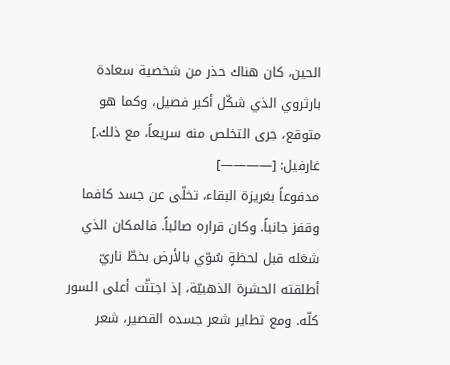الحين، كان هناك حذر من شخصية سعادة بارثروي الذي شكّل أكبر فصيل، وكما هو متوقع، جرى التخلص منه سريعاً، مع ذلك.]
غارفيل: [――――]
مدفوعاً بغريزة البقاء، تخلّى عن جسد كافما وقفز جانباً. وكان قراره صائباً. فالمكان الذي شغله قبل لحظةٍ سُوّي بالأرض بخطّ ناريّ أطلقته الحشرة الذهبيّة، إذ اجتثّت أعلى السور كلّه. ومع تطاير شعر جسده القصير، شعر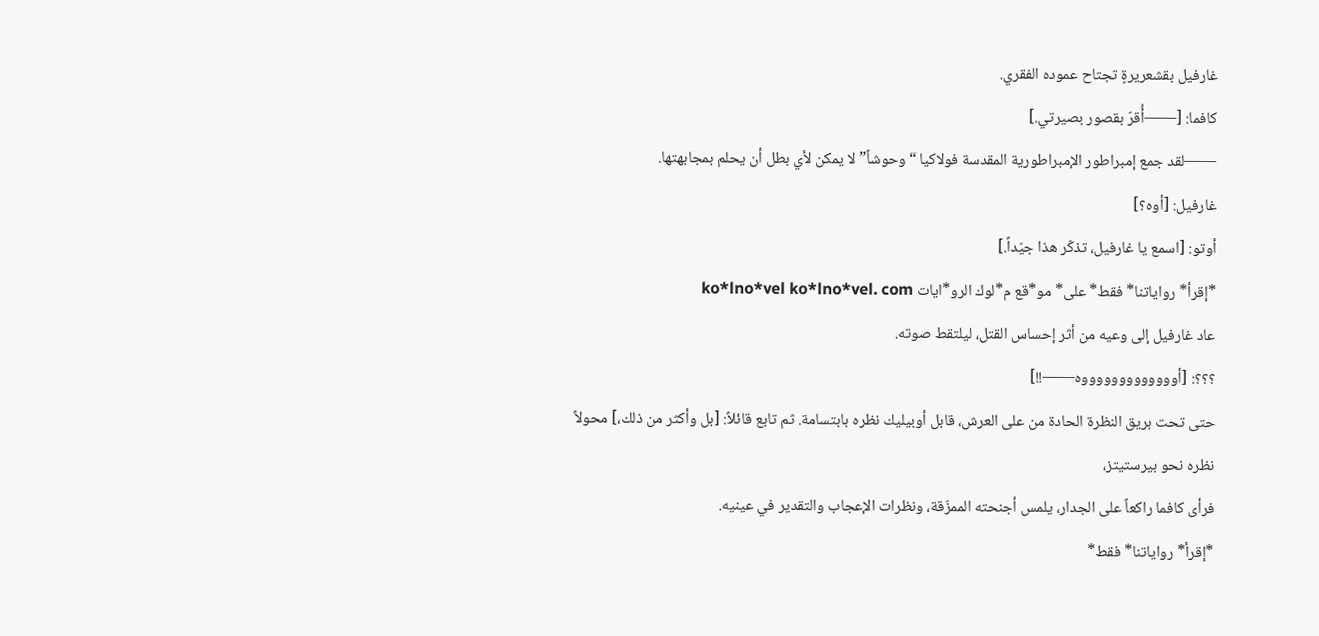غارفيل بقشعريرةٍ تجتاح عموده الفقري.
كافما: [――أُقرّ بقصور بصيرتي.]
――لقد جمع إمبراطور الإمبراطورية المقدسة فولاكيا “وحوشاً” لا يمكن لأي بطل أن يحلم بمجابهتها.
غارفيل: [أوه؟]
أوتو: [اسمع يا غارفيل، تذكّر هذا جيّداً.]
*إقرأ* رواياتنا* فقط* على* مو*قع م*لوك الرو*ايات ko*lno*vel ko*lno*vel. com
عاد غارفيل إلى وعيه من أثر إحساس القتل، ليلتقط صوته.
؟؟؟: [أوووووووووووووه――!!]
حتى تحت بريق النظرة الحادة من على العرش، قابل أوبيليك نظره بابتسامة. ثم تابع قائلاً: [بل وأكثر من ذلك،] محولاً نظره نحو بيرستيتز،
فرأى كافما راكعاً على الجدار، يلمس أجنحته الممزّقة، ونظرات الإعجاب والتقدير في عينيه.
*إقرأ* رواياتنا* فقط*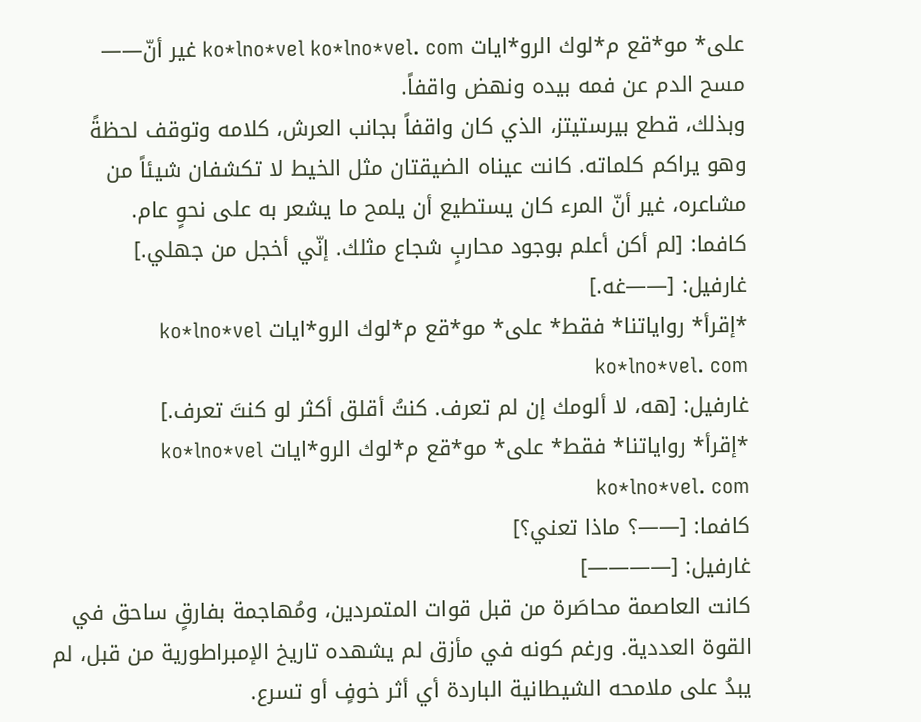على* مو*قع م*لوك الرو*ايات ko*lno*vel ko*lno*vel. com غير أنّ――
مسح الدم عن فمه بيده ونهض واقفاً.
وبذلك، قطع بيرستيتز، الذي كان واقفاً بجانب العرش، كلامه وتوقف لحظةً وهو يراكم كلماته. كانت عيناه الضيقتان مثل الخيط لا تكشفان شيئاً من مشاعره، غير أنّ المرء كان يستطيع أن يلمح ما يشعر به على نحوٍ عام.
كافما: [لم أكن أعلم بوجود محاربٍ شجاع مثلك. إنّي أخجل من جهلي.]
غارفيل: [――غه.]
*إقرأ* رواياتنا* فقط* على* مو*قع م*لوك الرو*ايات ko*lno*vel ko*lno*vel. com
غارفيل: [هه، لا ألومك إن لم تعرف. كنتُ أقلق أكثر لو كنتَ تعرف.]
*إقرأ* رواياتنا* فقط* على* مو*قع م*لوك الرو*ايات ko*lno*vel ko*lno*vel. com
كافما: [――؟ ماذا تعني؟]
غارفيل: [――――]
كانت العاصمة محاصَرة من قبل قوات المتمردين، ومُهاجمة بفارقٍ ساحق في القوة العددية. ورغم كونه في مأزق لم يشهده تاريخ الإمبراطورية من قبل، لم يبدُ على ملامحه الشيطانية الباردة أي أثر خوفٍ أو تسرع.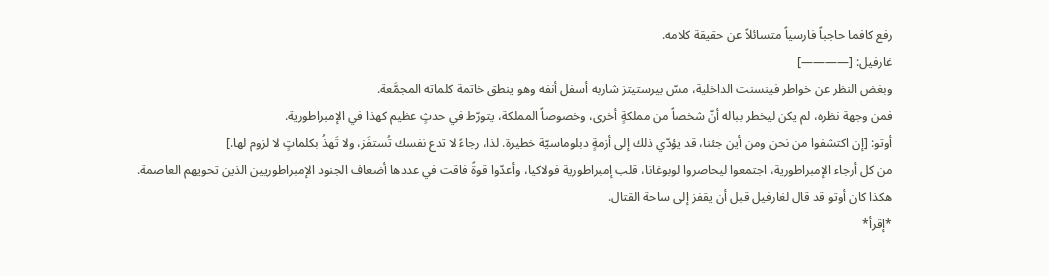رفع كافما حاجباً فارسياً متسائلاً عن حقيقة كلامه.
غارفيل: [――――]
وبغض النظر عن خواطر فينسنت الداخلية، مسّ بيرستيتز شاربه أسفل أنفه وهو ينطق خاتمة كلماته المجمَّعة.
فمن وجهة نظره، لم يكن ليخطر بباله أنّ شخصاً من مملكةٍ أخرى، وخصوصاً المملكة، يتورّط في حدثٍ عظيم كهذا في الإمبراطورية.
أوتو: [إن اكتشفوا من نحن ومن أين جئنا، قد يؤدّي ذلك إلى أزمةٍ دبلوماسيّة خطيرة. لذا، رجاءً لا تدع نفسك تُستفَز، ولا تَهذُ بكلماتٍ لا لزوم لها.]
من كل أرجاء الإمبراطورية، اجتمعوا ليحاصروا لوبوغانا، قلب إمبراطورية فولاكيا، وأعدّوا قوةً فاقت في عددها أضعاف الجنود الإمبراطوريين الذين تحويهم العاصمة.
هكذا كان أوتو قد قال لغارفيل قبل أن يقفز إلى ساحة القتال.
*إقرأ*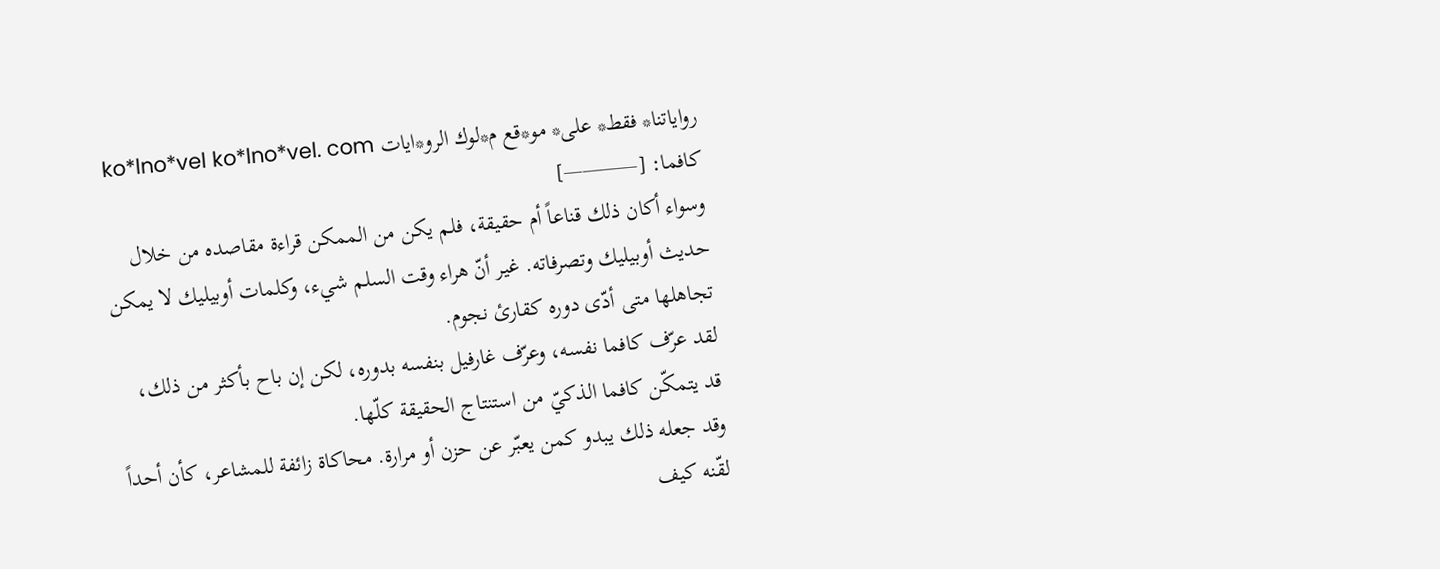رواياتنا* فقط* على* مو*قع م*لوك الرو*ايات ko*lno*vel ko*lno*vel. com كافما: [――――]
وسواء أكان ذلك قناعاً أم حقيقة، فلم يكن من الممكن قراءة مقاصده من خلال حديث أوبيليك وتصرفاته. غير أنّ هراء وقت السلم شيء، وكلمات أوبيليك لا يمكن تجاهلها متى أدّى دوره كقارئ نجوم.
لقد عرّف كافما نفسه، وعرّف غارفيل بنفسه بدوره، لكن إن باح بأكثر من ذلك، قد يتمكّن كافما الذكيّ من استنتاج الحقيقة كلّها.
وقد جعله ذلك يبدو كمن يعبّر عن حزن أو مرارة. محاكاة زائفة للمشاعر، كأن أحداً لقّنه كيف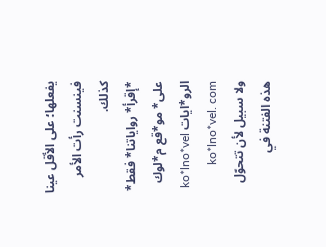يفعلها؛ على الأقل عينا فينسنت رأت الأمر كذلك.
*إقرأ* رواياتنا* فقط* على* مو*قع م*لوك الرو*ايات ko*lno*vel ko*lno*vel. com
ولا سبيل لأن تتحوّل هذه الفتنة في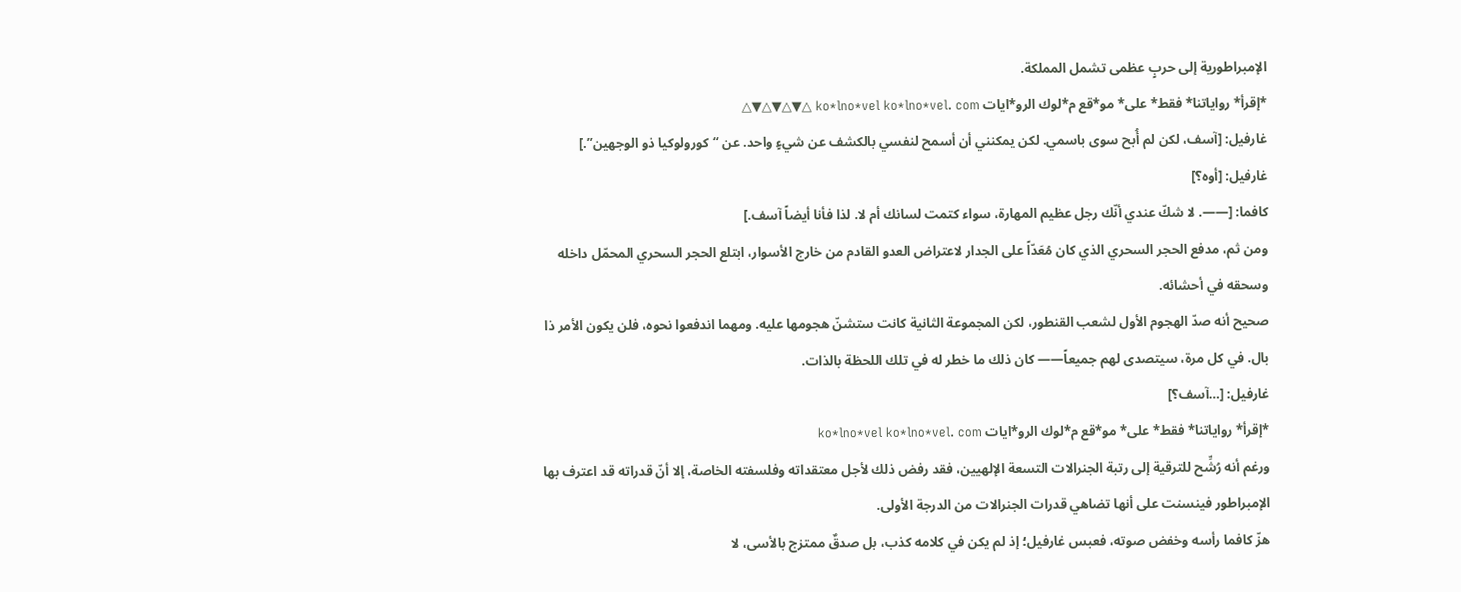الإمبراطورية إلى حربٍ عظمى تشمل المملكة.
*إقرأ* رواياتنا* فقط* على* مو*قع م*لوك الرو*ايات ko*lno*vel ko*lno*vel. com △▼△▼△▼△
غارفيل: [آسف، لكن لم أُبح سوى باسمي. لكن يمكنني أن أسمح لنفسي بالكشف عن شيءٍ واحد. عن “كورولوكيا ذو الوجهين”.]
غارفيل: [أوه؟]
كافما: [――. لا شكّ عندي أنّك رجل عظيم المهارة، سواء كتمت لسانك أم لا. لذا فأنا أيضاً آسف.]
ومن ثم، مدفع الحجر السحري الذي كان مُعَدّاً على الجدار لاعتراض العدو القادم من خارج الأسوار، ابتلع الحجر السحري المحمّل داخله وسحقه في أحشائه.
صحيح أنه صدّ الهجوم الأول لشعب القنطور، لكن المجموعة الثانية كانت ستشنّ هجومها عليه. ومهما اندفعوا نحوه، فلن يكون الأمر ذا بال. في كل مرة، سيتصدى لهم جميعاً―― كان ذلك ما خطر له في تلك اللحظة بالذات.
غارفيل: […آسف؟]
*إقرأ* رواياتنا* فقط* على* مو*قع م*لوك الرو*ايات ko*lno*vel ko*lno*vel. com
ورغم أنه رُشِّح للترقية إلى رتبة الجنرالات التسعة الإلهيين، فقد رفض ذلك لأجل معتقداته وفلسفته الخاصة، إلا أنّ قدراته قد اعترف بها الإمبراطور فينسنت على أنها تضاهي قدرات الجنرالات من الدرجة الأولى.
هزّ كافما رأسه وخفض صوته، فعبس غارفيل؛ إذ لم يكن في كلامه كذب، بل صدقٌ ممتزج بالأسى، لا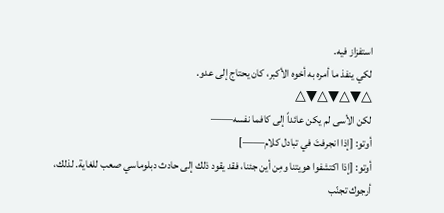استفزاز فيه.
لكي ينفذ ما أمره به أخوه الأكبر، كان يحتاج إلى عدو.
△▼△▼△▼△
لكن الأسى لم يكن عائداً إلى كافما نفسه――
أوتو: [إذا انجرفتَ في تبادل كلام――]
أوتو: [إذا اكتشفوا هويتنا ومِن أين جئنا، فقد يقود ذلك إلى حادث دبلوماسي صعب للغاية. لذلك، أرجوك تجنّب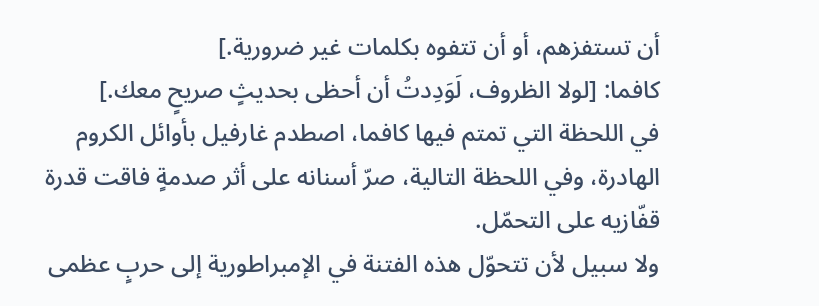أن تستفزهم، أو أن تتفوه بكلمات غير ضرورية.]
كافما: [لولا الظروف، لَوَدِدتُ أن أحظى بحديثٍ صريحٍ معك.]
في اللحظة التي تمتم فيها كافما، اصطدم غارفيل بأوائل الكروم الهادرة، وفي اللحظة التالية، صرّ أسنانه على أثر صدمةٍ فاقت قدرة قفّازيه على التحمّل.
ولا سبيل لأن تتحوّل هذه الفتنة في الإمبراطورية إلى حربٍ عظمى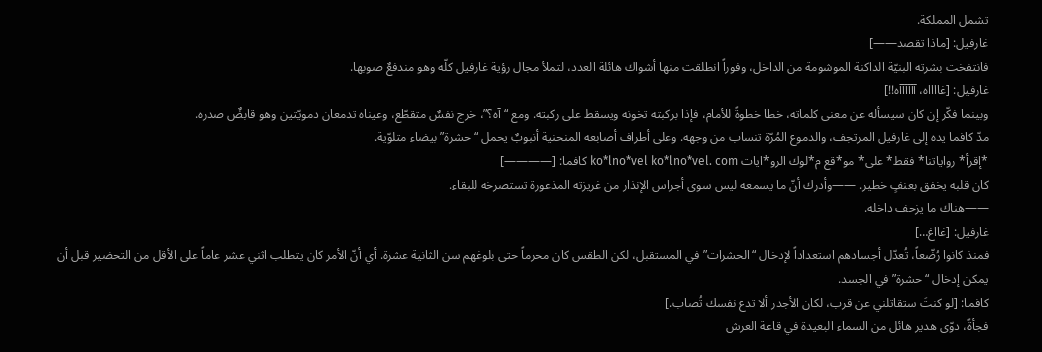تشمل المملكة.
غارفيل: [ماذا تقصد――]
فانتفخت بشرته البنيّة الداكنة الموشومة من الداخل، وفوراً انطلقت منها أشواك هائلة العدد، لتملأ مجال رؤية غارفيل كلّه وهو مندفعٌ صوبها.
غارفيل: [غااااه، آآآآآآه!!]
وبينما فكّر إن كان سيسأله عن معنى كلماته، خطا خطوةً للأمام، فإذا بركبته تخونه ويسقط على ركبته. ومع “آه؟”، خرج نفسٌ متقطّع، وعيناه تدمعان دمويّتين وهو قابضٌ صدره.
مدّ كافما يده إلى غارفيل المرتجف، والدموع المُرّة تنساب من وجهه. وعلى أطراف أصابعه المنحنية أنبوبٌ يحمل “حشرة” بيضاء متلوّية.
*إقرأ* رواياتنا* فقط* على* مو*قع م*لوك الرو*ايات ko*lno*vel ko*lno*vel. com كافما: [――――]
كان قلبه يخفق بعنفٍ خطير. ――وأدرك أنّ ما يسمعه ليس سوى أجراس الإنذار من غريزته المذعورة تستصرخه للبقاء.
――هناك ما يزحف داخله.
غارفيل: [غااغ…]
فمنذ كانوا رُضّعاً، تُعدّل أجسادهم استعداداً لإدخال “الحشرات” في المستقبل، لكن الطقس كان محرماً حتى بلوغهم سن الثانية عشرة. أي أنّ الأمر كان يتطلب اثني عشر عاماً على الأقل من التحضير قبل أن يمكن إدخال “حشرة” في الجسد.
كافما: [لو كنتَ ستقاتلني عن قرب، لكان الأجدر ألا تدع نفسك تُصاب.]
فجأةً، دوّى هدير هائل من السماء البعيدة في قاعة العرش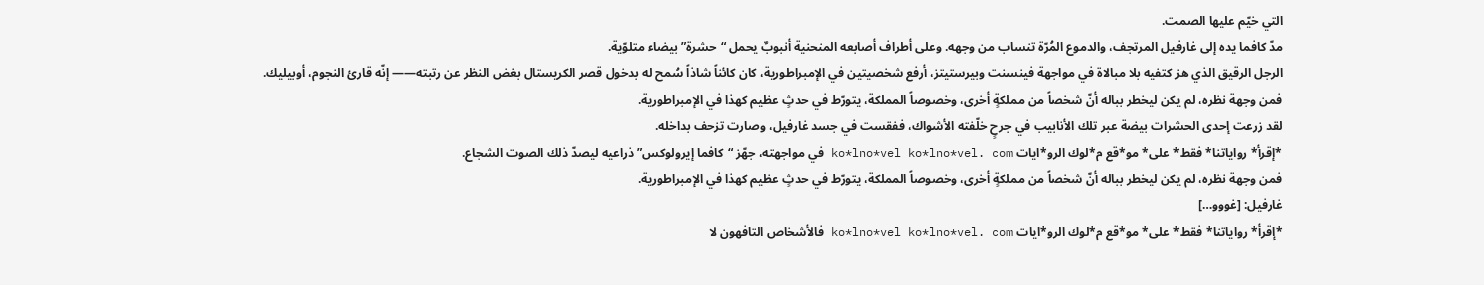التي خيّم عليها الصمت.
مدّ كافما يده إلى غارفيل المرتجف، والدموع المُرّة تنساب من وجهه. وعلى أطراف أصابعه المنحنية أنبوبٌ يحمل “حشرة” بيضاء متلوّية.
الرجل الرقيق الذي هز كتفيه بلا مبالاة في مواجهة فينسنت وبيرستيتز، أرفع شخصيتين في الإمبراطورية، كان كائناً شاذاً سُمح له بدخول قصر الكريستال بغض النظر عن رتبته―― إنّه قارئ النجوم، أوبيليك.
فمن وجهة نظره، لم يكن ليخطر بباله أنّ شخصاً من مملكةٍ أخرى، وخصوصاً المملكة، يتورّط في حدثٍ عظيم كهذا في الإمبراطورية.
لقد زرعت إحدى الحشرات بيضة عبر تلك الأنابيب في جرحٍ خلّفته الأشواك، ففقست في جسد غارفيل، وصارت تزحف بداخله.
*إقرأ* رواياتنا* فقط* على* مو*قع م*لوك الرو*ايات ko*lno*vel ko*lno*vel. com في مواجهته، جهّز “كافما إيرولوكس” ذراعيه ليصدّ ذلك الصوت الشجاع.
فمن وجهة نظره، لم يكن ليخطر بباله أنّ شخصاً من مملكةٍ أخرى، وخصوصاً المملكة، يتورّط في حدثٍ عظيم كهذا في الإمبراطورية.
غارفيل: [غووو…]
*إقرأ* رواياتنا* فقط* على* مو*قع م*لوك الرو*ايات ko*lno*vel ko*lno*vel. com فالأشخاص التافهون لا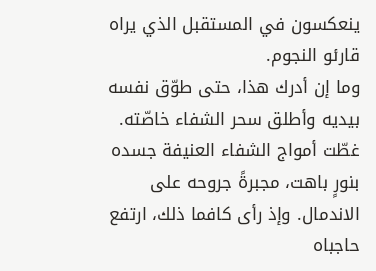ينعكسون في المستقبل الذي يراه قارئو النجوم.
وما إن أدرك هذا، حتى طوّق نفسه بيديه وأطلق سحر الشفاء خاصّته.
غطّت أمواج الشفاء العنيفة جسده بنورٍ باهت، مجبرةً جروحه على الاندمال. وإذ رأى كافما ذلك، ارتفع حاجباه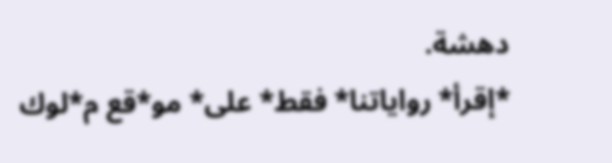دهشة.
*إقرأ* رواياتنا* فقط* على* مو*قع م*لوك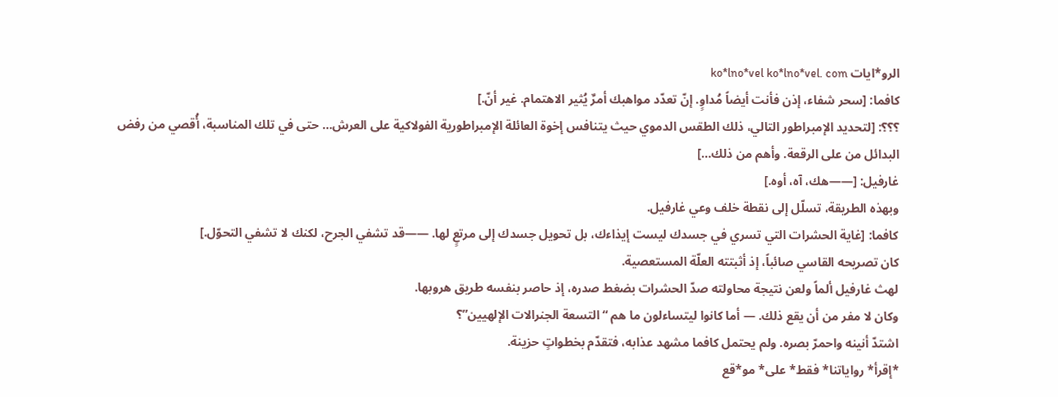الرو*ايات ko*lno*vel ko*lno*vel. com
كافما: [سحر شفاء، إذن فأنت أيضاً مُداوٍ. إنّ تعدّد مواهبك أمرٌ يُثير الاهتمام. غير أنّ.]
؟؟؟: [لتحديد الإمبراطور التالي، ذلك الطقس الدموي حيث يتنافس إخوة العائلة الإمبراطورية الفولاكية على العرش… حتى في تلك المناسبة، أُقصي من رفض البدائل من على الرقعة. وأهم من ذلك…]
غارفيل: [――هك، آه، أوه.]
وبهذه الطريقة، تسلّل إلى نقطة خلف وعي غارفيل.
كافما: [غاية الحشرات التي تسري في جسدك ليست إيذاءك، بل تحويل جسدك إلى مرتعٍ لها. ――قد تشفي الجرح، لكنك لا تشفي التحوّل.]
كان تصريحه القاسي صائباً، إذ أثبتته العلّة المستعصية.
لهث غارفيل ألماً ولعن نتيجة محاولته صدّ الحشرات بضغط صدره، إذ حاصر بنفسه طريق هروبها.
وكان لا مفر من أن يقع ذلك. ― أما كانوا ليتساءلون ما هم “التسعة الجنرالات الإلهيين”؟
اشتدّ أنينه واحمرّ بصره. ولم يحتمل كافما مشهد عذابه، فتقدّم بخطواتٍ حزينة.
*إقرأ* رواياتنا* فقط* على* مو*قع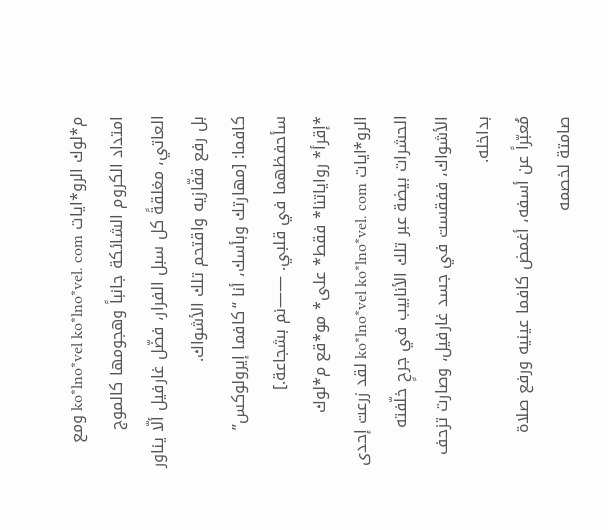م*لوك الرو*ايات ko*lno*vel ko*lno*vel. com ومع امتداد الكروم الشائكة جانباً وهجومها كالموج العاتي، مغلقةً كل سبل الفرار، فضّل غارفيل ألّا يناور بل رفع قفّازيه واقتحم تلك الأشواك.
كافما: [مهارتك وبأسك، أنا “كافما إيرولوكس” سأحفظهما في قلبي. ――نم بشجاعة.]
*إقرأ* رواياتنا* فقط* على* مو*قع م*لوك الرو*ايات ko*lno*vel ko*lno*vel. com لقد زرعت إحدى الحشرات بيضة عبر تلك الأنابيب في جرحٍ خلّفته الأشواك، ففقست في جسد غارفيل، وصارت تزحف بداخله.
مُعبّراً عن أسفه، أغمض كافما عينيه ورفع صلاة صامتة لخصمه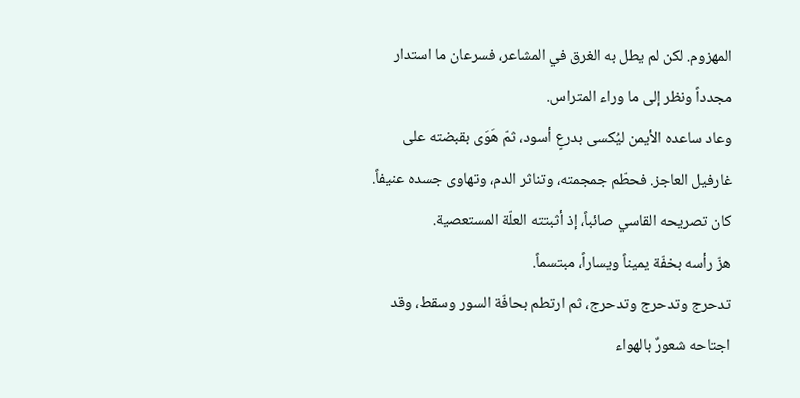المهزوم. لكن لم يطل به الغرق في المشاعر، فسرعان ما استدار مجدداً ونظر إلى ما وراء المتراس.
وعاد ساعده الأيمن ليُكسى بدرعٍ أسود، ثمّ هَوَى بقبضته على غارفيل العاجز. فحطّم جمجمته، وتناثر الدم، وتهاوى جسده عنيفاً.
كان تصريحه القاسي صائباً، إذ أثبتته العلّة المستعصية.
هزّ رأسه بخفّة يميناً ويساراً، مبتسماً.
تدحرج وتدحرج وتدحرج، ثم ارتطم بحافّة السور وسقط، وقد اجتاحه شعورٌ بالهواء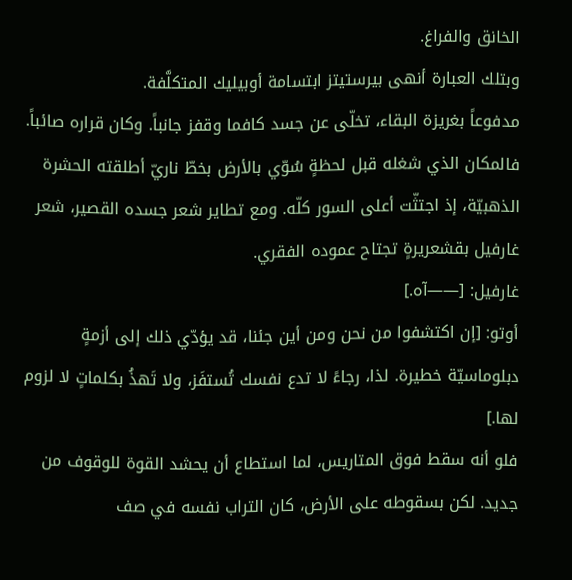الخانق والفراغ.
وبتلك العبارة أنهى بيرستيتز ابتسامة أوبيليك المتكلَّفة.
مدفوعاً بغريزة البقاء، تخلّى عن جسد كافما وقفز جانباً. وكان قراره صائباً. فالمكان الذي شغله قبل لحظةٍ سُوّي بالأرض بخطّ ناريّ أطلقته الحشرة الذهبيّة، إذ اجتثّت أعلى السور كلّه. ومع تطاير شعر جسده القصير، شعر غارفيل بقشعريرةٍ تجتاح عموده الفقري.
غارفيل: [――آه.]
أوتو: [إن اكتشفوا من نحن ومن أين جئنا، قد يؤدّي ذلك إلى أزمةٍ دبلوماسيّة خطيرة. لذا، رجاءً لا تدع نفسك تُستفَز، ولا تَهذُ بكلماتٍ لا لزوم لها.]
فلو أنه سقط فوق المتاريس، لما استطاع أن يحشد القوة للوقوف من جديد. لكن بسقوطه على الأرض، كان التراب نفسه في صف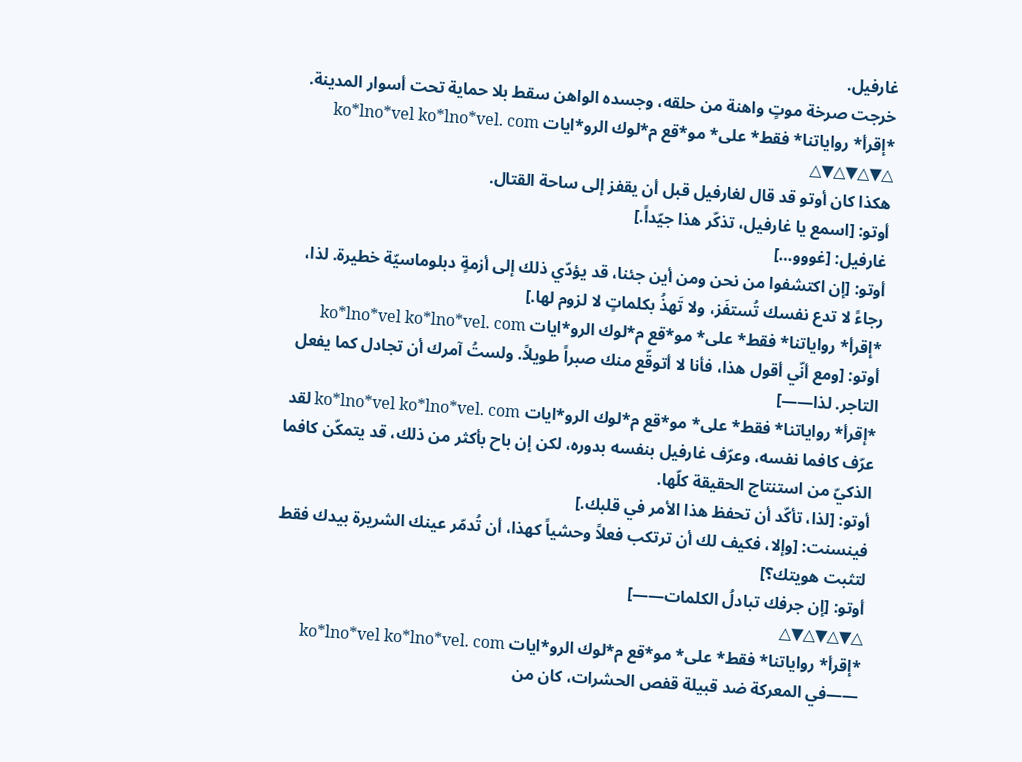غارفيل.
خرجت صرخة موتٍ واهنة من حلقه، وجسده الواهن سقط بلا حماية تحت أسوار المدينة.
*إقرأ* رواياتنا* فقط* على* مو*قع م*لوك الرو*ايات ko*lno*vel ko*lno*vel. com
△▼△▼△▼△
هكذا كان أوتو قد قال لغارفيل قبل أن يقفز إلى ساحة القتال.
أوتو: [اسمع يا غارفيل، تذكّر هذا جيّداً.]
غارفيل: [غووو…]
أوتو: [إن اكتشفوا من نحن ومن أين جئنا، قد يؤدّي ذلك إلى أزمةٍ دبلوماسيّة خطيرة. لذا، رجاءً لا تدع نفسك تُستفَز، ولا تَهذُ بكلماتٍ لا لزوم لها.]
*إقرأ* رواياتنا* فقط* على* مو*قع م*لوك الرو*ايات ko*lno*vel ko*lno*vel. com
أوتو: [ومع أنّي أقول هذا، فأنا لا أتوقّع منك صبراً طويلاً. ولستُ آمرك أن تجادل كما يفعل التاجر. لذا――]
*إقرأ* رواياتنا* فقط* على* مو*قع م*لوك الرو*ايات ko*lno*vel ko*lno*vel. com لقد عرّف كافما نفسه، وعرّف غارفيل بنفسه بدوره، لكن إن باح بأكثر من ذلك، قد يتمكّن كافما الذكيّ من استنتاج الحقيقة كلّها.
أوتو: [لذا، تأكّد أن تحفظ هذا الأمر في قلبك.]
فينسنت: [وإلا، فكيف لك أن ترتكب فعلاً وحشياً كهذا، أن تُدمّر عينك الشريرة بيدك فقط لتثبت هويتك؟]
أوتو: [إن جرفك تبادلُ الكلمات――]
△▼△▼△▼△
*إقرأ* رواياتنا* فقط* على* مو*قع م*لوك الرو*ايات ko*lno*vel ko*lno*vel. com
――في المعركة ضد قبيلة قفص الحشرات، كان من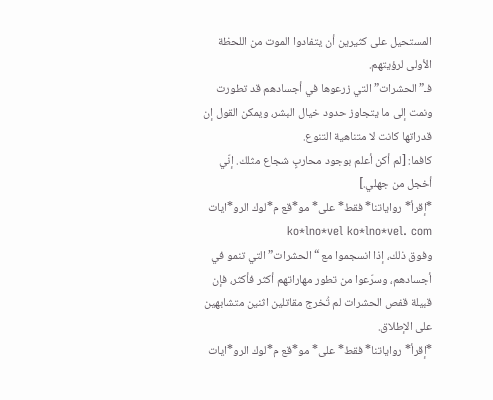المستحيل على كثيرين أن يتفادوا الموت من اللحظة الأولى لرؤيتهم.
فـ”الحشرات” التي زرعوها في أجسادهم قد تطورت ونمت إلى ما يتجاوز حدود خيال البشر، ويمكن القول إن قدراتها كانت لا متناهية التنوع.
كافما: [لم أكن أعلم بوجود محاربٍ شجاع مثلك. إنّي أخجل من جهلي.]
*إقرأ* رواياتنا* فقط* على* مو*قع م*لوك الرو*ايات ko*lno*vel ko*lno*vel. com
وفوق ذلك، إذا انسجموا مع “الحشرات” التي تنمو في أجسادهم، وسرّعوا من تطور مهاراتهم أكثر فأكثر، فإن قبيلة قفص الحشرات لم تُخرج مقاتلين اثنين متشابهين على الإطلاق.
*إقرأ* رواياتنا* فقط* على* مو*قع م*لوك الرو*ايات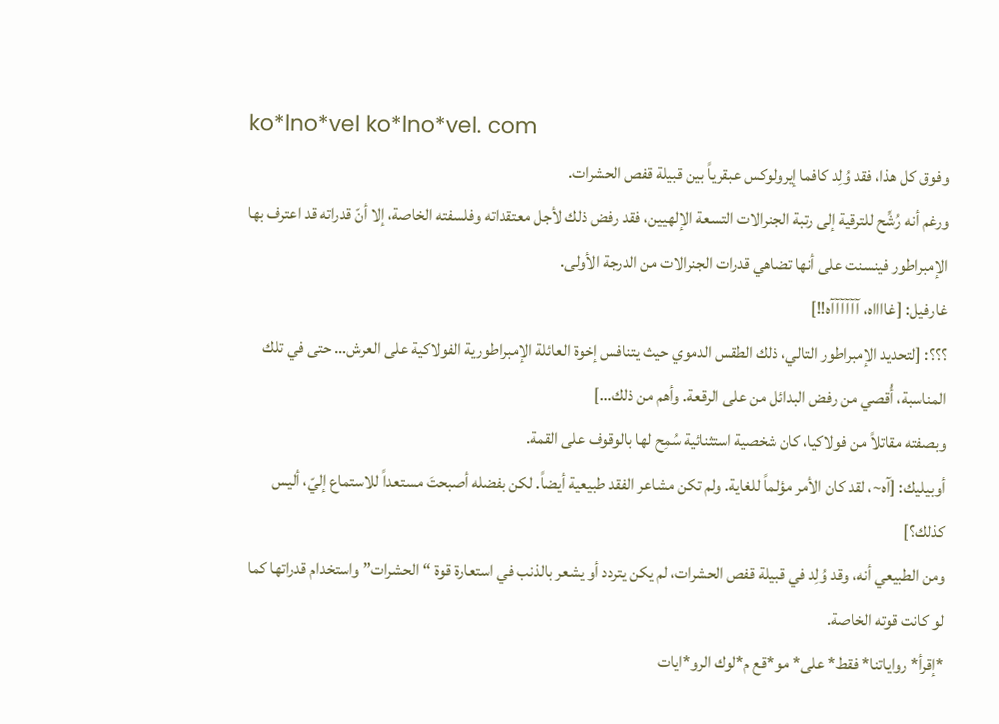ko*lno*vel ko*lno*vel. com
وفوق كل هذا، فقد وُلِد كافما إيرولوكس عبقرياً بين قبيلة قفص الحشرات.
ورغم أنه رُشِّح للترقية إلى رتبة الجنرالات التسعة الإلهيين، فقد رفض ذلك لأجل معتقداته وفلسفته الخاصة، إلا أنّ قدراته قد اعترف بها الإمبراطور فينسنت على أنها تضاهي قدرات الجنرالات من الدرجة الأولى.
غارفيل: [غااااه، آآآآآآه!!]
؟؟؟: [لتحديد الإمبراطور التالي، ذلك الطقس الدموي حيث يتنافس إخوة العائلة الإمبراطورية الفولاكية على العرش… حتى في تلك المناسبة، أُقصي من رفض البدائل من على الرقعة. وأهم من ذلك…]
وبصفته مقاتلاً من فولاكيا، كان شخصية استثنائية سُمِح لها بالوقوف على القمة.
أوبيليك: [آه~، لقد كان الأمر مؤلماً للغاية. ولم تكن مشاعر الفقد طبيعية أيضاً. لكن بفضله أصبحتَ مستعداً للاستماع إليّ، أليس كذلك؟]
ومن الطبيعي أنه، وقد وُلِد في قبيلة قفص الحشرات، لم يكن يتردد أو يشعر بالذنب في استعارة قوة “الحشرات” واستخدام قدراتها كما لو كانت قوته الخاصة.
*إقرأ* رواياتنا* فقط* على* مو*قع م*لوك الرو*ايات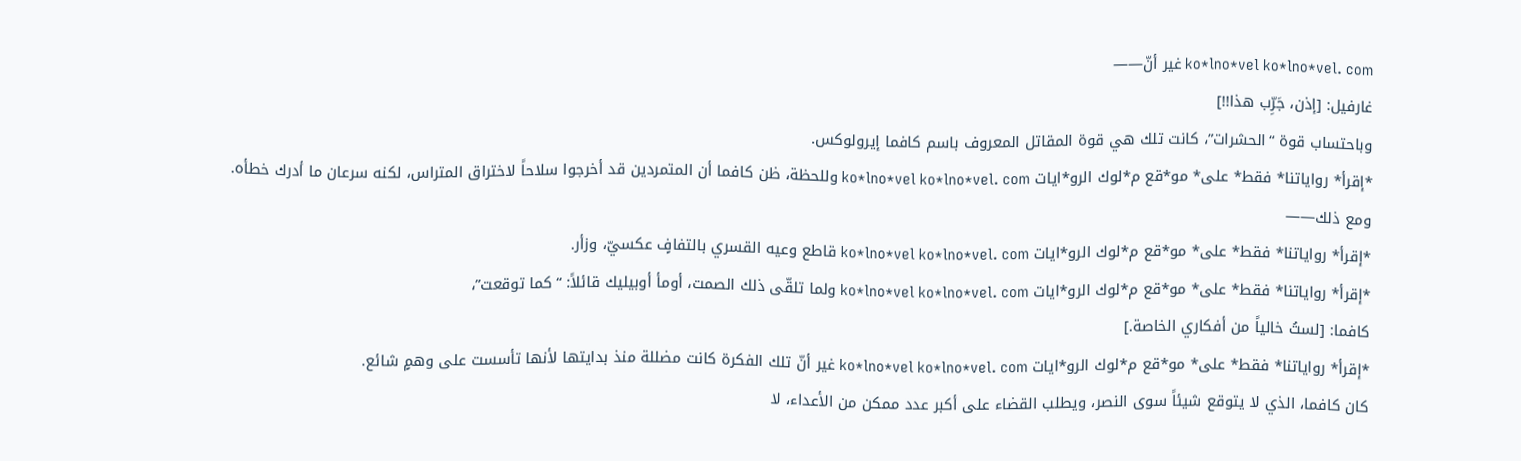ko*lno*vel ko*lno*vel. com غير أنّ――
غارفيل: [إذن، جَرِّب هذا!!]
وباحتساب قوة “الحشرات”، كانت تلك هي قوة المقاتل المعروف باسم كافما إيرولوكس.
*إقرأ* رواياتنا* فقط* على* مو*قع م*لوك الرو*ايات ko*lno*vel ko*lno*vel. com وللحظة، ظن كافما أن المتمردين قد أخرجوا سلاحاً لاختراق المتراس، لكنه سرعان ما أدرك خطأه.
ومع ذلك――
*إقرأ* رواياتنا* فقط* على* مو*قع م*لوك الرو*ايات ko*lno*vel ko*lno*vel. com قاطع وعيه القسري بالتفافٍ عكسيّ، وزأر.
*إقرأ* رواياتنا* فقط* على* مو*قع م*لوك الرو*ايات ko*lno*vel ko*lno*vel. com ولما تلقّى ذلك الصمت، أومأ أوبيليك قائلاً: “كما توقعت”،
كافما: [لستُ خالياً من أفكاري الخاصة.]
*إقرأ* رواياتنا* فقط* على* مو*قع م*لوك الرو*ايات ko*lno*vel ko*lno*vel. com غير أنّ تلك الفكرة كانت مضللة منذ بدايتها لأنها تأسست على وهمٍ شائع.
كان كافما، الذي لا يتوقع شيئاً سوى النصر، ويطلب القضاء على أكبر عدد ممكن من الأعداء، لا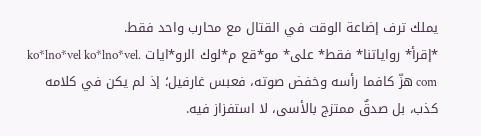يملك ترف إضاعة الوقت في القتال مع محارب واحد فقط.
*إقرأ* رواياتنا* فقط* على* مو*قع م*لوك الرو*ايات ko*lno*vel ko*lno*vel. com هزّ كافما رأسه وخفض صوته، فعبس غارفيل؛ إذ لم يكن في كلامه كذب، بل صدقٌ ممتزج بالأسى، لا استفزاز فيه.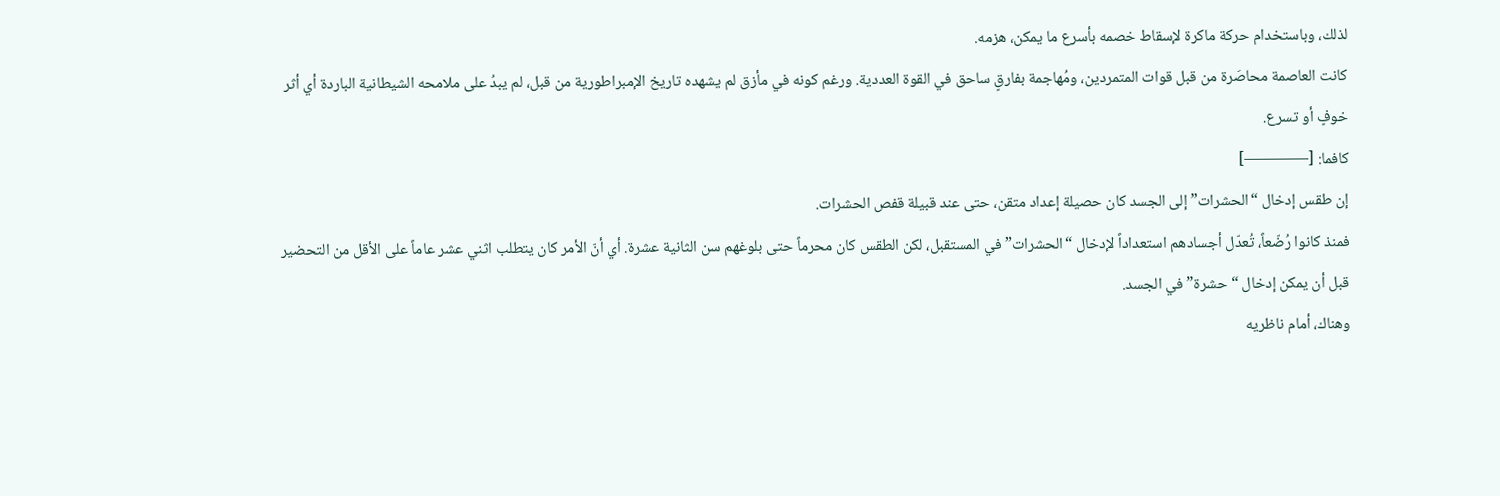لذلك، وباستخدام حركة ماكرة لإسقاط خصمه بأسرع ما يمكن، هزمه.
كانت العاصمة محاصَرة من قبل قوات المتمردين، ومُهاجمة بفارقٍ ساحق في القوة العددية. ورغم كونه في مأزق لم يشهده تاريخ الإمبراطورية من قبل، لم يبدُ على ملامحه الشيطانية الباردة أي أثر خوفٍ أو تسرع.
كافما: [――――]
إن طقس إدخال “الحشرات” إلى الجسد كان حصيلة إعداد متقن، حتى عند قبيلة قفص الحشرات.
فمنذ كانوا رُضّعاً، تُعدّل أجسادهم استعداداً لإدخال “الحشرات” في المستقبل، لكن الطقس كان محرماً حتى بلوغهم سن الثانية عشرة. أي أنّ الأمر كان يتطلب اثني عشر عاماً على الأقل من التحضير قبل أن يمكن إدخال “حشرة” في الجسد.
وهناك، أمام ناظريه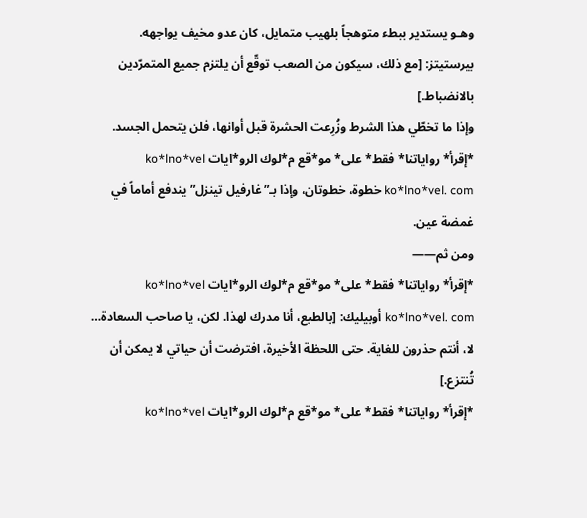وهـو يستدير ببطء متوهجاً بلهيب متمايل، كان عدو مخيف يواجهه.
بيرستيتز: [مع ذلك، سيكون من الصعب توقّع أن يلتزم جميع المتمرّدين بالانضباط.]
وإذا ما تخطّي هذا الشرط وزُرِعت الحشرة قبل أوانها، فلن يتحمل الجسد.
*إقرأ* رواياتنا* فقط* على* مو*قع م*لوك الرو*ايات ko*lno*vel ko*lno*vel. com خطوة، خطوتان، وإذا بـ”غارفيل تينزل” يندفع أماماً في غمضة عين.
ومن ثم――
*إقرأ* رواياتنا* فقط* على* مو*قع م*لوك الرو*ايات ko*lno*vel ko*lno*vel. com أوبيليك: [بالطبع، أنا مدرك لهذا. لكن، يا صاحب السعادة… لا، أنتم حذرون للغاية. حتى اللحظة الأخيرة، افترضت أن حياتي لا يمكن أن تُنتزع.]
*إقرأ* رواياتنا* فقط* على* مو*قع م*لوك الرو*ايات ko*lno*vel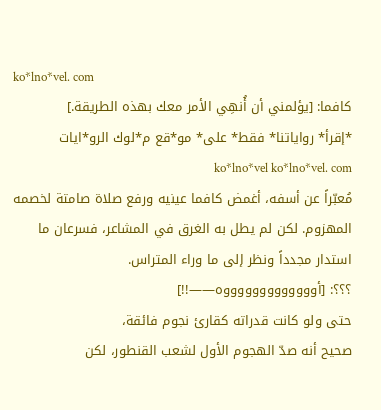ko*lno*vel. com
كافما: [يؤلمني أن أُنهِي الأمر معك بهذه الطريقة.]
*إقرأ* رواياتنا* فقط* على* مو*قع م*لوك الرو*ايات ko*lno*vel ko*lno*vel. com
مُعبّراً عن أسفه، أغمض كافما عينيه ورفع صلاة صامتة لخصمه المهزوم. لكن لم يطل به الغرق في المشاعر، فسرعان ما استدار مجدداً ونظر إلى ما وراء المتراس.
؟؟؟: [أوووووووووووووه――!!]
حتى ولو كانت قدراته كقارئ نجوم فائقة،
صحيح أنه صدّ الهجوم الأول لشعب القنطور، لكن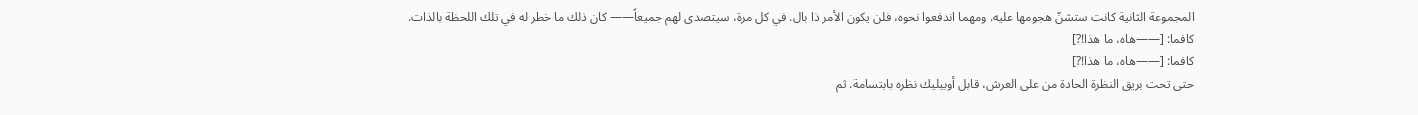المجموعة الثانية كانت ستشنّ هجومها عليه. ومهما اندفعوا نحوه، فلن يكون الأمر ذا بال. في كل مرة، سيتصدى لهم جميعاً―― كان ذلك ما خطر له في تلك اللحظة بالذات.
كافما: [――هاه، ما هذا!?]
كافما: [――هاه، ما هذا!?]
حتى تحت بريق النظرة الحادة من على العرش، قابل أوبيليك نظره بابتسامة. ثم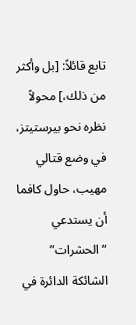تابع قائلاً: [بل وأكثر من ذلك،] محولاً نظره نحو بيرستيتز،
في وضع قتالي مهيب، حاول كافما أن يستدعي “الحشرات” الشائكة الدائرة في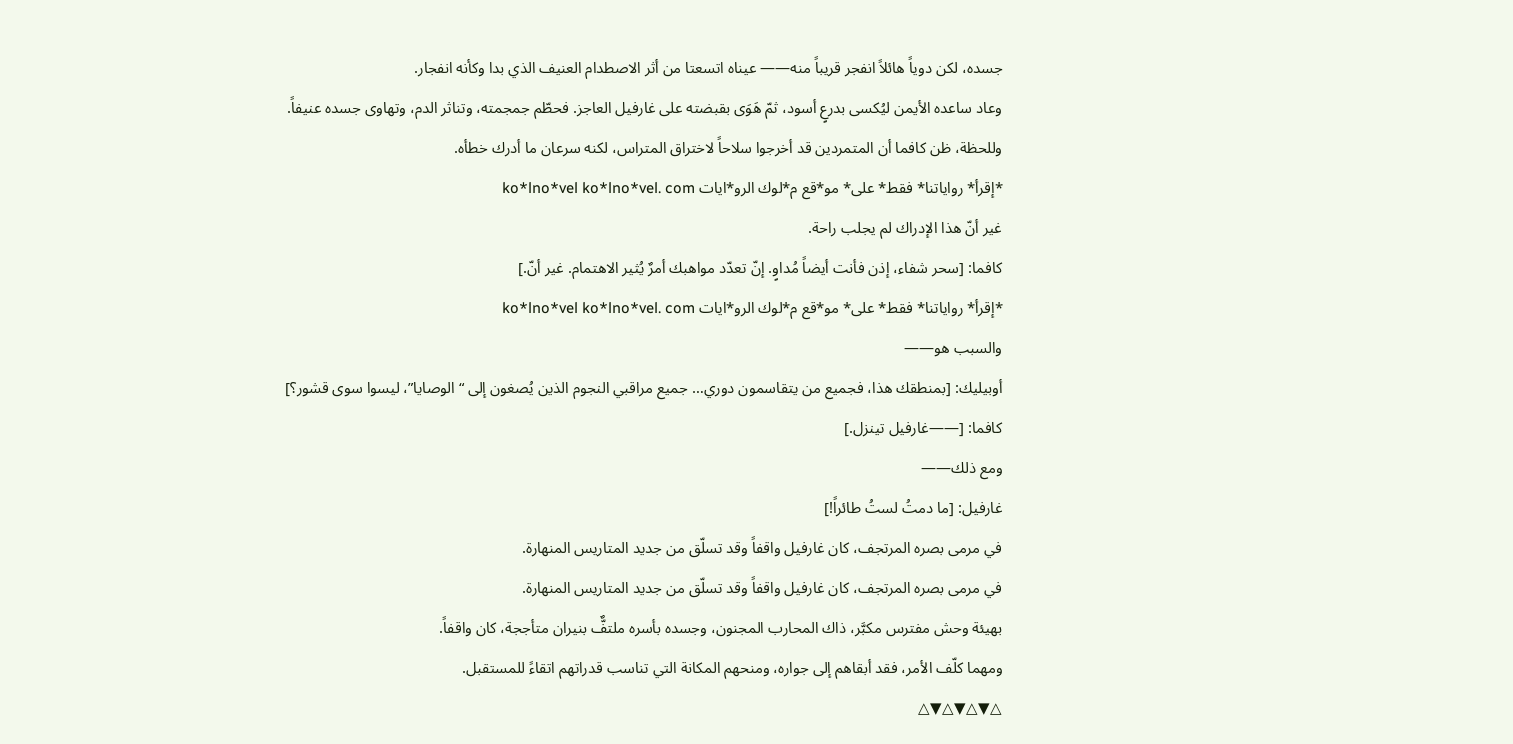جسده، لكن دوياً هائلاً انفجر قريباً منه―― عيناه اتسعتا من أثر الاصطدام العنيف الذي بدا وكأنه انفجار.
وعاد ساعده الأيمن ليُكسى بدرعٍ أسود، ثمّ هَوَى بقبضته على غارفيل العاجز. فحطّم جمجمته، وتناثر الدم، وتهاوى جسده عنيفاً.
وللحظة، ظن كافما أن المتمردين قد أخرجوا سلاحاً لاختراق المتراس، لكنه سرعان ما أدرك خطأه.
*إقرأ* رواياتنا* فقط* على* مو*قع م*لوك الرو*ايات ko*lno*vel ko*lno*vel. com
غير أنّ هذا الإدراك لم يجلب راحة.
كافما: [سحر شفاء، إذن فأنت أيضاً مُداوٍ. إنّ تعدّد مواهبك أمرٌ يُثير الاهتمام. غير أنّ.]
*إقرأ* رواياتنا* فقط* على* مو*قع م*لوك الرو*ايات ko*lno*vel ko*lno*vel. com
والسبب هو――
أوبيليك: [بمنطقك هذا، فجميع من يتقاسمون دوري… جميع مراقبي النجوم الذين يُصغون إلى “الوصايا”، ليسوا سوى قشور؟]
كافما: [――غارفيل تينزل.]
ومع ذلك――
غارفيل: [ما دمتُ لستُ طائراً!]
في مرمى بصره المرتجف، كان غارفيل واقفاً وقد تسلّق من جديد المتاريس المنهارة.
في مرمى بصره المرتجف، كان غارفيل واقفاً وقد تسلّق من جديد المتاريس المنهارة.
بهيئة وحش مفترس مكبَّر، ذاك المحارب المجنون، وجسده بأسره ملتفٌّ بنيران متأججة، كان واقفاً.
ومهما كلّف الأمر، فقد أبقاهم إلى جواره، ومنحهم المكانة التي تناسب قدراتهم اتقاءً للمستقبل.
△▼△▼△▼△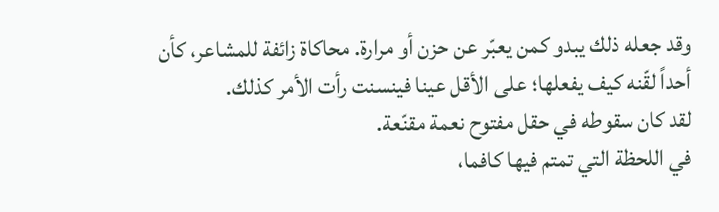وقد جعله ذلك يبدو كمن يعبّر عن حزن أو مرارة. محاكاة زائفة للمشاعر، كأن أحداً لقّنه كيف يفعلها؛ على الأقل عينا فينسنت رأت الأمر كذلك.
لقد كان سقوطه في حقل مفتوح نعمة مقنّعة.
في اللحظة التي تمتم فيها كافما،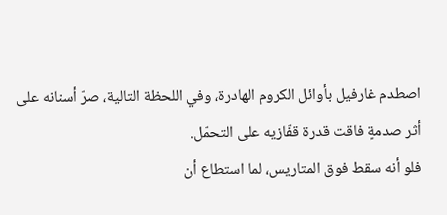اصطدم غارفيل بأوائل الكروم الهادرة، وفي اللحظة التالية، صرّ أسنانه على أثر صدمةٍ فاقت قدرة قفّازيه على التحمّل.
فلو أنه سقط فوق المتاريس، لما استطاع أن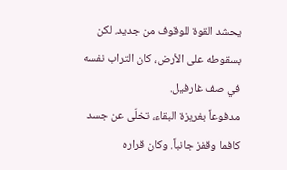يحشد القوة للوقوف من جديد. لكن بسقوطه على الأرض، كان التراب نفسه في صف غارفيل.
مدفوعاً بغريزة البقاء، تخلّى عن جسد كافما وقفز جانباً. وكان قراره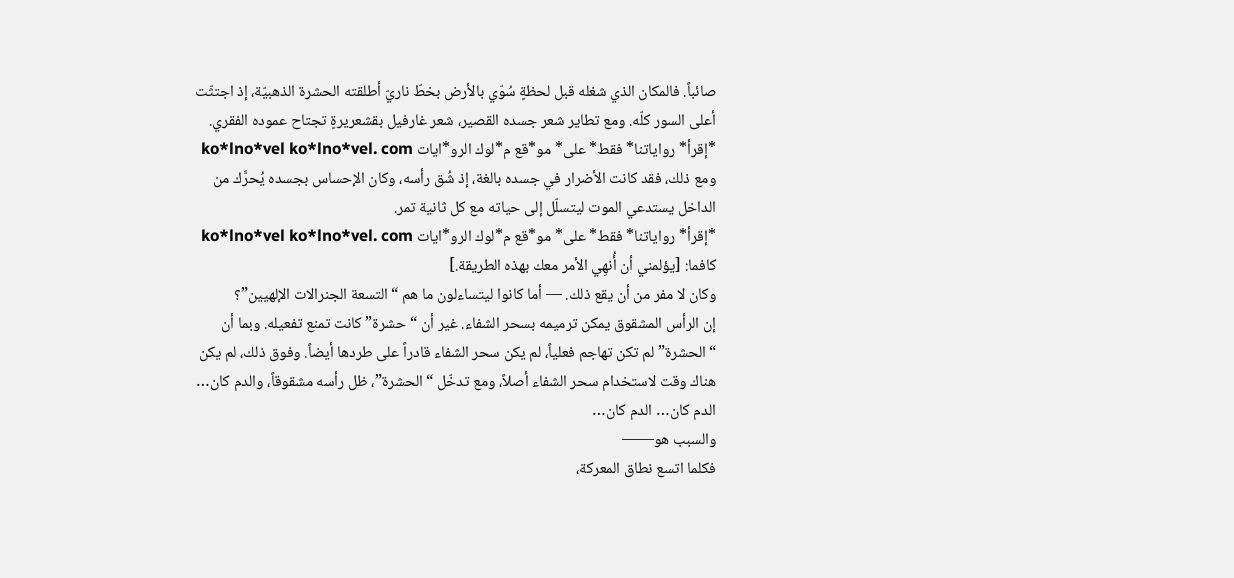صائباً. فالمكان الذي شغله قبل لحظةٍ سُوّي بالأرض بخطّ ناريّ أطلقته الحشرة الذهبيّة، إذ اجتثّت أعلى السور كلّه. ومع تطاير شعر جسده القصير، شعر غارفيل بقشعريرةٍ تجتاح عموده الفقري.
*إقرأ* رواياتنا* فقط* على* مو*قع م*لوك الرو*ايات ko*lno*vel ko*lno*vel. com
ومع ذلك، فقد كانت الأضرار في جسده بالغة، إذ شُق رأسه، وكان الإحساس بجسده يُحرَّك من الداخل يستدعي الموت ليتسلّل إلى حياته مع كل ثانية تمر.
*إقرأ* رواياتنا* فقط* على* مو*قع م*لوك الرو*ايات ko*lno*vel ko*lno*vel. com كافما: [يؤلمني أن أُنهِي الأمر معك بهذه الطريقة.]
وكان لا مفر من أن يقع ذلك. ― أما كانوا ليتساءلون ما هم “التسعة الجنرالات الإلهيين”؟
إن الرأس المشقوق يمكن ترميمه بسحر الشفاء. غير أن “حشرة” كانت تمنع تفعيله. وبما أن “الحشرة” لم تكن تهاجم فعلياً، لم يكن سحر الشفاء قادراً على طردها أيضاً. وفوق ذلك، لم يكن هناك وقت لاستخدام سحر الشفاء أصلاً، ومع تدخّل “الحشرة”، ظل رأسه مشقوقاً، والدم كان… الدم كان… الدم كان…
والسبب هو――
فكلما اتسع نطاق المعركة،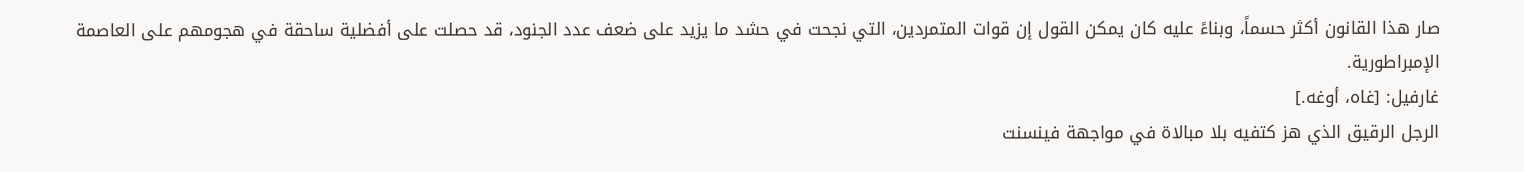صار هذا القانون أكثر حسماً، وبناءً عليه كان يمكن القول إن قوات المتمردين، التي نجحت في حشد ما يزيد على ضعف عدد الجنود، قد حصلت على أفضلية ساحقة في هجومهم على العاصمة الإمبراطورية.
غارفيل: [غاه، أوغه.]
الرجل الرقيق الذي هز كتفيه بلا مبالاة في مواجهة فينسنت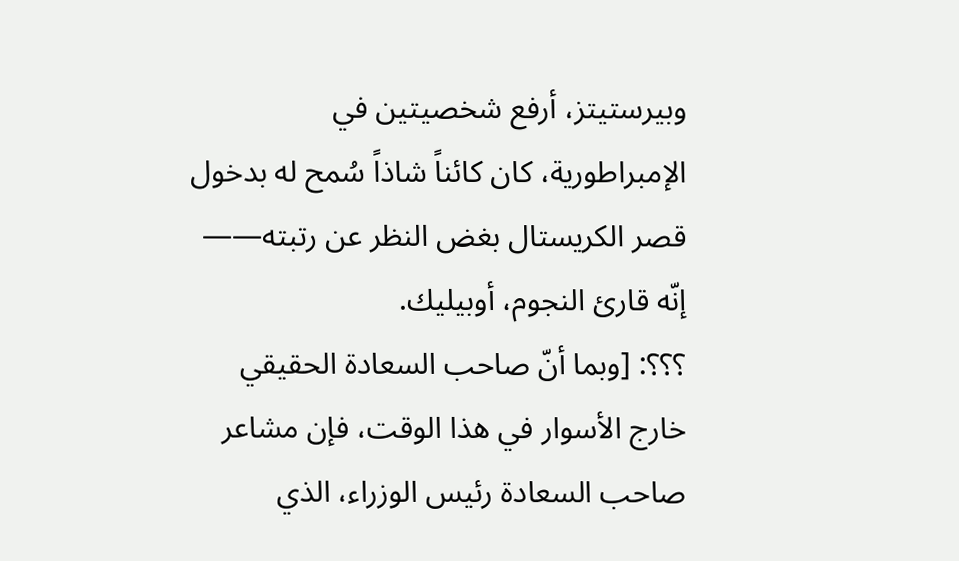وبيرستيتز، أرفع شخصيتين في الإمبراطورية، كان كائناً شاذاً سُمح له بدخول قصر الكريستال بغض النظر عن رتبته―― إنّه قارئ النجوم، أوبيليك.
؟؟؟: [وبما أنّ صاحب السعادة الحقيقي خارج الأسوار في هذا الوقت، فإن مشاعر صاحب السعادة رئيس الوزراء، الذي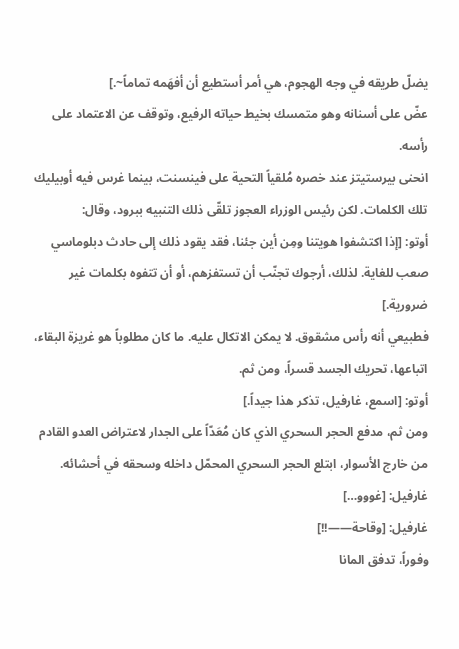يضلّ طريقه في وجه الهجوم، هي أمر أستطيع أن أفهَمه تماماً~.]
عضّ على أسنانه وهو متمسك بخيط حياته الرفيع، وتوقف عن الاعتماد على رأسه.
انحنى بيرستيتز عند خصره مُلقياً التحية على فينسنت، بينما غرس فيه أوبيليك تلك الكلمات. لكن رئيس الوزراء العجوز تلقّى ذلك التنبيه ببرود، وقال:
أوتو: [إذا اكتشفوا هويتنا ومِن أين جئنا، فقد يقود ذلك إلى حادث دبلوماسي صعب للغاية. لذلك، أرجوك تجنّب أن تستفزهم، أو أن تتفوه بكلمات غير ضرورية.]
فطبيعي أنه رأس مشقوق. لا يمكن الاتكال عليه. ما كان مطلوباً هو غريزة البقاء، اتباعها، تحريك الجسد قسراً، ومن ثم.
أوتو: [اسمع، غارفيل، تذكر هذا جيداً.]
ومن ثم، مدفع الحجر السحري الذي كان مُعَدّاً على الجدار لاعتراض العدو القادم من خارج الأسوار، ابتلع الحجر السحري المحمّل داخله وسحقه في أحشائه.
غارفيل: [غووو…]
غارفيل: [وقاحة――!!]
وفوراً، تدفق المانا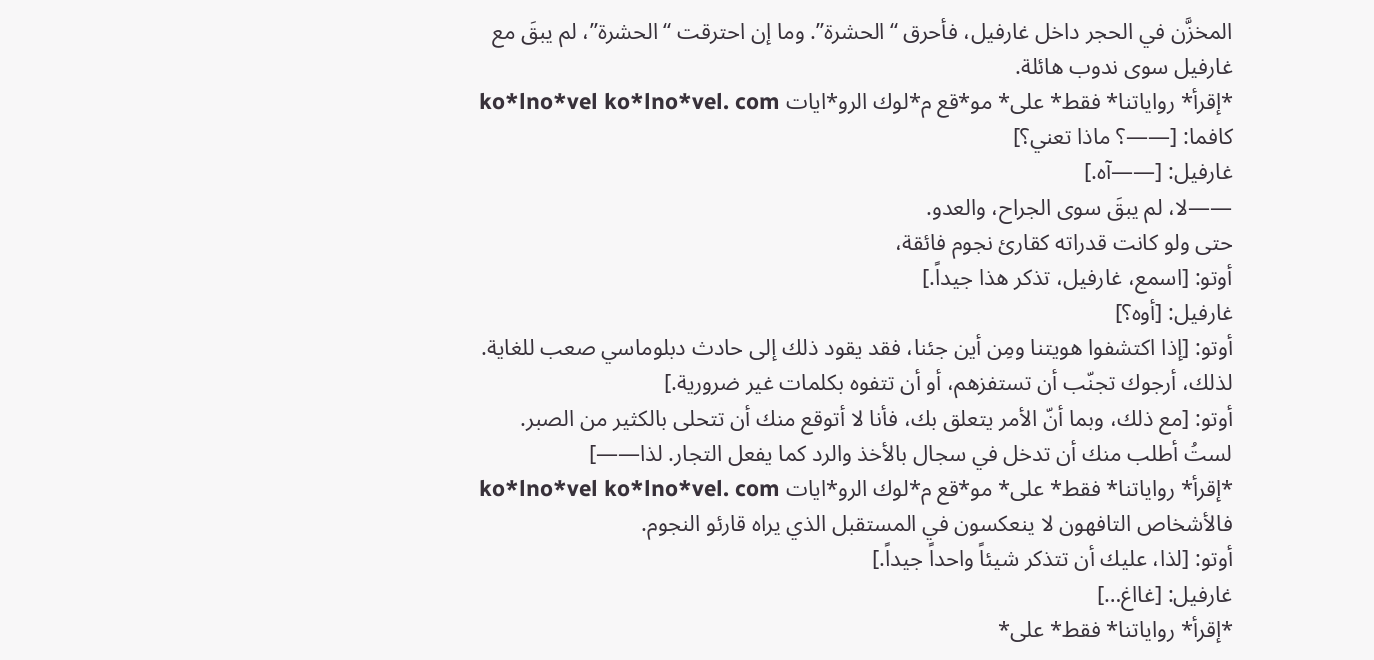المخزَّن في الحجر داخل غارفيل، فأحرق “الحشرة”. وما إن احترقت “الحشرة”، لم يبقَ مع غارفيل سوى ندوب هائلة.
*إقرأ* رواياتنا* فقط* على* مو*قع م*لوك الرو*ايات ko*lno*vel ko*lno*vel. com كافما: [――؟ ماذا تعني؟]
غارفيل: [――آه.]
――لا، لم يبقَ سوى الجراح، والعدو.
حتى ولو كانت قدراته كقارئ نجوم فائقة،
أوتو: [اسمع، غارفيل، تذكر هذا جيداً.]
غارفيل: [أوه؟]
أوتو: [إذا اكتشفوا هويتنا ومِن أين جئنا، فقد يقود ذلك إلى حادث دبلوماسي صعب للغاية. لذلك، أرجوك تجنّب أن تستفزهم، أو أن تتفوه بكلمات غير ضرورية.]
أوتو: [مع ذلك، وبما أنّ الأمر يتعلق بك، فأنا لا أتوقع منك أن تتحلى بالكثير من الصبر. لستُ أطلب منك أن تدخل في سجال بالأخذ والرد كما يفعل التجار. لذا――]
*إقرأ* رواياتنا* فقط* على* مو*قع م*لوك الرو*ايات ko*lno*vel ko*lno*vel. com فالأشخاص التافهون لا ينعكسون في المستقبل الذي يراه قارئو النجوم.
أوتو: [لذا، عليك أن تتذكر شيئاً واحداً جيداً.]
غارفيل: [غااغ…]
*إقرأ* رواياتنا* فقط* على*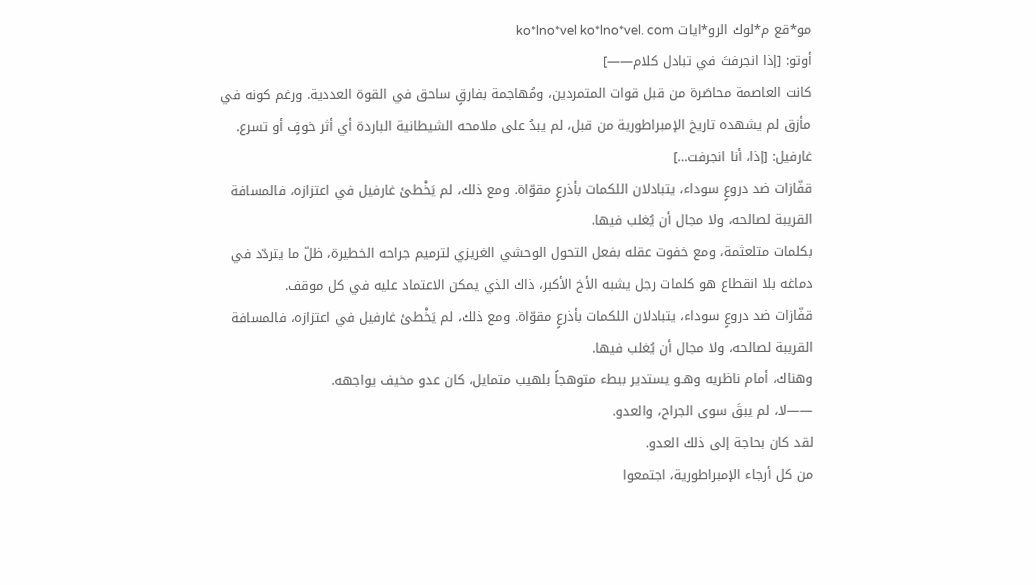مو*قع م*لوك الرو*ايات ko*lno*vel ko*lno*vel. com
أوتو: [إذا انجرفتَ في تبادل كلام――]
كانت العاصمة محاصَرة من قبل قوات المتمردين، ومُهاجمة بفارقٍ ساحق في القوة العددية. ورغم كونه في مأزق لم يشهده تاريخ الإمبراطورية من قبل، لم يبدُ على ملامحه الشيطانية الباردة أي أثر خوفٍ أو تسرع.
غارفيل: [إذا، أنا انجرفت…]
قفّازات ضد دروعٍ سوداء، يتبادلان اللكمات بأذرعٍ مقوّاة. ومع ذلك، لم يَخْطئ غارفيل في اعتزازه، فالمسافة القريبة لصالحه، ولا مجال أن يُغلب فيها.
بكلمات متلعثمة، ومع خفوت عقله بفعل التحول الوحشي الغريزي لترميم جراحه الخطيرة، ظلّ ما يتردّد في دماغه بلا انقطاع هو كلمات رجل يشبه الأخ الأكبر، ذاك الذي يمكن الاعتماد عليه في كل موقف.
قفّازات ضد دروعٍ سوداء، يتبادلان اللكمات بأذرعٍ مقوّاة. ومع ذلك، لم يَخْطئ غارفيل في اعتزازه، فالمسافة القريبة لصالحه، ولا مجال أن يُغلب فيها.
وهناك، أمام ناظريه وهـو يستدير ببطء متوهجاً بلهيب متمايل، كان عدو مخيف يواجهه.
――لا، لم يبقَ سوى الجراح، والعدو.
لقد كان بحاجة إلى ذلك العدو.
من كل أرجاء الإمبراطورية، اجتمعوا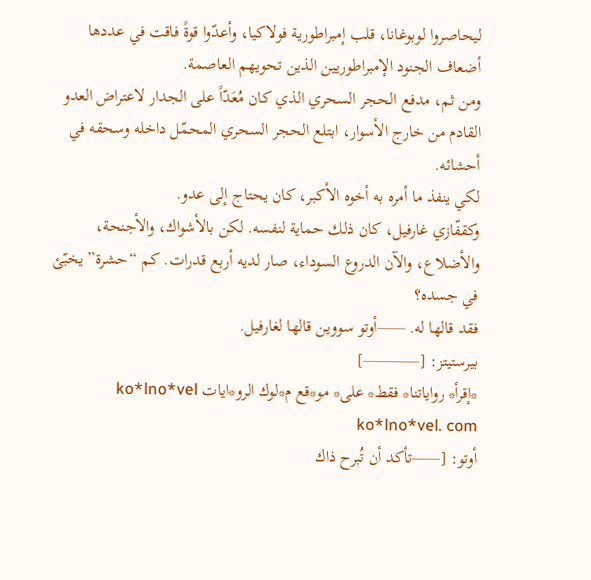ليحاصروا لوبوغانا، قلب إمبراطورية فولاكيا، وأعدّوا قوةً فاقت في عددها أضعاف الجنود الإمبراطوريين الذين تحويهم العاصمة.
ومن ثم، مدفع الحجر السحري الذي كان مُعَدّاً على الجدار لاعتراض العدو القادم من خارج الأسوار، ابتلع الحجر السحري المحمّل داخله وسحقه في أحشائه.
لكي ينفذ ما أمره به أخوه الأكبر، كان يحتاج إلى عدو.
وكقفّازي غارفيل، كان ذلك حماية لنفسه. لكن بالأشواك، والأجنحة، والأضلاع، والآن الدروع السوداء، صار لديه أربع قدرات. كم “حشرة” يخبّئ في جسده؟
فقد قالها له. ――أوتو سووين قالها لغارفيل.
بيرستيتز: [――――]
*إقرأ* رواياتنا* فقط* على* مو*قع م*لوك الرو*ايات ko*lno*vel ko*lno*vel. com
أوتو: [――تأكد أن تُبرح ذاك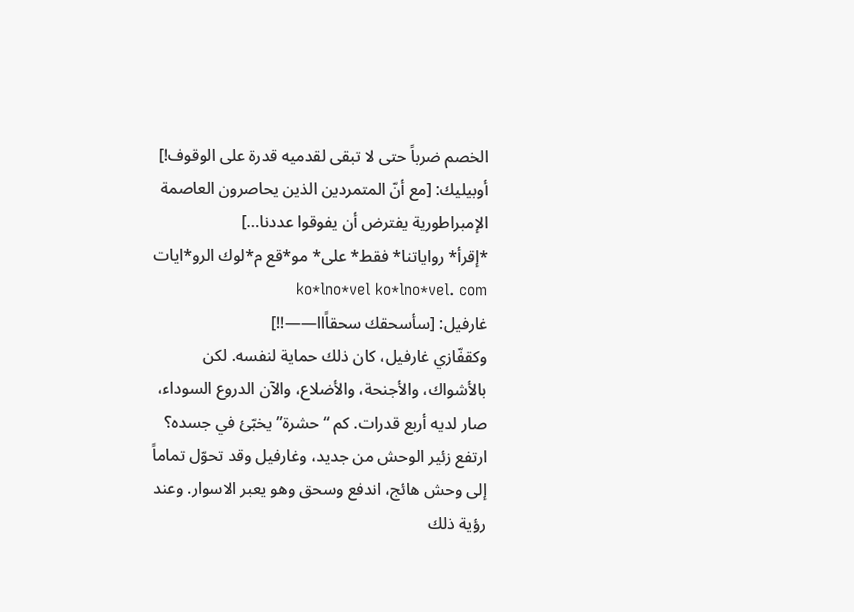الخصم ضرباً حتى لا تبقى لقدميه قدرة على الوقوف!]
أوبيليك: [مع أنّ المتمردين الذين يحاصرون العاصمة الإمبراطورية يفترض أن يفوقوا عددنا…]
*إقرأ* رواياتنا* فقط* على* مو*قع م*لوك الرو*ايات ko*lno*vel ko*lno*vel. com
غارفيل: [سأسحقك سحقاًاا――!!]
وكقفّازي غارفيل، كان ذلك حماية لنفسه. لكن بالأشواك، والأجنحة، والأضلاع، والآن الدروع السوداء، صار لديه أربع قدرات. كم “حشرة” يخبّئ في جسده؟
ارتفع زئير الوحش من جديد، وغارفيل وقد تحوّل تماماً إلى وحش هائج، اندفع وسحق وهو يعبر الاسوار. وعند رؤية ذلك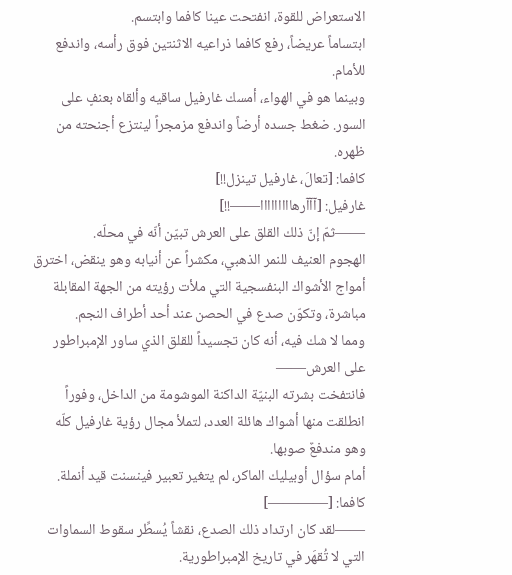الاستعراض للقوة، انفتحت عينا كافما وابتسم.
ابتساماً عريضاً، رفع كافما ذراعيه الاثنتين فوق رأسه، واندفع للأمام.
وبينما هو في الهواء، أمسك غارفيل ساقيه وألقاه بعنفٍ على السور. ضغط جسده أرضاً واندفع مزمجراً لينتزع أجنحته من ظهره.
كافما: [تعالَ، غارفيل تينزل!!]
غارفيل: [آآآرهااااااااا――!!]
――ثمّ إنّ ذلك القلق على العرش تبيّن أنّه في محلّه.
الهجوم العنيف للنمر الذهبي، مكشراً عن أنيابه وهو ينقض، اخترق أمواج الأشواك البنفسجية التي ملأت رؤيته من الجهة المقابلة مباشرة، وتكوّن صدع في الحصن عند أحد أطراف النجم.
ومما لا شك فيه، أنه كان تجسيداً للقلق الذي ساور الإمبراطور على العرش――
فانتفخت بشرته البنيّة الداكنة الموشومة من الداخل، وفوراً انطلقت منها أشواك هائلة العدد، لتملأ مجال رؤية غارفيل كلّه وهو مندفعٌ صوبها.
أمام سؤال أوبيليك الماكر، لم يتغير تعبير فينسنت قيد أنملة.
كافما: [――――]
――لقد كان ارتداد ذلك الصدع، نقشاً يُسطِّر سقوط السماوات التي لا تُقهَر في تاريخ الإمبراطورية.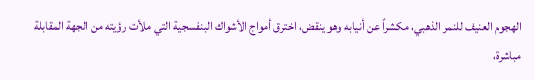الهجوم العنيف للنمر الذهبي، مكشراً عن أنيابه وهو ينقض، اخترق أمواج الأشواك البنفسجية التي ملأت رؤيته من الجهة المقابلة مباشرة،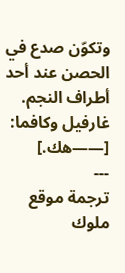وتكوّن صدع في الحصن عند أحد أطراف النجم.
غارفيل وكافما: [――هك.]
---
ترجمة موقع ملوك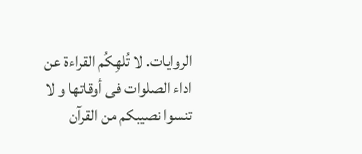الروايات. لا تُلهِكُم القراءة عن اداء الصلوات فى أوقاتها و لا تنسوا نصيبكم من القرآن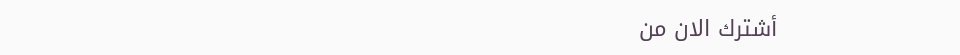أشترك الان من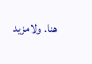هنا. ولامزيد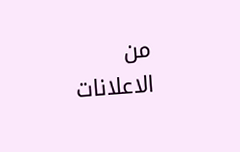من الاعلانات